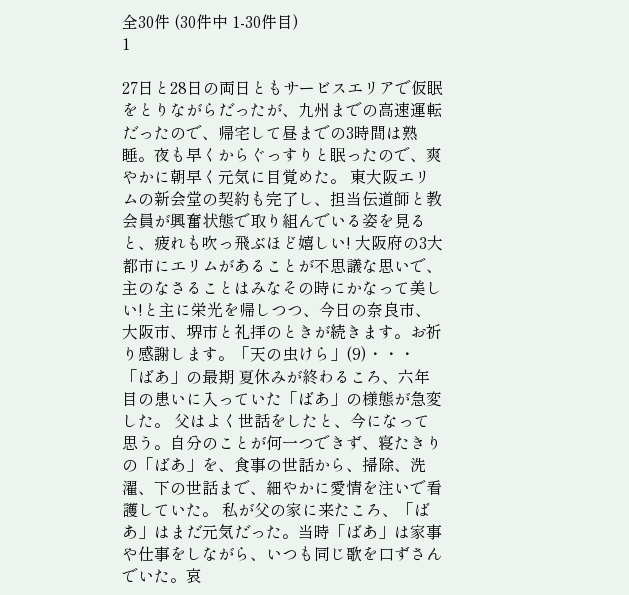全30件 (30件中 1-30件目)
1

27日と28日の両日ともサービスエリアで仮眠をとりながらだったが、九州までの高速運転だったので、帰宅して昼までの3時間は熟睡。夜も早くからぐっすりと眠ったので、爽やかに朝早く元気に目覚めた。 東大阪エリムの新会堂の契約も完了し、担当伝道師と教会員が興奮状態で取り組んでいる姿を見ると、疲れも吹っ飛ぶほど嬉しい! 大阪府の3大都市にエリムがあることが不思議な思いで、主のなさることはみなその時にかなって美しい!と主に栄光を帰しつつ、今日の奈良市、大阪市、堺市と礼拝のときが続きます。お祈り感謝します。「天の虫けら」(9)・・・「ばあ」の最期 夏休みが終わるころ、六年目の患いに入っていた「ばあ」の様態が急変した。 父はよく世話をしたと、今になって思う。自分のことが何一つできず、寝たきりの「ばあ」を、食事の世話から、掃除、洗濯、下の世話まで、細やかに愛情を注いで看護していた。 私が父の家に来たころ、「ばあ」はまだ元気だった。当時「ばあ」は家事や仕事をしながら、いつも同じ歌を口ずさんでいた。哀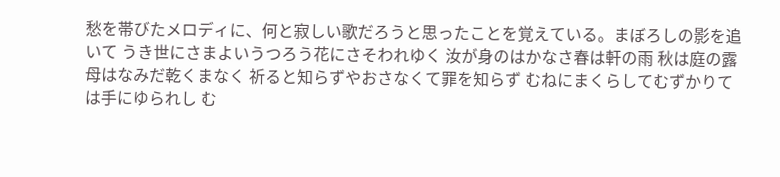愁を帯びたメロディに、何と寂しい歌だろうと思ったことを覚えている。まぼろしの影を追いて うき世にさまよいうつろう花にさそわれゆく 汝が身のはかなさ春は軒の雨 秋は庭の露 母はなみだ乾くまなく 祈ると知らずやおさなくて罪を知らず むねにまくらしてむずかりては手にゆられし む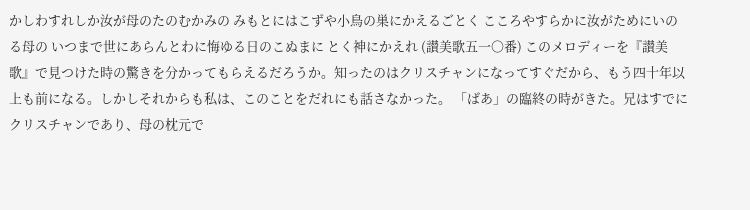かしわすれしか汝が母のたのむかみの みもとにはこずや小鳥の巣にかえるごとく こころやすらかに汝がためにいのる母の いつまで世にあらんとわに悔ゆる日のこぬまに とく神にかえれ (讃美歌五一〇番) このメロディーを『讃美歌』で見つけた時の驚きを分かってもらえるだろうか。知ったのはクリスチャンになってすぐだから、もう四十年以上も前になる。しかしそれからも私は、このことをだれにも話さなかった。 「ばあ」の臨終の時がきた。兄はすでにクリスチャンであり、母の枕元で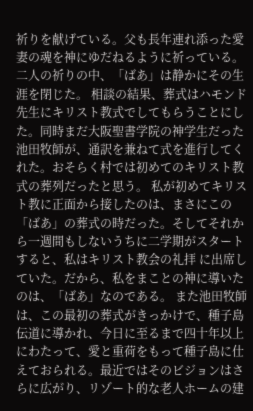祈りを献げている。父も長年連れ添った愛妻の魂を神にゆだねるように祈っている。二人の祈りの中、「ばあ」は静かにその生涯を閉じた。 相談の結果、葬式はハモンド先生にキリスト教式でしてもらうことにした。同時まだ大阪聖書学院の神学生だった池田牧師が、通訳を兼ねて式を進行してくれた。おそらく村では初めてのキリスト教式の葬列だったと思う。 私が初めてキリスト教に正面から接したのは、まさにこの「ばあ」の葬式の時だった。そしてそれから一週間もしないうちに二学期がスタートすると、私はキリスト教会の礼拝 に出席していた。だから、私をまことの神に導いたのは、「ばあ」なのである。 また池田牧師は、この最初の葬式がきっかけで、種子島伝道に導かれ、今日に至るまで四十年以上にわたって、愛と重荷をもって種子島に仕えておられる。最近ではそのビジョンはさらに広がり、リゾート的な老人ホームの建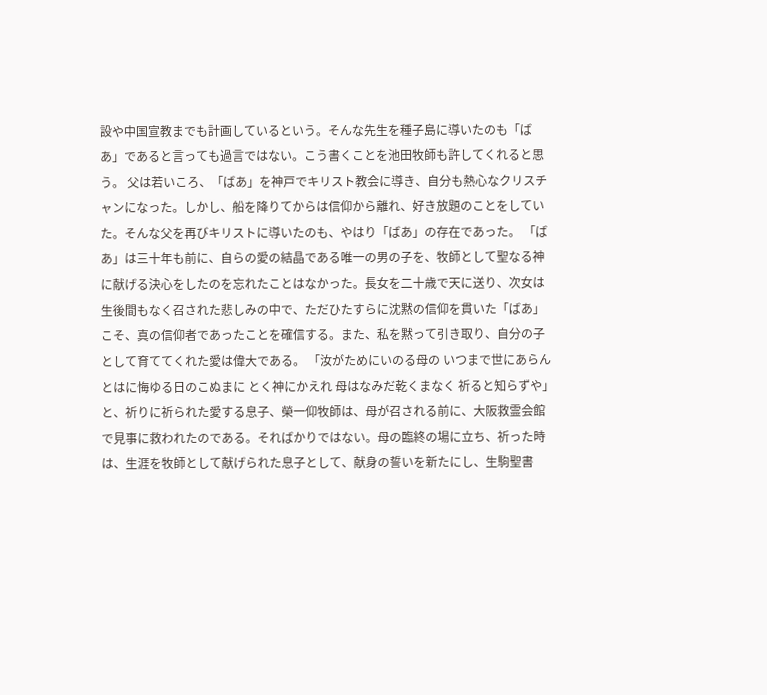設や中国宣教までも計画しているという。そんな先生を種子島に導いたのも「ばあ」であると言っても過言ではない。こう書くことを池田牧師も許してくれると思う。 父は若いころ、「ばあ」を神戸でキリスト教会に導き、自分も熱心なクリスチャンになった。しかし、船を降りてからは信仰から離れ、好き放題のことをしていた。そんな父を再びキリストに導いたのも、やはり「ばあ」の存在であった。 「ばあ」は三十年も前に、自らの愛の結晶である唯一の男の子を、牧師として聖なる神に献げる決心をしたのを忘れたことはなかった。長女を二十歳で天に送り、次女は生後間もなく召された悲しみの中で、ただひたすらに沈黙の信仰を貫いた「ばあ」こそ、真の信仰者であったことを確信する。また、私を黙って引き取り、自分の子として育ててくれた愛は偉大である。 「汝がためにいのる母の いつまで世にあらん とはに悔ゆる日のこぬまに とく神にかえれ 母はなみだ乾くまなく 祈ると知らずや」と、祈りに祈られた愛する息子、榮一仰牧師は、母が召される前に、大阪救霊会館で見事に救われたのである。そればかりではない。母の臨終の場に立ち、祈った時は、生涯を牧師として献げられた息子として、献身の誓いを新たにし、生駒聖書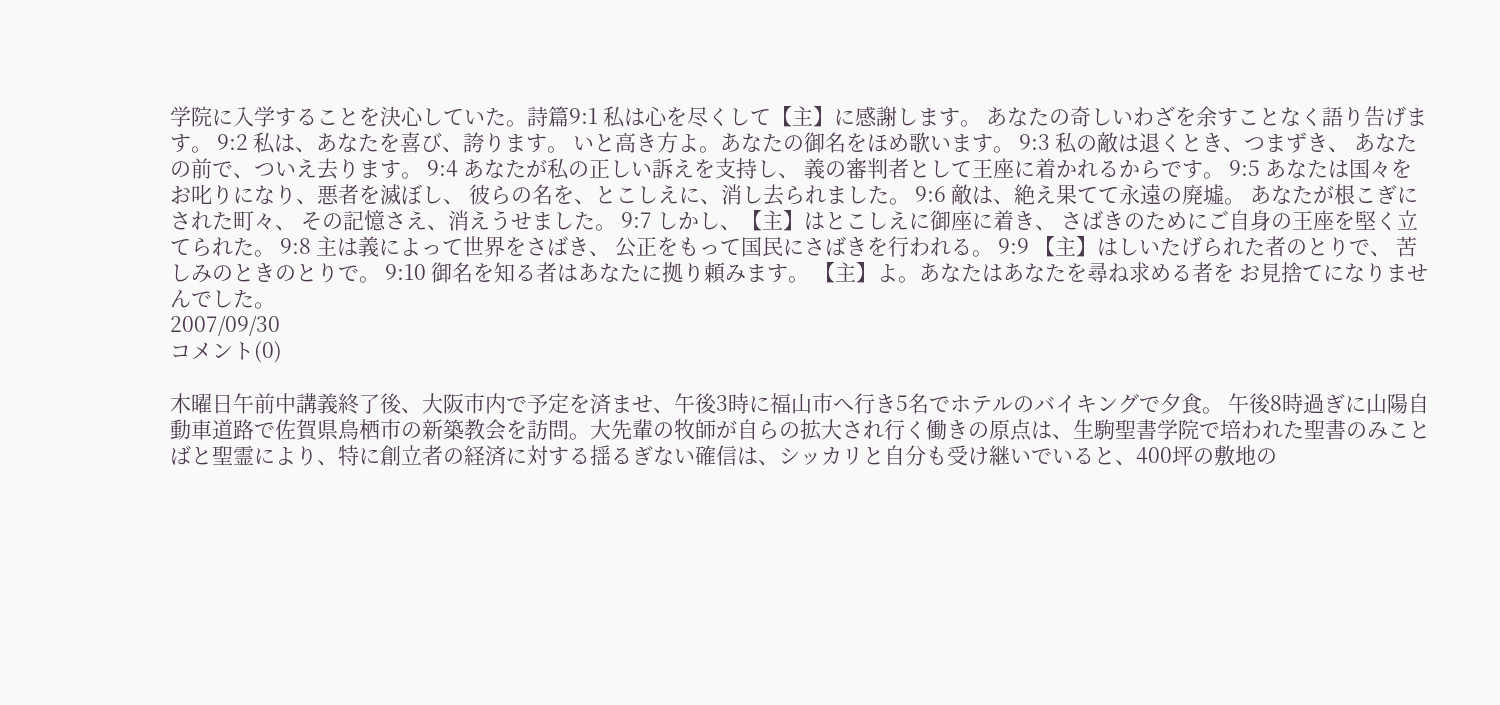学院に入学することを決心していた。詩篇9:1 私は心を尽くして【主】に感謝します。 あなたの奇しいわざを余すことなく語り告げます。 9:2 私は、あなたを喜び、誇ります。 いと高き方よ。あなたの御名をほめ歌います。 9:3 私の敵は退くとき、つまずき、 あなたの前で、ついえ去ります。 9:4 あなたが私の正しい訴えを支持し、 義の審判者として王座に着かれるからです。 9:5 あなたは国々をお叱りになり、悪者を滅ぼし、 彼らの名を、とこしえに、消し去られました。 9:6 敵は、絶え果てて永遠の廃墟。 あなたが根こぎにされた町々、 その記憶さえ、消えうせました。 9:7 しかし、【主】はとこしえに御座に着き、 さばきのためにご自身の王座を堅く立てられた。 9:8 主は義によって世界をさばき、 公正をもって国民にさばきを行われる。 9:9 【主】はしいたげられた者のとりで、 苦しみのときのとりで。 9:10 御名を知る者はあなたに拠り頼みます。 【主】よ。あなたはあなたを尋ね求める者を お見捨てになりませんでした。
2007/09/30
コメント(0)

木曜日午前中講義終了後、大阪市内で予定を済ませ、午後3時に福山市へ行き5名でホテルのバイキングで夕食。 午後8時過ぎに山陽自動車道路で佐賀県鳥栖市の新築教会を訪問。大先輩の牧師が自らの拡大され行く働きの原点は、生駒聖書学院で培われた聖書のみことばと聖霊により、特に創立者の経済に対する揺るぎない確信は、シッカリと自分も受け継いでいると、400坪の敷地の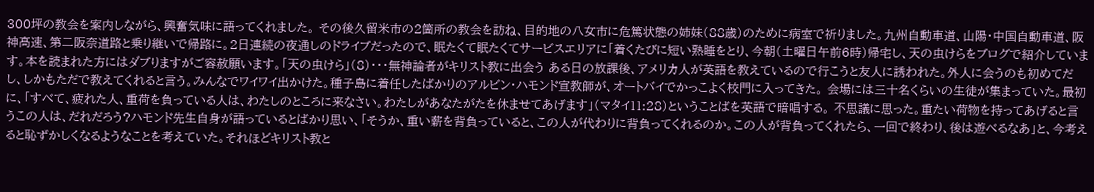300坪の教会を案内しながら、興奮気味に語ってくれました。 その後久留米市の2箇所の教会を訪ね、目的地の八女市に危篤状態の姉妹(88歳)のために病室で祈りました。九州自動車道、山陽・中国自動車道、阪神高速、第二阪奈道路と乗り継いで帰路に。2日連続の夜通しのドライブだったので、眠たくて眠たくてサービスエリアに「着くたびに短い熟睡をとり、今朝(土曜日午前6時)帰宅し、天の虫けらをブログで紹介しています。本を読まれた方にはダブりますがご容赦願います。「天の虫けら」(8)・・・無神論者がキリスト教に出会う ある日の放課後、アメリカ人が英語を教えているので行こうと友人に誘われた。外人に会うのも初めてだし、しかもただで教えてくれると言う。みんなでワイワイ出かけた。種子島に着任したばかりのアルビン・ハモンド宣教師が、オートバイでかっこよく校門に入ってきた。 会場には三十名くらいの生徒が集まっていた。最初に、「すべて、疲れた人、重荷を負っている人は、わたしのところに来なさい。わたしがあなたがたを休ませてあげます」(マタイ11:28)ということばを英語で暗唱する。 不思議に思った。重たい荷物を持ってあげると言うこの人は、だれだろう?ハモンド先生自身が語っているとばかり思い、「そうか、重い薪を背負っていると、この人が代わりに背負ってくれるのか。この人が背負ってくれたら、一回で終わり、後は遊べるなあ」と、今考えると恥ずかしくなるようなことを考えていた。それほどキリスト教と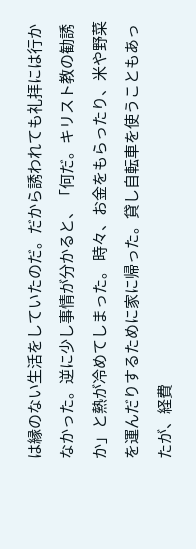は縁のない生活をしていたのだ。だから誘われても礼拝には行かなかった。逆に少し事情が分かると、「何だ。キリスト教の勧誘か」と熱が冷めてしまった。 時々、お金をもらったり、米や野菜を運んだりするために家に帰った。貸し自転車を使うこともあったが、経費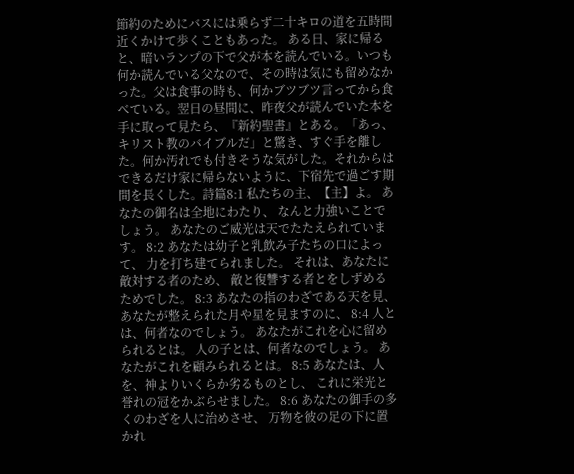節約のためにバスには乗らず二十キロの道を五時間近くかけて歩くこともあった。 ある日、家に帰ると、暗いランプの下で父が本を読んでいる。いつも何か読んでいる父なので、その時は気にも留めなかった。父は食事の時も、何かブツブツ言ってから食べている。翌日の昼間に、昨夜父が読んでいた本を手に取って見たら、『新約聖書』とある。「あっ、キリスト教のバイブルだ」と驚き、すぐ手を離した。何か汚れでも付きそうな気がした。それからはできるだけ家に帰らないように、下宿先で過ごす期間を長くした。詩篇8:1 私たちの主、【主】よ。 あなたの御名は全地にわたり、 なんと力強いことでしょう。 あなたのご威光は天でたたえられています。 8:2 あなたは幼子と乳飲み子たちの口によって、 力を打ち建てられました。 それは、あなたに敵対する者のため、 敵と復讐する者とをしずめるためでした。 8:3 あなたの指のわざである天を見、 あなたが整えられた月や星を見ますのに、 8:4 人とは、何者なのでしょう。 あなたがこれを心に留められるとは。 人の子とは、何者なのでしょう。 あなたがこれを顧みられるとは。 8:5 あなたは、人を、神よりいくらか劣るものとし、 これに栄光と誉れの冠をかぶらせました。 8:6 あなたの御手の多くのわざを人に治めさせ、 万物を彼の足の下に置かれ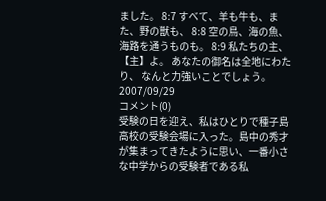ました。 8:7 すべて、羊も牛も、また、野の獣も、 8:8 空の鳥、海の魚、海路を通うものも。 8:9 私たちの主、【主】よ。 あなたの御名は全地にわたり、 なんと力強いことでしょう。
2007/09/29
コメント(0)
受験の日を迎え、私はひとりで種子島高校の受験会場に入った。島中の秀才が集まってきたように思い、一番小さな中学からの受験者である私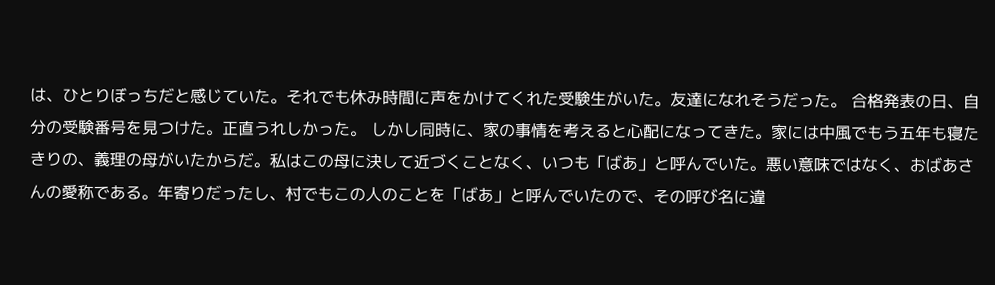は、ひとりぼっちだと感じていた。それでも休み時間に声をかけてくれた受験生がいた。友達になれそうだった。 合格発表の日、自分の受験番号を見つけた。正直うれしかった。 しかし同時に、家の事情を考えると心配になってきた。家には中風でもう五年も寝たきりの、義理の母がいたからだ。私はこの母に決して近づくことなく、いつも「ばあ」と呼んでいた。悪い意味ではなく、おばあさんの愛称である。年寄りだったし、村でもこの人のことを「ばあ」と呼んでいたので、その呼び名に違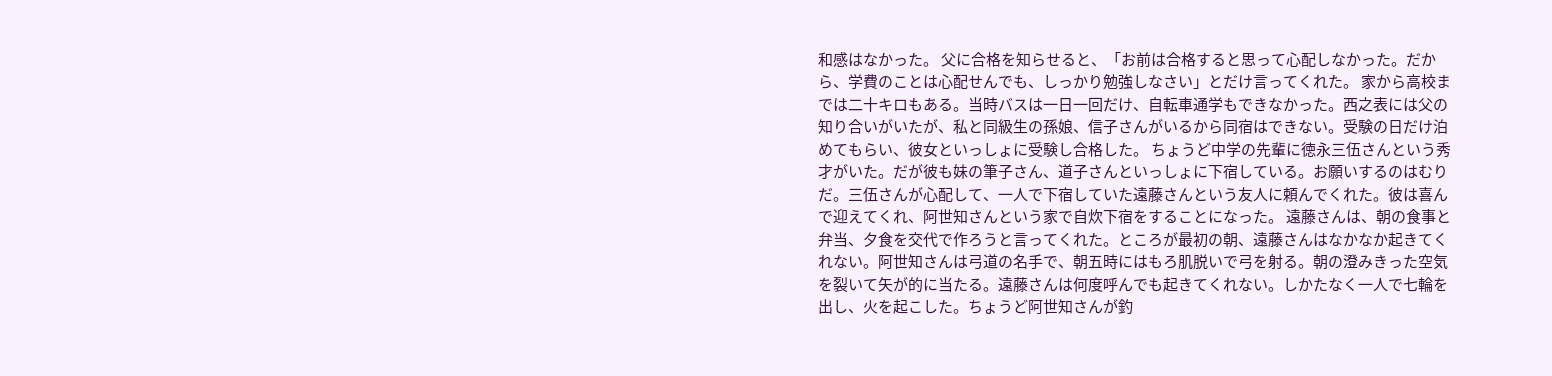和感はなかった。 父に合格を知らせると、「お前は合格すると思って心配しなかった。だから、学費のことは心配せんでも、しっかり勉強しなさい」とだけ言ってくれた。 家から高校までは二十キロもある。当時バスは一日一回だけ、自転車通学もできなかった。西之表には父の知り合いがいたが、私と同級生の孫娘、信子さんがいるから同宿はできない。受験の日だけ泊めてもらい、彼女といっしょに受験し合格した。 ちょうど中学の先輩に徳永三伍さんという秀才がいた。だが彼も妹の筆子さん、道子さんといっしょに下宿している。お願いするのはむりだ。三伍さんが心配して、一人で下宿していた遠藤さんという友人に頼んでくれた。彼は喜んで迎えてくれ、阿世知さんという家で自炊下宿をすることになった。 遠藤さんは、朝の食事と弁当、夕食を交代で作ろうと言ってくれた。ところが最初の朝、遠藤さんはなかなか起きてくれない。阿世知さんは弓道の名手で、朝五時にはもろ肌脱いで弓を射る。朝の澄みきった空気を裂いて矢が的に当たる。遠藤さんは何度呼んでも起きてくれない。しかたなく一人で七輪を出し、火を起こした。ちょうど阿世知さんが釣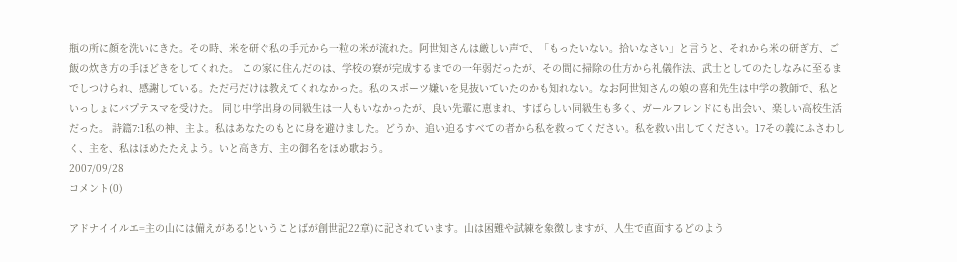瓶の所に顔を洗いにきた。その時、米を研ぐ私の手元から一粒の米が流れた。阿世知さんは厳しい声で、「もったいない。拾いなさい」と言うと、それから米の研ぎ方、ご飯の炊き方の手ほどきをしてくれた。 この家に住んだのは、学校の寮が完成するまでの一年弱だったが、その間に掃除の仕方から礼儀作法、武士としてのたしなみに至るまでしつけられ、感謝している。ただ弓だけは教えてくれなかった。私のスポーツ嫌いを見抜いていたのかも知れない。なお阿世知さんの娘の喜和先生は中学の教師で、私といっしょにバプテスマを受けた。 同じ中学出身の同級生は一人もいなかったが、良い先輩に恵まれ、すばらしい同級生も多く、ガールフレンドにも出会い、楽しい高校生活だった。 詩篇7:1私の神、主よ。私はあなたのもとに身を避けました。どうか、追い迫るすべての者から私を救ってください。私を救い出してください。17その義にふさわしく、主を、私はほめたたえよう。いと高き方、主の御名をほめ歌おう。
2007/09/28
コメント(0)

アドナイイルエ=主の山には備えがある!ということばが創世記22章)に記されています。山は困難や試練を象徴しますが、人生で直面するどのよう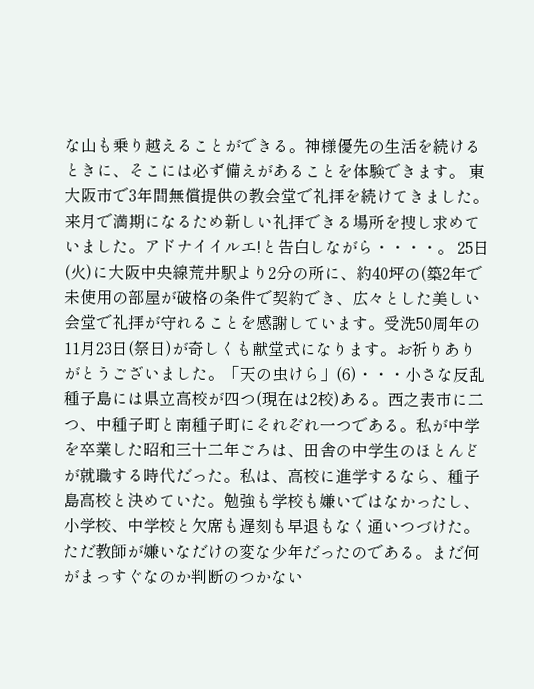な山も乗り越えることができる。神様優先の生活を続けるときに、そこには必ず備えがあることを体験できます。 東大阪市で3年間無償提供の教会堂で礼拝を続けてきました。来月で満期になるため新しい礼拝できる場所を捜し求めていました。アドナイイルエ!と告白しながら・・・・。 25日(火)に大阪中央線荒井駅より2分の所に、約40坪の(築2年で未使用の部屋が破格の条件で契約でき、広々とした美しい会堂で礼拝が守れることを感謝しています。受洗50周年の11月23日(祭日)が奇しくも献堂式になります。お祈りありがとうございました。「天の虫けら」(6)・・・小さな反乱 種子島には県立高校が四つ(現在は2校)ある。西之表市に二つ、中種子町と南種子町にそれぞれ一つである。私が中学を卒業した昭和三十二年ごろは、田舎の中学生のほとんどが就職する時代だった。私は、高校に進学するなら、種子島高校と決めていた。勉強も学校も嫌いではなかったし、小学校、中学校と欠席も遅刻も早退もなく通いつづけた。ただ教師が嫌いなだけの変な少年だったのである。まだ何がまっすぐなのか判断のつかない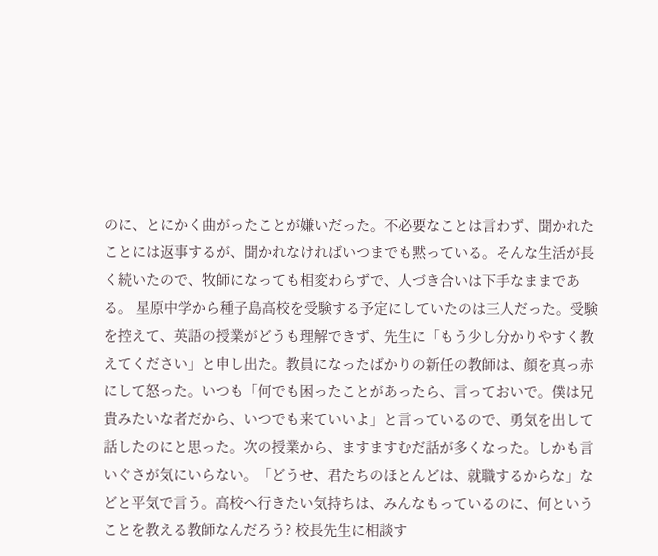のに、とにかく曲がったことが嫌いだった。不必要なことは言わず、聞かれたことには返事するが、聞かれなければいつまでも黙っている。そんな生活が長く続いたので、牧師になっても相変わらずで、人づき合いは下手なままである。 星原中学から種子島高校を受験する予定にしていたのは三人だった。受験を控えて、英語の授業がどうも理解できず、先生に「もう少し分かりやすく教えてください」と申し出た。教員になったばかりの新任の教師は、顔を真っ赤にして怒った。いつも「何でも困ったことがあったら、言っておいで。僕は兄貴みたいな者だから、いつでも来ていいよ」と言っているので、勇気を出して話したのにと思った。次の授業から、ますますむだ話が多くなった。しかも言いぐさが気にいらない。「どうせ、君たちのほとんどは、就職するからな」などと平気で言う。高校へ行きたい気持ちは、みんなもっているのに、何ということを教える教師なんだろう? 校長先生に相談す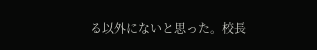る以外にないと思った。校長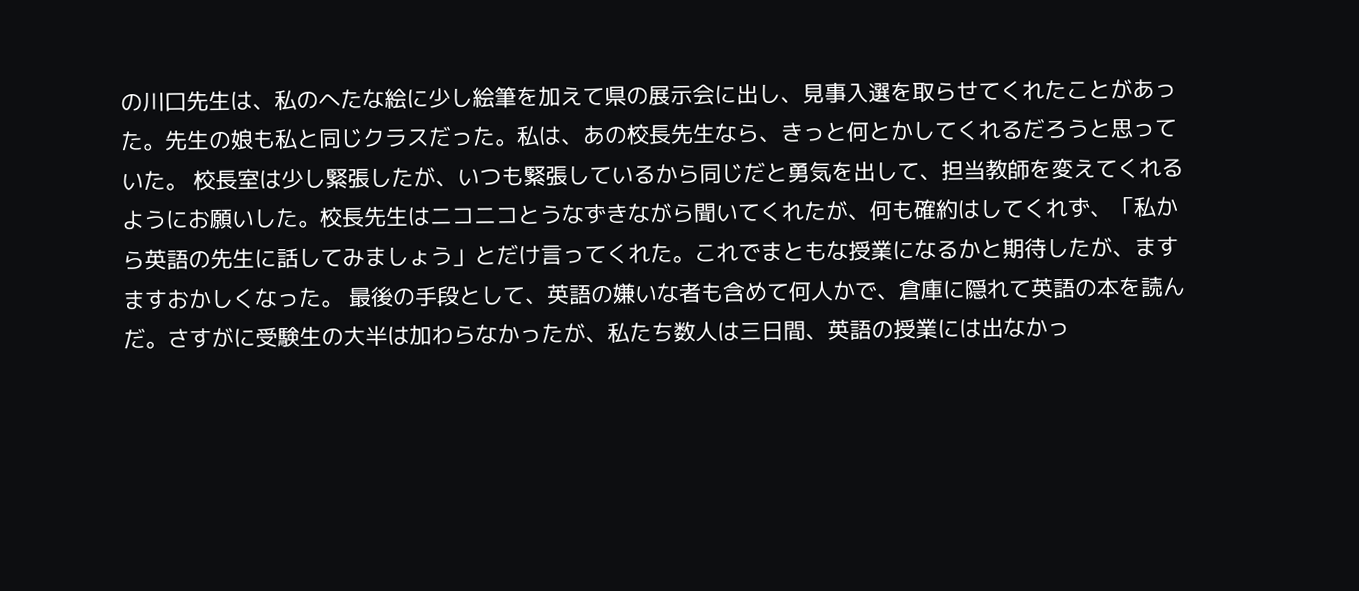の川口先生は、私のへたな絵に少し絵筆を加えて県の展示会に出し、見事入選を取らせてくれたことがあった。先生の娘も私と同じクラスだった。私は、あの校長先生なら、きっと何とかしてくれるだろうと思っていた。 校長室は少し緊張したが、いつも緊張しているから同じだと勇気を出して、担当教師を変えてくれるようにお願いした。校長先生はニコニコとうなずきながら聞いてくれたが、何も確約はしてくれず、「私から英語の先生に話してみましょう」とだけ言ってくれた。これでまともな授業になるかと期待したが、ますますおかしくなった。 最後の手段として、英語の嫌いな者も含めて何人かで、倉庫に隠れて英語の本を読んだ。さすがに受験生の大半は加わらなかったが、私たち数人は三日間、英語の授業には出なかっ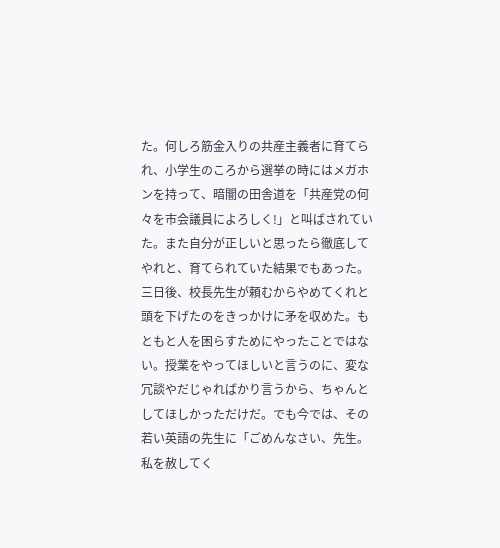た。何しろ筋金入りの共産主義者に育てられ、小学生のころから選挙の時にはメガホンを持って、暗闇の田舎道を「共産党の何々を市会議員によろしく!」と叫ばされていた。また自分が正しいと思ったら徹底してやれと、育てられていた結果でもあった。 三日後、校長先生が頼むからやめてくれと頭を下げたのをきっかけに矛を収めた。もともと人を困らすためにやったことではない。授業をやってほしいと言うのに、変な冗談やだじゃればかり言うから、ちゃんとしてほしかっただけだ。でも今では、その若い英語の先生に「ごめんなさい、先生。私を赦してく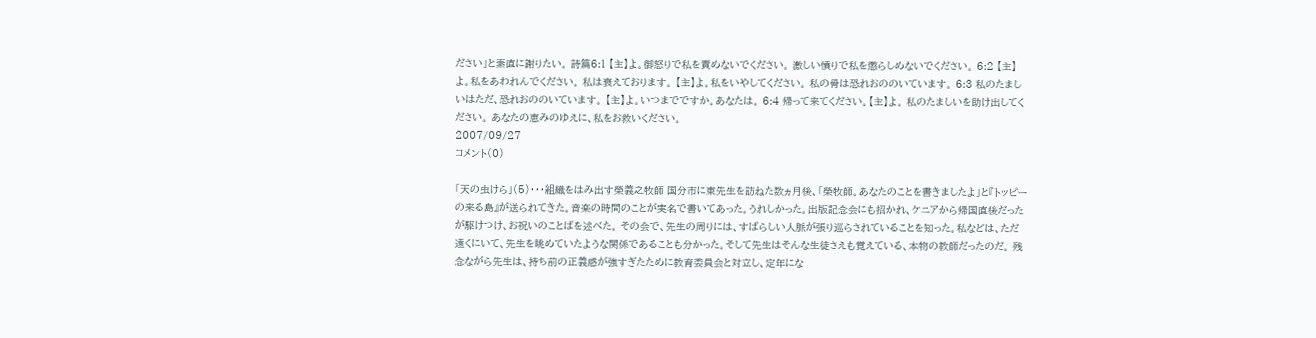ださい」と素直に謝りたい。 詩篇6:1 【主】よ。御怒りで私を責めないでください。 激しい憤りで私を懲らしめないでください。 6:2 【主】よ。私をあわれんでください。 私は衰えております。 【主】よ。私をいやしてください。 私の骨は恐れおののいています。 6:3 私のたましいはただ、恐れおののいています。 【主】よ。いつまでですか。あなたは。 6:4 帰って来てください。【主】よ。 私のたましいを助け出してください。 あなたの恵みのゆえに、私をお救いください。
2007/09/27
コメント(0)

「天の虫けら」(5)・・・組織をはみ出す榮義之牧師 国分市に東先生を訪ねた数ヵ月後、「榮牧師。あなたのことを書きましたよ」と『トッピーの来る島』が送られてきた。音楽の時間のことが実名で書いてあった。うれしかった。出版記念会にも招かれ、ケニアから帰国直後だったが駆けつけ、お祝いのことばを述べた。 その会で、先生の周りには、すばらしい人脈が張り巡らされていることを知った。私などは、ただ遠くにいて、先生を眺めていたような関係であることも分かった。そして先生はそんな生徒さえも覚えている、本物の教師だったのだ。 残念ながら先生は、持ち前の正義感が強すぎたために教育委員会と対立し、定年にな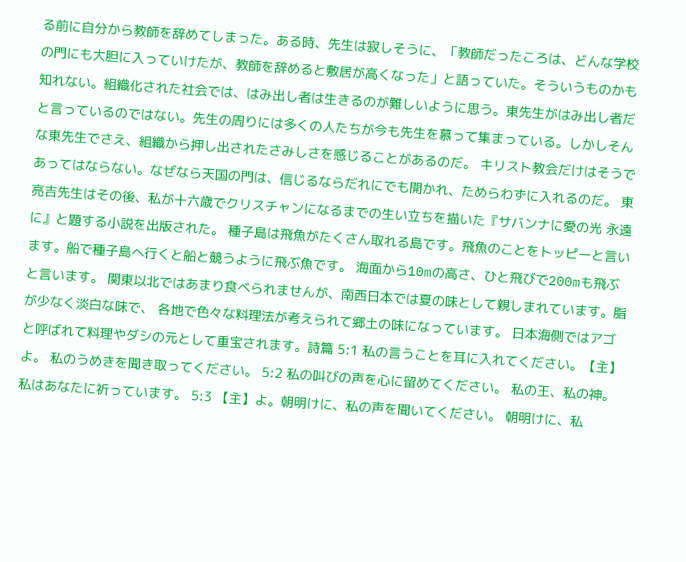る前に自分から教師を辞めてしまった。ある時、先生は寂しそうに、「教師だったころは、どんな学校の門にも大胆に入っていけたが、教師を辞めると敷居が高くなった」と語っていた。そういうものかも知れない。組織化された社会では、はみ出し者は生きるのが難しいように思う。東先生がはみ出し者だと言っているのではない。先生の周りには多くの人たちが今も先生を慕って集まっている。しかしそんな東先生でさえ、組織から押し出されたさみしさを感じることがあるのだ。 キリスト教会だけはそうであってはならない。なぜなら天国の門は、信じるならだれにでも開かれ、ためらわずに入れるのだ。 東亮吉先生はその後、私が十六歳でクリスチャンになるまでの生い立ちを描いた『サバンナに愛の光 永遠に』と題する小説を出版された。 種子島は飛魚がたくさん取れる島です。飛魚のことをトッピーと言います。船で種子島へ行くと船と競うように飛ぶ魚です。 海面から10mの高さ、ひと飛びで200mも飛ぶと言います。 関東以北ではあまり食べられませんが、南西日本では夏の味として親しまれています。脂が少なく淡白な味で、 各地で色々な料理法が考えられて郷土の味になっています。 日本海側ではアゴと呼ばれて料理やダシの元として重宝されます。詩篇 5:1 私の言うことを耳に入れてください。【主】よ。 私のうめきを聞き取ってください。 5:2 私の叫びの声を心に留めてください。 私の王、私の神。 私はあなたに祈っています。 5:3 【主】よ。朝明けに、私の声を聞いてください。 朝明けに、私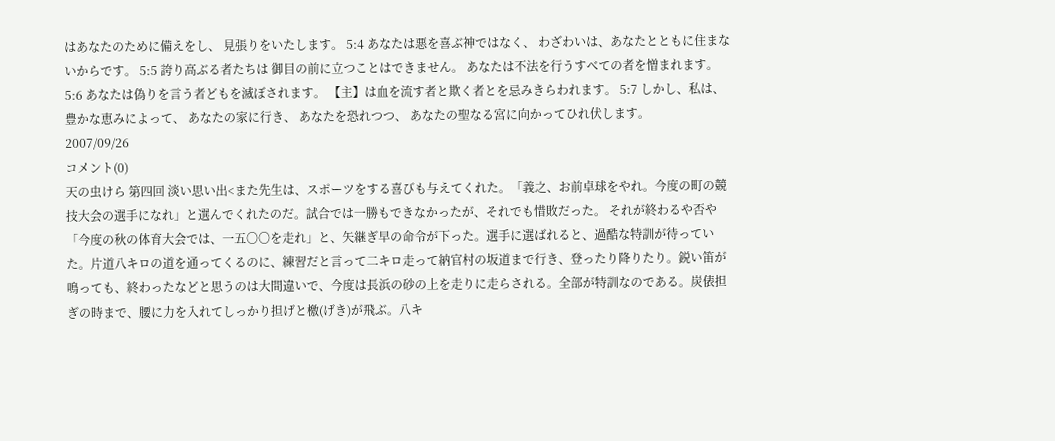はあなたのために備えをし、 見張りをいたします。 5:4 あなたは悪を喜ぶ神ではなく、 わざわいは、あなたとともに住まないからです。 5:5 誇り高ぶる者たちは 御目の前に立つことはできません。 あなたは不法を行うすべての者を憎まれます。 5:6 あなたは偽りを言う者どもを滅ぼされます。 【主】は血を流す者と欺く者とを忌みきらわれます。 5:7 しかし、私は、豊かな恵みによって、 あなたの家に行き、 あなたを恐れつつ、 あなたの聖なる宮に向かってひれ伏します。
2007/09/26
コメント(0)
天の虫けら 第四回 淡い思い出<また先生は、スポーツをする喜びも与えてくれた。「義之、お前卓球をやれ。今度の町の競技大会の選手になれ」と選んでくれたのだ。試合では一勝もできなかったが、それでも惜敗だった。 それが終わるや否や「今度の秋の体育大会では、一五〇〇を走れ」と、矢継ぎ早の命令が下った。選手に選ばれると、過酷な特訓が待っていた。片道八キロの道を通ってくるのに、練習だと言って二キロ走って納官村の坂道まで行き、登ったり降りたり。鋭い笛が鳴っても、終わったなどと思うのは大間違いで、今度は長浜の砂の上を走りに走らされる。全部が特訓なのである。炭俵担ぎの時まで、腰に力を入れてしっかり担げと檄(げき)が飛ぶ。八キ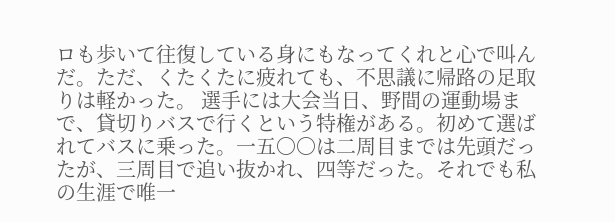ロも歩いて往復している身にもなってくれと心で叫んだ。ただ、くたくたに疲れても、不思議に帰路の足取りは軽かった。 選手には大会当日、野間の運動場まで、貸切りバスで行くという特権がある。初めて選ばれてバスに乗った。一五〇〇は二周目までは先頭だったが、三周目で追い抜かれ、四等だった。それでも私の生涯で唯一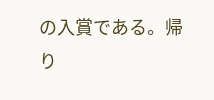の入賞である。帰り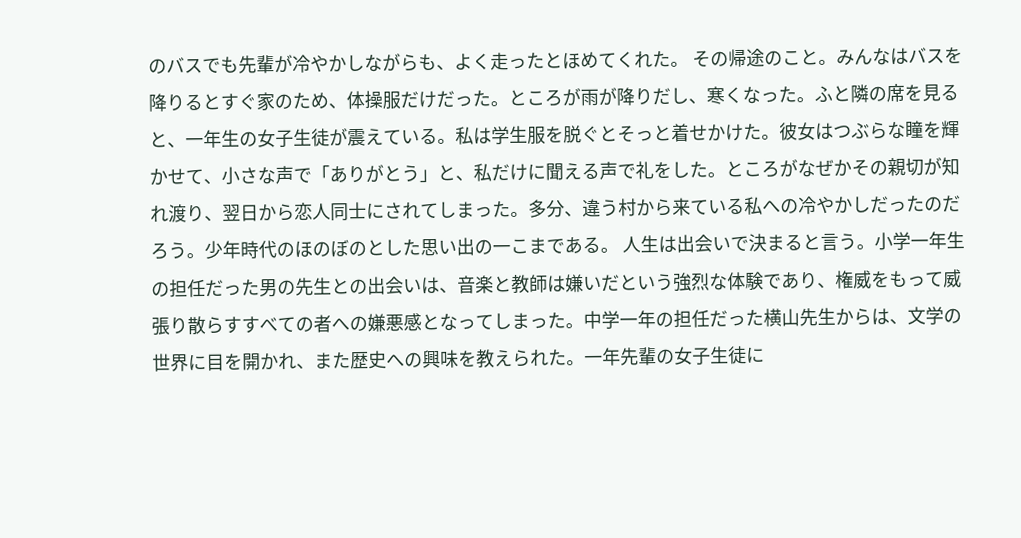のバスでも先輩が冷やかしながらも、よく走ったとほめてくれた。 その帰途のこと。みんなはバスを降りるとすぐ家のため、体操服だけだった。ところが雨が降りだし、寒くなった。ふと隣の席を見ると、一年生の女子生徒が震えている。私は学生服を脱ぐとそっと着せかけた。彼女はつぶらな瞳を輝かせて、小さな声で「ありがとう」と、私だけに聞える声で礼をした。ところがなぜかその親切が知れ渡り、翌日から恋人同士にされてしまった。多分、違う村から来ている私への冷やかしだったのだろう。少年時代のほのぼのとした思い出の一こまである。 人生は出会いで決まると言う。小学一年生の担任だった男の先生との出会いは、音楽と教師は嫌いだという強烈な体験であり、権威をもって威張り散らすすべての者への嫌悪感となってしまった。中学一年の担任だった横山先生からは、文学の世界に目を開かれ、また歴史への興味を教えられた。一年先輩の女子生徒に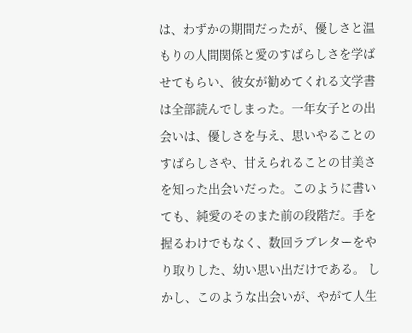は、わずかの期間だったが、優しさと温もりの人間関係と愛のすばらしさを学ばせてもらい、彼女が勧めてくれる文学書は全部読んでしまった。一年女子との出会いは、優しさを与え、思いやることのすばらしさや、甘えられることの甘美さを知った出会いだった。このように書いても、純愛のそのまた前の段階だ。手を握るわけでもなく、数回ラブレターをやり取りした、幼い思い出だけである。 しかし、このような出会いが、やがて人生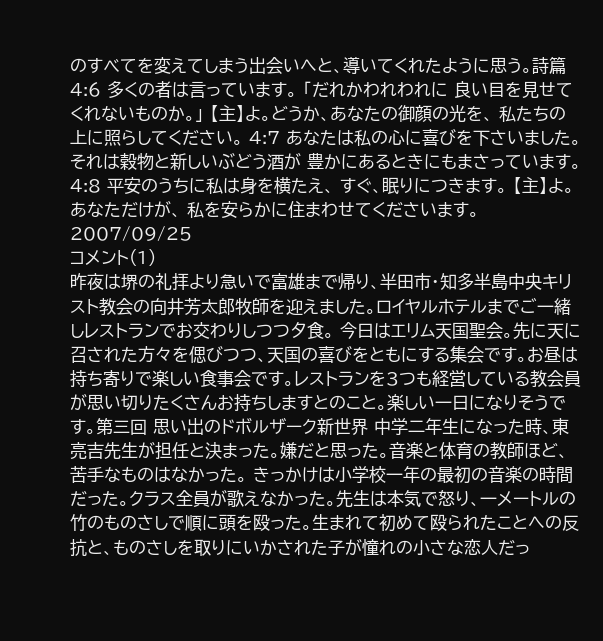のすべてを変えてしまう出会いへと、導いてくれたように思う。詩篇 4:6 多くの者は言っています。 「だれかわれわれに 良い目を見せてくれないものか。」 【主】よ。どうか、あなたの御顔の光を、 私たちの上に照らしてください。 4:7 あなたは私の心に喜びを下さいました。 それは穀物と新しいぶどう酒が 豊かにあるときにもまさっています。 4:8 平安のうちに私は身を横たえ、 すぐ、眠りにつきます。 【主】よ。あなただけが、 私を安らかに住まわせてくださいます。
2007/09/25
コメント(1)
昨夜は堺の礼拝より急いで富雄まで帰り、半田市・知多半島中央キリスト教会の向井芳太郎牧師を迎えました。ロイヤルホテルまでご一緒しレストランでお交わりしつつ夕食。 今日はエリム天国聖会。先に天に召された方々を偲びつつ、天国の喜びをともにする集会です。お昼は持ち寄りで楽しい食事会です。レストランを3つも経営している教会員が思い切りたくさんお持ちしますとのこと。楽しい一日になりそうです。第三回 思い出のドボルザーク新世界 中学二年生になった時、東亮吉先生が担任と決まった。嫌だと思った。音楽と体育の教師ほど、苦手なものはなかった。 きっかけは小学校一年の最初の音楽の時間だった。クラス全員が歌えなかった。先生は本気で怒り、一メートルの竹のものさしで順に頭を殴った。生まれて初めて殴られたことへの反抗と、ものさしを取りにいかされた子が憧れの小さな恋人だっ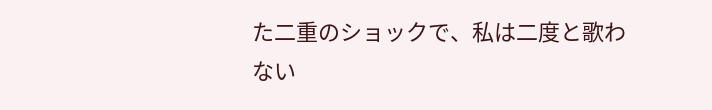た二重のショックで、私は二度と歌わない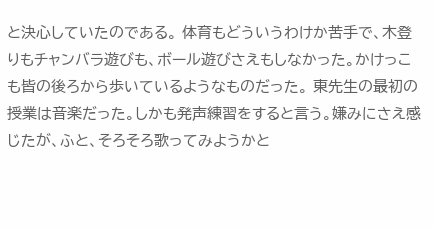と決心していたのである。 体育もどういうわけか苦手で、木登りもチャンバラ遊びも、ボール遊びさえもしなかった。かけっこも皆の後ろから歩いているようなものだった。 東先生の最初の授業は音楽だった。しかも発声練習をすると言う。嫌みにさえ感じたが、ふと、そろそろ歌ってみようかと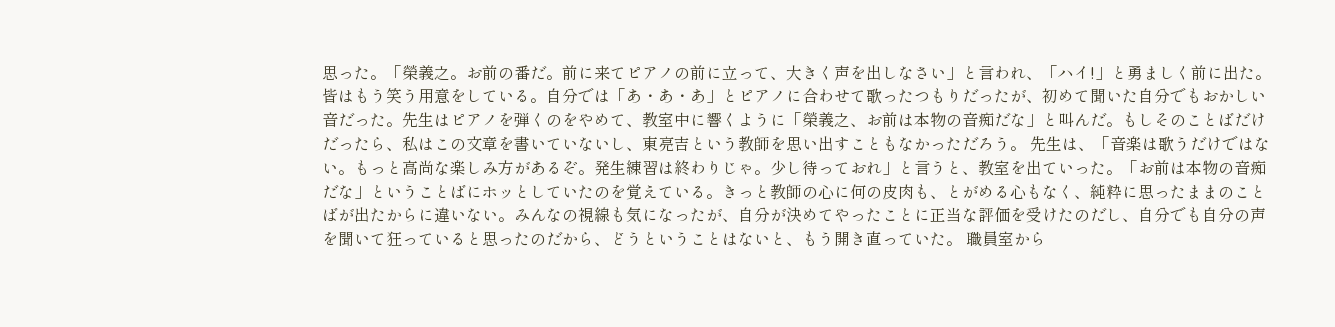思った。「榮義之。お前の番だ。前に来てピアノの前に立って、大きく声を出しなさい」と言われ、「ハイ!」と勇ましく前に出た。皆はもう笑う用意をしている。自分では「あ・あ・あ」とピアノに合わせて歌ったつもりだったが、初めて聞いた自分でもおかしい音だった。先生はピアノを弾くのをやめて、教室中に響くように「榮義之、お前は本物の音痴だな」と叫んだ。もしそのことばだけだったら、私はこの文章を書いていないし、東亮吉という教師を思い出すこともなかっただろう。 先生は、「音楽は歌うだけではない。もっと高尚な楽しみ方があるぞ。発生練習は終わりじゃ。少し待っておれ」と言うと、教室を出ていった。「お前は本物の音痴だな」ということばにホッとしていたのを覚えている。きっと教師の心に何の皮肉も、とがめる心もなく、純粋に思ったままのことばが出たからに違いない。みんなの視線も気になったが、自分が決めてやったことに正当な評価を受けたのだし、自分でも自分の声を聞いて狂っていると思ったのだから、どうということはないと、もう開き直っていた。 職員室から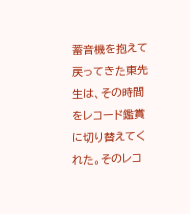蓄音機を抱えて戻ってきた東先生は、その時間をレコード鑑賞に切り替えてくれた。そのレコ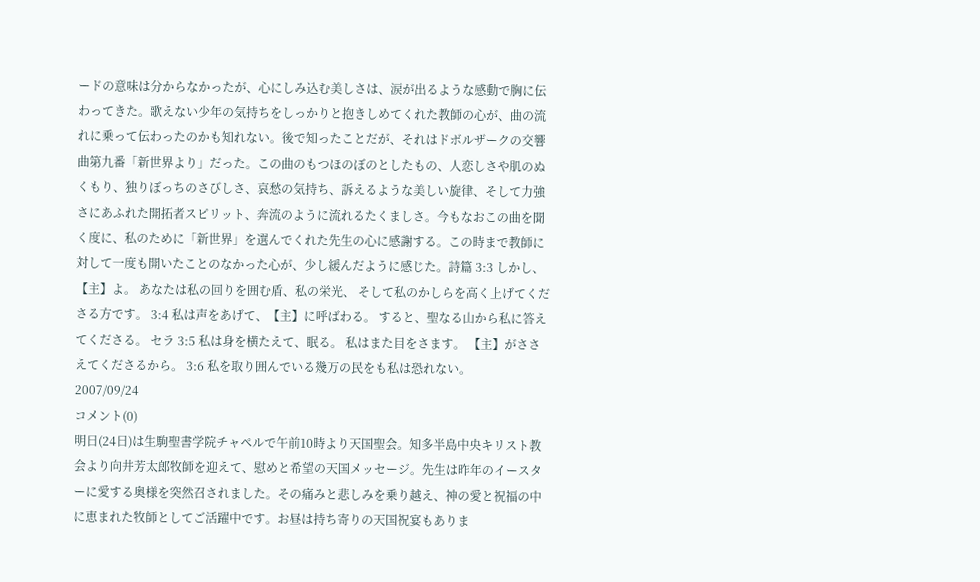ードの意味は分からなかったが、心にしみ込む美しさは、涙が出るような感動で胸に伝わってきた。歌えない少年の気持ちをしっかりと抱きしめてくれた教師の心が、曲の流れに乗って伝わったのかも知れない。後で知ったことだが、それはドボルザークの交響曲第九番「新世界より」だった。この曲のもつほのぼのとしたもの、人恋しさや肌のぬくもり、独りぼっちのさびしさ、哀愁の気持ち、訴えるような美しい旋律、そして力強さにあふれた開拓者スピリット、奔流のように流れるたくましさ。今もなおこの曲を聞く度に、私のために「新世界」を選んでくれた先生の心に感謝する。この時まで教師に対して一度も開いたことのなかった心が、少し緩んだように感じた。詩篇 3:3 しかし、【主】よ。 あなたは私の回りを囲む盾、私の栄光、 そして私のかしらを高く上げてくださる方です。 3:4 私は声をあげて、【主】に呼ばわる。 すると、聖なる山から私に答えてくださる。 セラ 3:5 私は身を横たえて、眠る。 私はまた目をさます。 【主】がささえてくださるから。 3:6 私を取り囲んでいる幾万の民をも私は恐れない。
2007/09/24
コメント(0)
明日(24日)は生駒聖書学院チャペルで午前10時より天国聖会。知多半島中央キリスト教会より向井芳太郎牧師を迎えて、慰めと希望の天国メッセージ。先生は昨年のイースターに愛する奥様を突然召されました。その痛みと悲しみを乗り越え、神の愛と祝福の中に恵まれた牧師としてご活躍中です。お昼は持ち寄りの天国祝宴もありま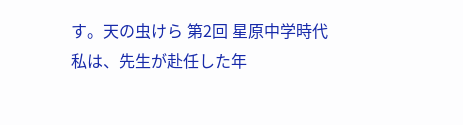す。天の虫けら 第2回 星原中学時代私は、先生が赴任した年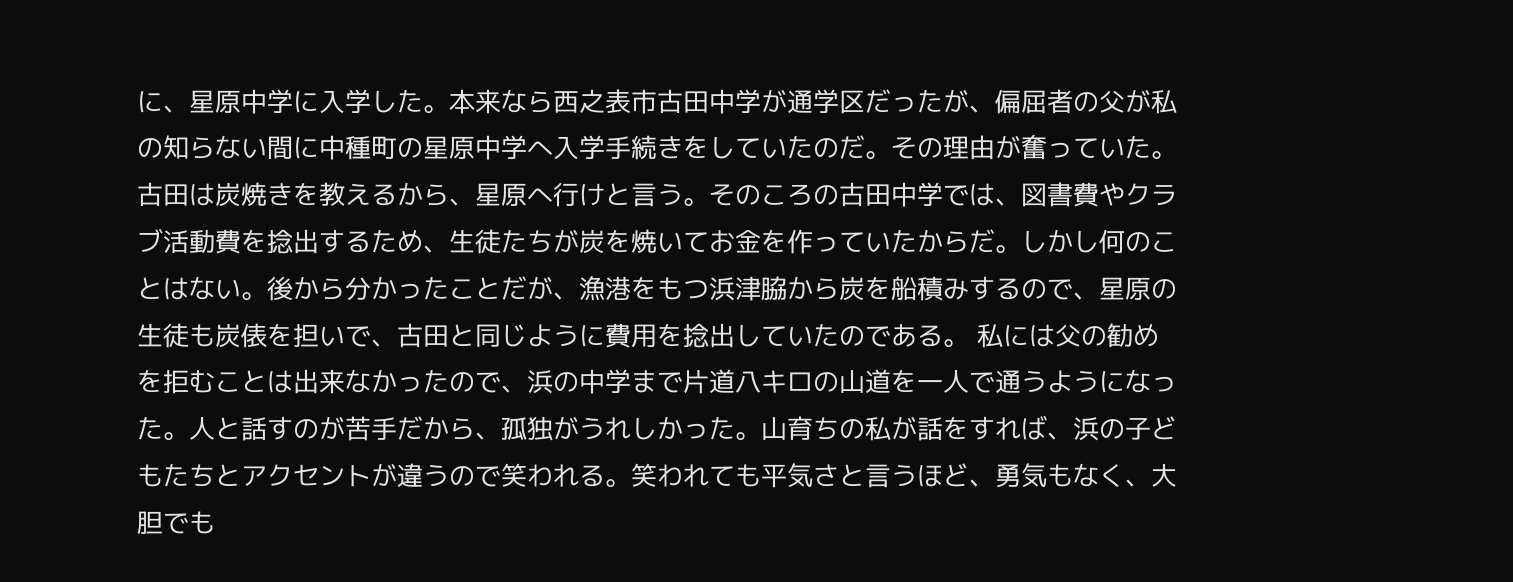に、星原中学に入学した。本来なら西之表市古田中学が通学区だったが、偏屈者の父が私の知らない間に中種町の星原中学へ入学手続きをしていたのだ。その理由が奮っていた。古田は炭焼きを教えるから、星原へ行けと言う。そのころの古田中学では、図書費やクラブ活動費を捻出するため、生徒たちが炭を焼いてお金を作っていたからだ。しかし何のことはない。後から分かったことだが、漁港をもつ浜津脇から炭を船積みするので、星原の生徒も炭俵を担いで、古田と同じように費用を捻出していたのである。 私には父の勧めを拒むことは出来なかったので、浜の中学まで片道八キロの山道を一人で通うようになった。人と話すのが苦手だから、孤独がうれしかった。山育ちの私が話をすれば、浜の子どもたちとアクセントが違うので笑われる。笑われても平気さと言うほど、勇気もなく、大胆でも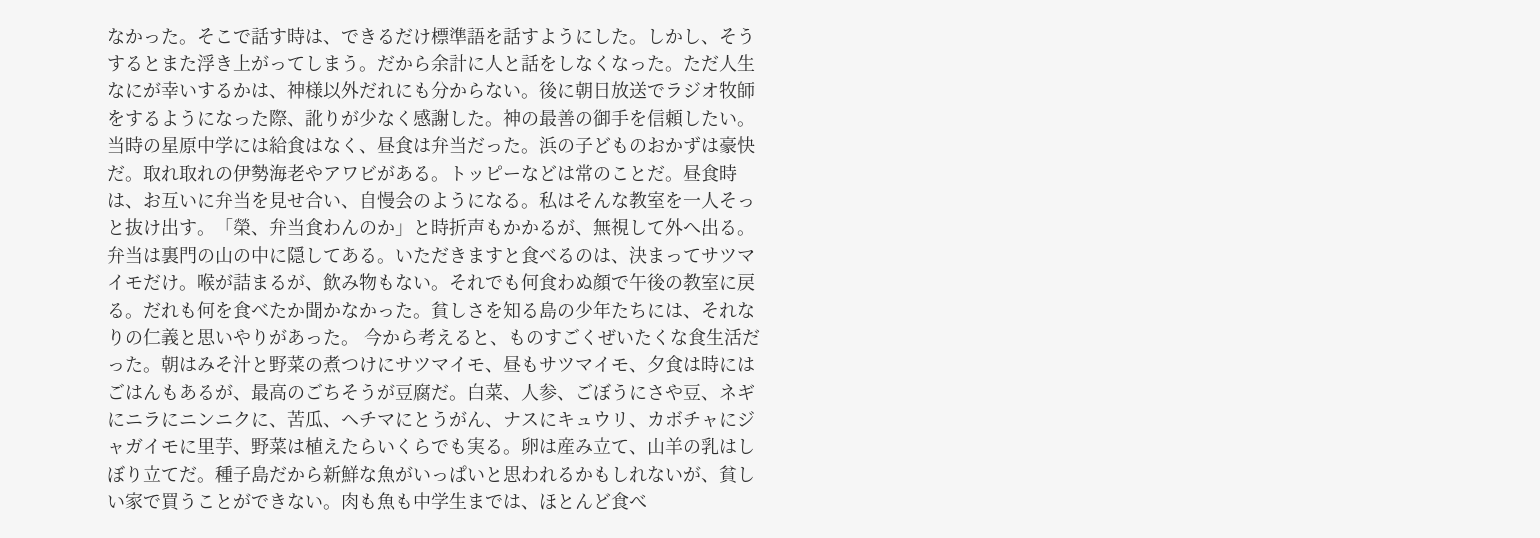なかった。そこで話す時は、できるだけ標準語を話すようにした。しかし、そうするとまた浮き上がってしまう。だから余計に人と話をしなくなった。ただ人生なにが幸いするかは、神様以外だれにも分からない。後に朝日放送でラジオ牧師をするようになった際、訛りが少なく感謝した。神の最善の御手を信頼したい。 当時の星原中学には給食はなく、昼食は弁当だった。浜の子どものおかずは豪快だ。取れ取れの伊勢海老やアワビがある。トッピーなどは常のことだ。昼食時は、お互いに弁当を見せ合い、自慢会のようになる。私はそんな教室を一人そっと抜け出す。「榮、弁当食わんのか」と時折声もかかるが、無視して外へ出る。弁当は裏門の山の中に隠してある。いただきますと食べるのは、決まってサツマイモだけ。喉が詰まるが、飲み物もない。それでも何食わぬ顔で午後の教室に戻る。だれも何を食べたか聞かなかった。貧しさを知る島の少年たちには、それなりの仁義と思いやりがあった。 今から考えると、ものすごくぜいたくな食生活だった。朝はみそ汁と野菜の煮つけにサツマイモ、昼もサツマイモ、夕食は時にはごはんもあるが、最高のごちそうが豆腐だ。白菜、人参、ごぼうにさや豆、ネギにニラにニンニクに、苦瓜、ヘチマにとうがん、ナスにキュウリ、カボチャにジャガイモに里芋、野菜は植えたらいくらでも実る。卵は産み立て、山羊の乳はしぼり立てだ。種子島だから新鮮な魚がいっぱいと思われるかもしれないが、貧しい家で買うことができない。肉も魚も中学生までは、ほとんど食べ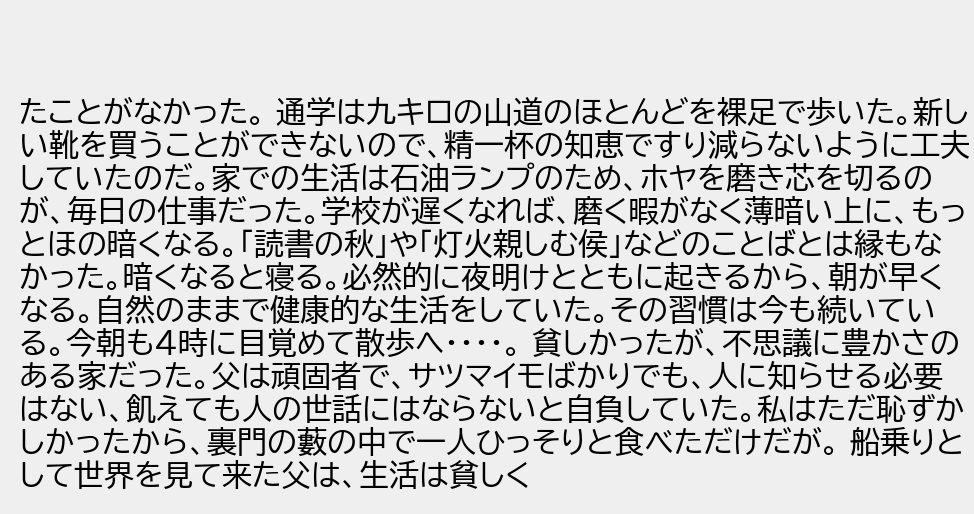たことがなかった。 通学は九キロの山道のほとんどを裸足で歩いた。新しい靴を買うことができないので、精一杯の知恵ですり減らないように工夫していたのだ。家での生活は石油ランプのため、ホヤを磨き芯を切るのが、毎日の仕事だった。学校が遅くなれば、磨く暇がなく薄暗い上に、もっとほの暗くなる。「読書の秋」や「灯火親しむ侯」などのことばとは縁もなかった。暗くなると寝る。必然的に夜明けとともに起きるから、朝が早くなる。自然のままで健康的な生活をしていた。その習慣は今も続いている。今朝も4時に目覚めて散歩へ・・・・。 貧しかったが、不思議に豊かさのある家だった。父は頑固者で、サツマイモばかりでも、人に知らせる必要はない、飢えても人の世話にはならないと自負していた。私はただ恥ずかしかったから、裏門の藪の中で一人ひっそりと食べただけだが。 船乗りとして世界を見て来た父は、生活は貧しく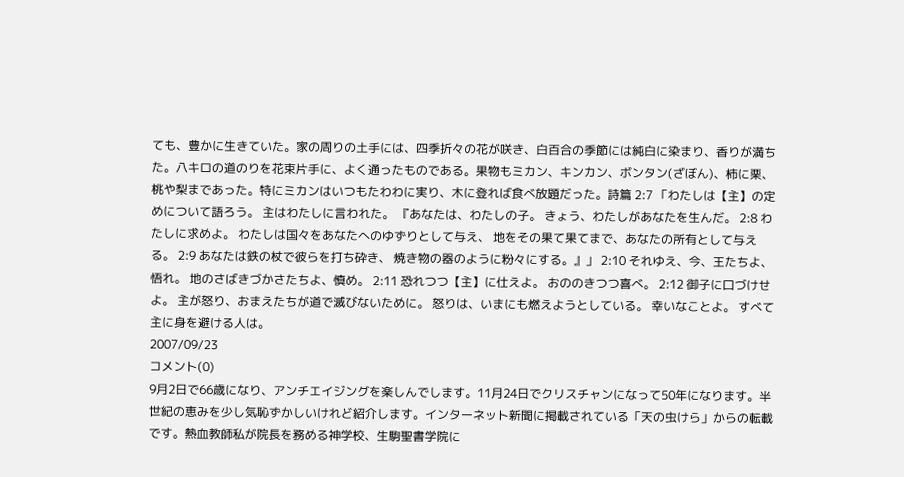ても、豊かに生きていた。家の周りの土手には、四季折々の花が咲き、白百合の季節には純白に染まり、香りが満ちた。八キロの道のりを花束片手に、よく通ったものである。果物もミカン、キンカン、ボンタン(ざぼん)、柿に栗、桃や梨まであった。特にミカンはいつもたわわに実り、木に登れば食べ放題だった。詩篇 2:7 「わたしは【主】の定めについて語ろう。 主はわたしに言われた。 『あなたは、わたしの子。 きょう、わたしがあなたを生んだ。 2:8 わたしに求めよ。 わたしは国々をあなたへのゆずりとして与え、 地をその果て果てまで、あなたの所有として与える。 2:9 あなたは鉄の杖で彼らを打ち砕き、 焼き物の器のように粉々にする。』」 2:10 それゆえ、今、王たちよ、悟れ。 地のさばきづかさたちよ、慎め。 2:11 恐れつつ【主】に仕えよ。 おののきつつ喜べ。 2:12 御子に口づけせよ。 主が怒り、おまえたちが道で滅びないために。 怒りは、いまにも燃えようとしている。 幸いなことよ。 すべて主に身を避ける人は。
2007/09/23
コメント(0)
9月2日で66歳になり、アンチエイジングを楽しんでします。11月24日でクリスチャンになって50年になります。半世紀の恵みを少し気恥ずかしいけれど紹介します。インターネット新聞に掲載されている「天の虫けら」からの転載です。熱血教師私が院長を務める神学校、生駒聖書学院に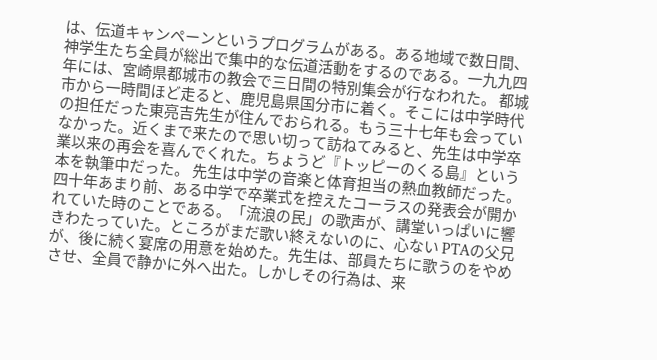は、伝道キャンペーンというプログラムがある。ある地域で数日間、神学生たち全員が総出で集中的な伝道活動をするのである。一九九四年には、宮崎県都城市の教会で三日間の特別集会が行なわれた。 都城市から一時間ほど走ると、鹿児島県国分市に着く。そこには中学時代の担任だった東亮吉先生が住んでおられる。もう三十七年も会っていなかった。近くまで来たので思い切って訪ねてみると、先生は中学卒業以来の再会を喜んでくれた。ちょうど『トッピーのくる島』という本を執筆中だった。 先生は中学の音楽と体育担当の熱血教師だった。四十年あまり前、ある中学で卒業式を控えたコーラスの発表会が開かれていた時のことである。「流浪の民」の歌声が、講堂いっぱいに響きわたっていた。ところがまだ歌い終えないのに、心ない PTAの父兄が、後に続く宴席の用意を始めた。先生は、部員たちに歌うのをやめさせ、全員で静かに外へ出た。しかしその行為は、来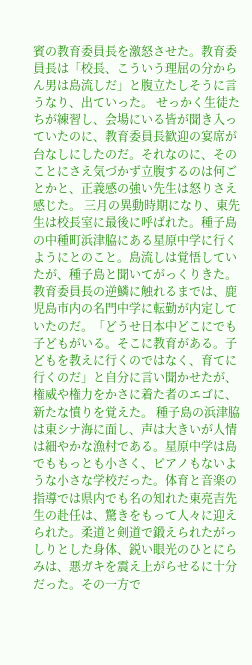賓の教育委員長を激怒させた。教育委員長は「校長、こういう理屈の分からん男は島流しだ」と腹立たしそうに言うなり、出ていった。 せっかく生徒たちが練習し、会場にいる皆が聞き入っていたのに、教育委員長歓迎の宴席が台なしにしたのだ。それなのに、そのことにさえ気づかず立腹するのは何ごとかと、正義感の強い先生は怒りさえ感じた。 三月の異動時期になり、東先生は校長室に最後に呼ばれた。種子島の中種町浜津脇にある星原中学に行くようにとのこと。島流しは覚悟していたが、種子島と聞いてがっくりきた。教育委員長の逆鱗に触れるまでは、鹿児島市内の名門中学に転勤が内定していたのだ。「どうせ日本中どこにでも子どもがいる。そこに教育がある。子どもを教えに行くのではなく、育てに行くのだ」と自分に言い聞かせたが、権威や権力をかさに着た者のエゴに、新たな憤りを覚えた。 種子島の浜津脇は東シナ海に面し、声は大きいが人情は細やかな漁村である。星原中学は島でももっとも小さく、ピアノもないような小さな学校だった。体育と音楽の指導では県内でも名の知れた東亮吉先生の赴任は、驚きをもって人々に迎えられた。柔道と剣道で鍛えられたがっしりとした身体、鋭い眼光のひとにらみは、悪ガキを震え上がらせるに十分だった。その一方で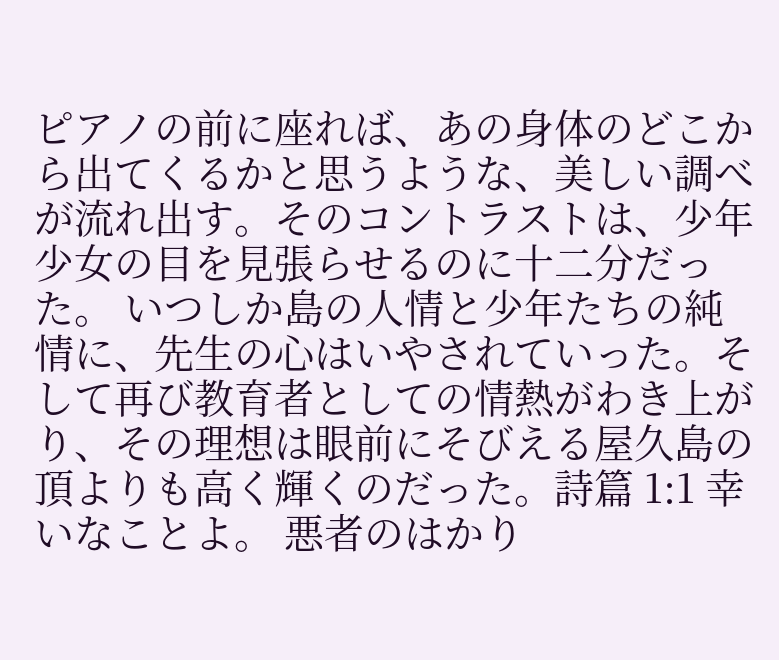ピアノの前に座れば、あの身体のどこから出てくるかと思うような、美しい調べが流れ出す。そのコントラストは、少年少女の目を見張らせるのに十二分だった。 いつしか島の人情と少年たちの純情に、先生の心はいやされていった。そして再び教育者としての情熱がわき上がり、その理想は眼前にそびえる屋久島の頂よりも高く輝くのだった。詩篇 1:1 幸いなことよ。 悪者のはかり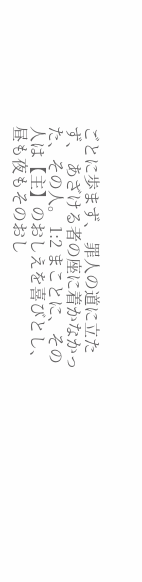ごとに歩まず、 罪人の道に立たず、 あざける者の座に着かなかった、その人。 1:2 まことに、その人は【主】のおしえを喜びとし、 昼も夜もそのおし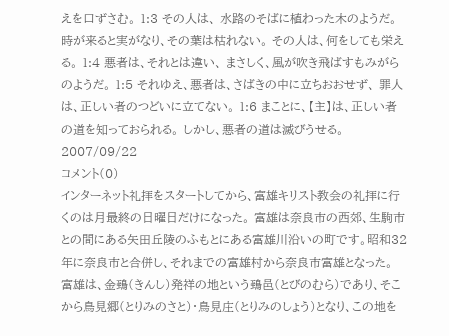えを口ずさむ。 1:3 その人は、 水路のそばに植わった木のようだ。 時が来ると実がなり、その葉は枯れない。 その人は、何をしても栄える。 1:4 悪者は、それとは違い、 まさしく、風が吹き飛ばすもみがらのようだ。 1:5 それゆえ、悪者は、さばきの中に立ちおおせず、 罪人は、正しい者のつどいに立てない。 1:6 まことに、【主】は、正しい者の道を知っておられる。 しかし、悪者の道は滅びうせる。
2007/09/22
コメント(0)
インターネット礼拝をスタートしてから、富雄キリスト教会の礼拝に行くのは月最終の日曜日だけになった。 富雄は奈良市の西郊、生駒市との間にある矢田丘陵のふもとにある富雄川沿いの町です。昭和32年に奈良市と合併し、それまでの富雄村から奈良市富雄となった。 富雄は、金鵄(きんし)発祥の地という鵄邑(とびのむら)であり、そこから鳥見郷(とりみのさと)・鳥見庄(とりみのしょう)となり、この地を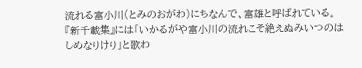流れる富小川(とみのおがわ)にちなんで、富雄と呼ばれている。『新千載集』には「いかるがや富小川の流れこそ絶えぬみいつのはしめなりけり」と歌わ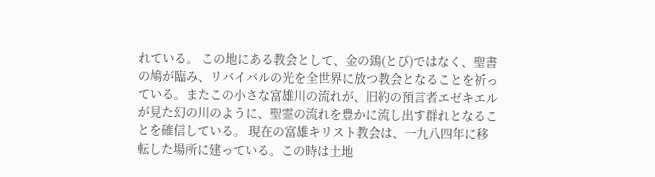れている。 この地にある教会として、金の鵄(とび)ではなく、聖書の鳩が臨み、リバイバルの光を全世界に放つ教会となることを祈っている。またこの小さな富雄川の流れが、旧約の預言者エゼキエルが見た幻の川のように、聖霊の流れを豊かに流し出す群れとなることを確信している。 現在の富雄キリスト教会は、一九八四年に移転した場所に建っている。この時は土地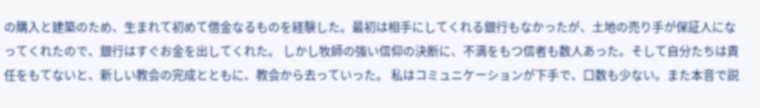の購入と建築のため、生まれて初めて借金なるものを経験した。最初は相手にしてくれる銀行もなかったが、土地の売り手が保証人になってくれたので、銀行はすぐお金を出してくれた。 しかし牧師の強い信仰の決断に、不満をもつ信者も数人あった。そして自分たちは責任をもてないと、新しい教会の完成とともに、教会から去っていった。 私はコミュニケーションが下手で、口数も少ない。また本音で説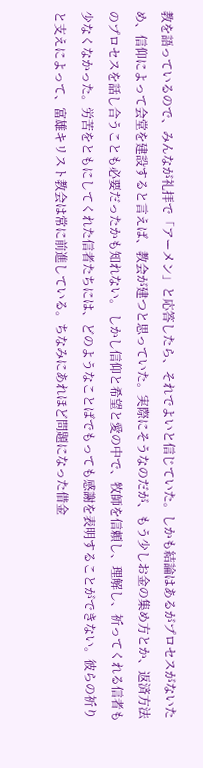教を語っているので、みんなが礼拝で「アーメン」と応答したら、それでよいと信じていた。しかも結論はあるがプロセスがないため、信仰によって会堂を建設すると言えば、教会が建つと思っていた。実際にそうなのだが、もう少しお金の集め方とか、返済方法のプロセスを話し合うことも必要だったかも知れない。 しかし信仰と希望と愛の中で、牧師を信頼し、理解し、祈ってくれる信者も少なくなかった。労苦をともにしてくれた信者たちには、どのようなことばでもっても感謝を表明することができない。彼らの祈りと支えによって、富雄キリスト教会は常に前進している。ちなみにあれほど問題になった借金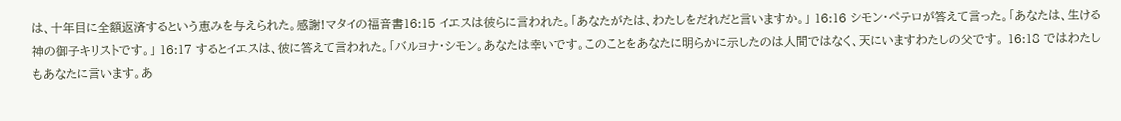は、十年目に全額返済するという恵みを与えられた。感謝!マタイの福音書16:15 イエスは彼らに言われた。「あなたがたは、わたしをだれだと言いますか。」 16:16 シモン・ペテロが答えて言った。「あなたは、生ける神の御子キリストです。」 16:17 するとイエスは、彼に答えて言われた。「バルヨナ・シモン。あなたは幸いです。このことをあなたに明らかに示したのは人間ではなく、天にいますわたしの父です。 16:18 ではわたしもあなたに言います。あ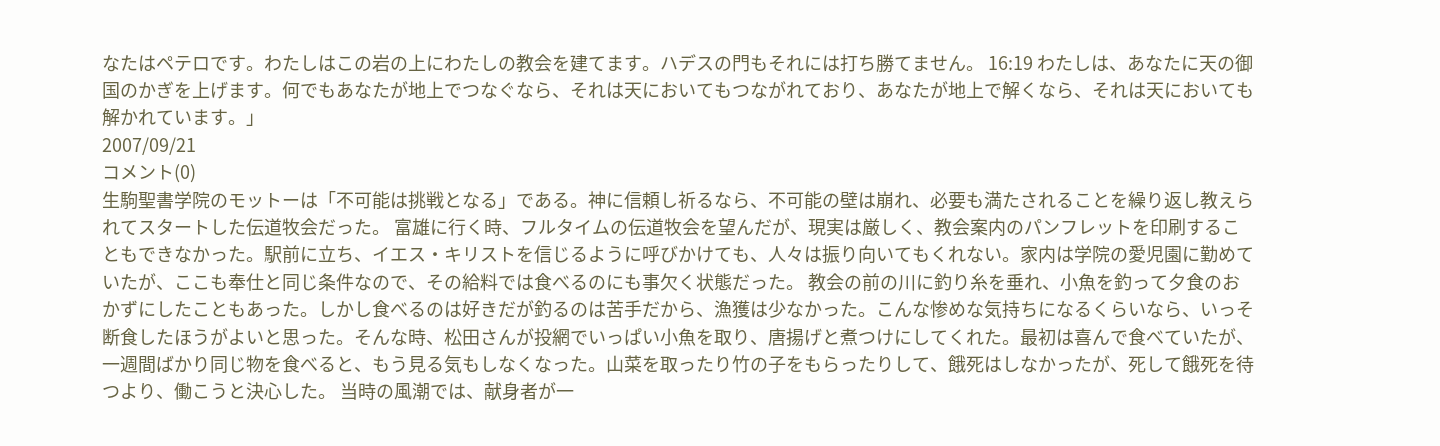なたはペテロです。わたしはこの岩の上にわたしの教会を建てます。ハデスの門もそれには打ち勝てません。 16:19 わたしは、あなたに天の御国のかぎを上げます。何でもあなたが地上でつなぐなら、それは天においてもつながれており、あなたが地上で解くなら、それは天においても解かれています。」
2007/09/21
コメント(0)
生駒聖書学院のモットーは「不可能は挑戦となる」である。神に信頼し祈るなら、不可能の壁は崩れ、必要も満たされることを繰り返し教えられてスタートした伝道牧会だった。 富雄に行く時、フルタイムの伝道牧会を望んだが、現実は厳しく、教会案内のパンフレットを印刷することもできなかった。駅前に立ち、イエス・キリストを信じるように呼びかけても、人々は振り向いてもくれない。家内は学院の愛児園に勤めていたが、ここも奉仕と同じ条件なので、その給料では食べるのにも事欠く状態だった。 教会の前の川に釣り糸を垂れ、小魚を釣って夕食のおかずにしたこともあった。しかし食べるのは好きだが釣るのは苦手だから、漁獲は少なかった。こんな惨めな気持ちになるくらいなら、いっそ断食したほうがよいと思った。そんな時、松田さんが投網でいっぱい小魚を取り、唐揚げと煮つけにしてくれた。最初は喜んで食べていたが、一週間ばかり同じ物を食べると、もう見る気もしなくなった。山菜を取ったり竹の子をもらったりして、餓死はしなかったが、死して餓死を待つより、働こうと決心した。 当時の風潮では、献身者が一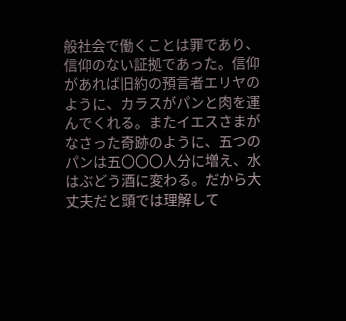般社会で働くことは罪であり、信仰のない証拠であった。信仰があれば旧約の預言者エリヤのように、カラスがパンと肉を運んでくれる。またイエスさまがなさった奇跡のように、五つのパンは五〇〇〇人分に増え、水はぶどう酒に変わる。だから大丈夫だと頭では理解して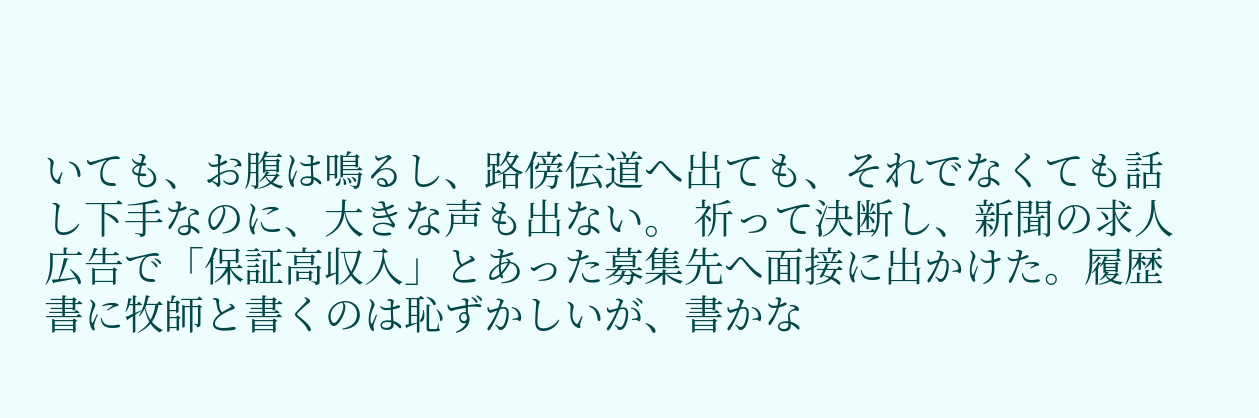いても、お腹は鳴るし、路傍伝道へ出ても、それでなくても話し下手なのに、大きな声も出ない。 祈って決断し、新聞の求人広告で「保証高収入」とあった募集先へ面接に出かけた。履歴書に牧師と書くのは恥ずかしいが、書かな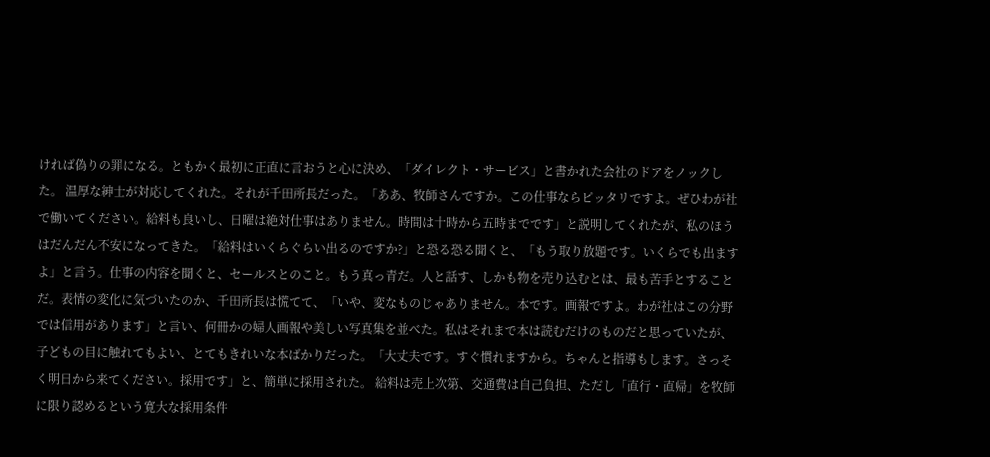ければ偽りの罪になる。ともかく最初に正直に言おうと心に決め、「ダイレクト・サービス」と書かれた会社のドアをノックした。 温厚な紳士が対応してくれた。それが千田所長だった。「ああ、牧師さんですか。この仕事ならピッタリですよ。ぜひわが社で働いてください。給料も良いし、日曜は絶対仕事はありません。時間は十時から五時までです」と説明してくれたが、私のほうはだんだん不安になってきた。「給料はいくらぐらい出るのですか?」と恐る恐る聞くと、「もう取り放題です。いくらでも出ますよ」と言う。仕事の内容を聞くと、セールスとのこと。もう真っ青だ。人と話す、しかも物を売り込むとは、最も苦手とすることだ。表情の変化に気づいたのか、千田所長は慌てて、「いや、変なものじゃありません。本です。画報ですよ。わが社はこの分野では信用があります」と言い、何冊かの婦人画報や美しい写真集を並べた。私はそれまで本は読むだけのものだと思っていたが、子どもの目に触れてもよい、とてもきれいな本ばかりだった。「大丈夫です。すぐ慣れますから。ちゃんと指導もします。さっそく明日から来てください。採用です」と、簡単に採用された。 給料は売上次第、交通費は自己負担、ただし「直行・直帰」を牧師に限り認めるという寛大な採用条件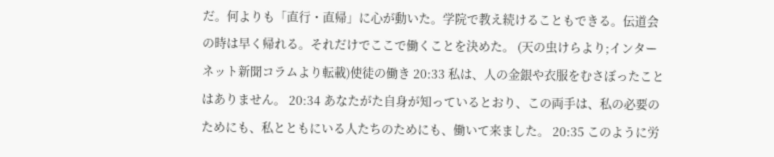だ。何よりも「直行・直帰」に心が動いた。学院で教え続けることもできる。伝道会の時は早く帰れる。それだけでここで働くことを決めた。 (天の虫けらより;インターネット新聞コラムより転載)使徒の働き 20:33 私は、人の金銀や衣服をむさぼったことはありません。 20:34 あなたがた自身が知っているとおり、この両手は、私の必要のためにも、私とともにいる人たちのためにも、働いて来ました。 20:35 このように労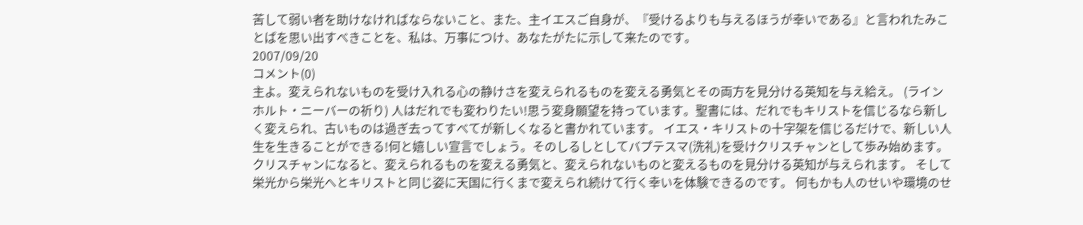苦して弱い者を助けなければならないこと、また、主イエスご自身が、『受けるよりも与えるほうが幸いである』と言われたみことばを思い出すべきことを、私は、万事につけ、あなたがたに示して来たのです。
2007/09/20
コメント(0)
主よ。変えられないものを受け入れる心の静けさを変えられるものを変える勇気とその両方を見分ける英知を与え給え。 (ラインホルト・ニーバーの祈り) 人はだれでも変わりたい!思う変身願望を持っています。聖書には、だれでもキリストを信じるなら新しく変えられ、古いものは過ぎ去ってすべてが新しくなると書かれています。 イエス・キリストの十字架を信じるだけで、新しい人生を生きることができる!何と嬉しい宣言でしょう。そのしるしとしてバプテスマ(洗礼)を受けクリスチャンとして歩み始めます。 クリスチャンになると、変えられるものを変える勇気と、変えられないものと変えるものを見分ける英知が与えられます。 そして栄光から栄光へとキリストと同じ姿に天国に行くまで変えられ続けて行く幸いを体験できるのです。 何もかも人のせいや環境のせ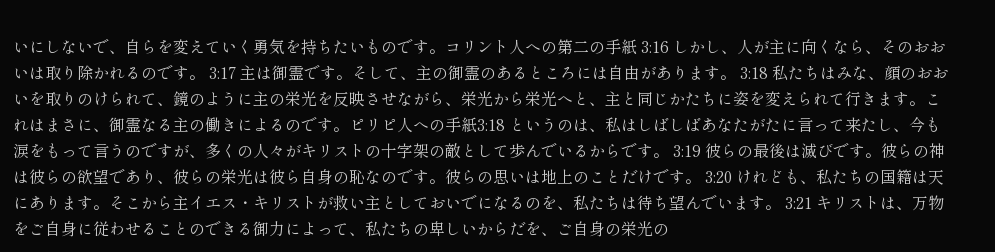いにしないで、自らを変えていく勇気を持ちたいものです。コリント人への第二の手紙 3:16 しかし、人が主に向くなら、そのおおいは取り除かれるのです。 3:17 主は御霊です。そして、主の御霊のあるところには自由があります。 3:18 私たちはみな、顔のおおいを取りのけられて、鏡のように主の栄光を反映させながら、栄光から栄光へと、主と同じかたちに姿を変えられて行きます。これはまさに、御霊なる主の働きによるのです。ピリピ人への手紙3:18 というのは、私はしばしばあなたがたに言って来たし、今も涙をもって言うのですが、多くの人々がキリストの十字架の敵として歩んでいるからです。 3:19 彼らの最後は滅びです。彼らの神は彼らの欲望であり、彼らの栄光は彼ら自身の恥なのです。彼らの思いは地上のことだけです。 3:20 けれども、私たちの国籍は天にあります。そこから主イエス・キリストが救い主としておいでになるのを、私たちは待ち望んでいます。 3:21 キリストは、万物をご自身に従わせることのできる御力によって、私たちの卑しいからだを、ご自身の栄光の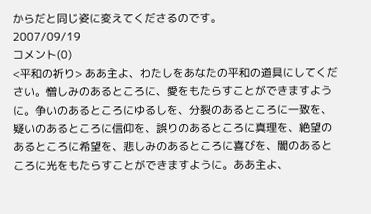からだと同じ姿に変えてくださるのです。
2007/09/19
コメント(0)
<平和の祈り> ああ主よ、わたしをあなたの平和の道具にしてください。憎しみのあるところに、愛をもたらすことができますように。争いのあるところにゆるしを、分裂のあるところに一致を、疑いのあるところに信仰を、誤りのあるところに真理を、絶望のあるところに希望を、悲しみのあるところに喜びを、闇のあるところに光をもたらすことができますように。ああ主よ、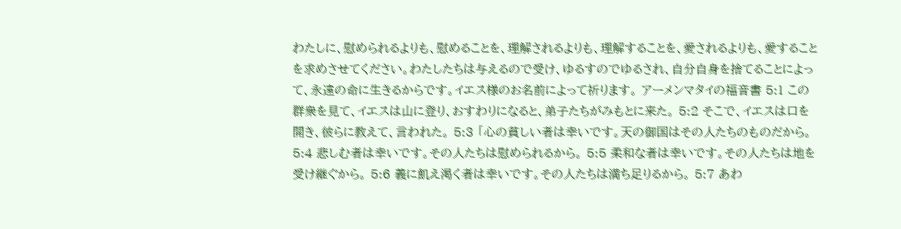わたしに、慰められるよりも、慰めることを、理解されるよりも、理解することを、愛されるよりも、愛することを求めさせてください。わたしたちは与えるので受け、ゆるすのでゆるされ、自分自身を捨てることによって、永遠の命に生きるからです。イエス様のお名前によって祈ります。 アーメンマタイの福音書 5:1 この群衆を見て、イエスは山に登り、おすわりになると、弟子たちがみもとに来た。 5:2 そこで、イエスは口を開き、彼らに教えて、言われた。 5:3 「心の貧しい者は幸いです。天の御国はその人たちのものだから。 5:4 悲しむ者は幸いです。その人たちは慰められるから。 5:5 柔和な者は幸いです。その人たちは地を受け継ぐから。 5:6 義に飢え渇く者は幸いです。その人たちは満ち足りるから。 5:7 あわ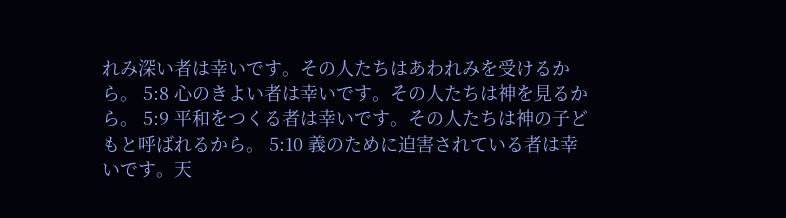れみ深い者は幸いです。その人たちはあわれみを受けるから。 5:8 心のきよい者は幸いです。その人たちは神を見るから。 5:9 平和をつくる者は幸いです。その人たちは神の子どもと呼ばれるから。 5:10 義のために迫害されている者は幸いです。天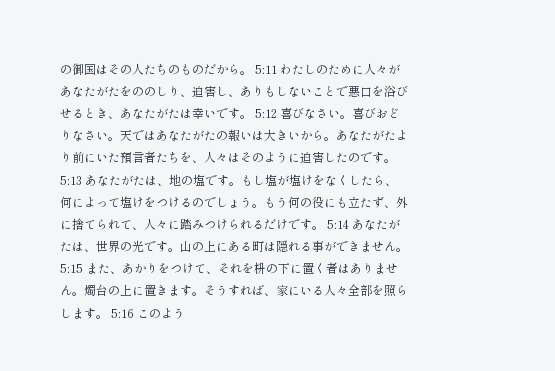の御国はその人たちのものだから。 5:11 わたしのために人々があなたがたをののしり、迫害し、ありもしないことで悪口を浴びせるとき、あなたがたは幸いです。 5:12 喜びなさい。喜びおどりなさい。天ではあなたがたの報いは大きいから。あなたがたより前にいた預言者たちを、人々はそのように迫害したのです。 5:13 あなたがたは、地の塩です。もし塩が塩けをなくしたら、何によって塩けをつけるのでしょう。もう何の役にも立たず、外に捨てられて、人々に踏みつけられるだけです。 5:14 あなたがたは、世界の光です。山の上にある町は隠れる事ができません。 5:15 また、あかりをつけて、それを枡の下に置く者はありません。燭台の上に置きます。そうすれば、家にいる人々全部を照らします。 5:16 このよう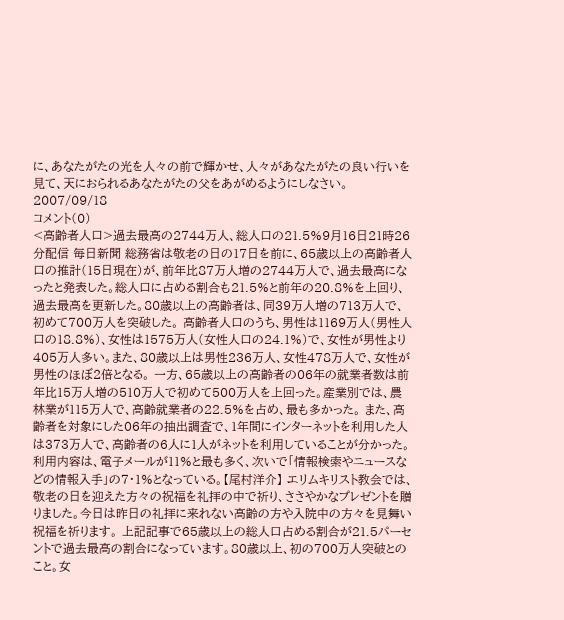に、あなたがたの光を人々の前で輝かせ、人々があなたがたの良い行いを見て、天におられるあなたがたの父をあがめるようにしなさい。
2007/09/18
コメント(0)
<高齢者人口>過去最高の2744万人、総人口の21.5%9月16日21時26分配信 毎日新聞 総務省は敬老の日の17日を前に、65歳以上の高齢者人口の推計(15日現在)が、前年比87万人増の2744万人で、過去最高になったと発表した。総人口に占める割合も21.5%と前年の20.8%を上回り、過去最高を更新した。80歳以上の高齢者は、同39万人増の713万人で、初めて700万人を突破した。 高齢者人口のうち、男性は1169万人(男性人口の18.8%)、女性は1575万人(女性人口の24.1%)で、女性が男性より405万人多い。また、80歳以上は男性236万人、女性478万人で、女性が男性のほぼ2倍となる。 一方、65歳以上の高齢者の06年の就業者数は前年比15万人増の510万人で初めて500万人を上回った。産業別では、農林業が115万人で、高齢就業者の22.5%を占め、最も多かった。 また、高齢者を対象にした06年の抽出調査で、1年間にインターネットを利用した人は373万人で、高齢者の6人に1人がネットを利用していることが分かった。利用内容は、電子メールが11%と最も多く、次いで「情報検索やニュースなどの情報入手」の7・1%となっている。【尾村洋介】 エリムキリスト教会では、敬老の日を迎えた方々の祝福を礼拝の中で祈り、ささやかなプレゼントを贈りました。今日は昨日の礼拝に来れない高齢の方や入院中の方々を見舞い祝福を祈ります。 上記記事で65歳以上の総人口占める割合が21.5パーセントで過去最高の割合になっています。80歳以上、初の700万人突破とのこと。女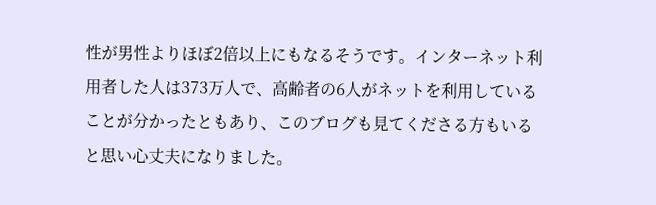性が男性よりほぼ2倍以上にもなるそうです。インターネット利用者した人は373万人で、高齢者の6人がネットを利用していることが分かったともあり、このブログも見てくださる方もいると思い心丈夫になりました。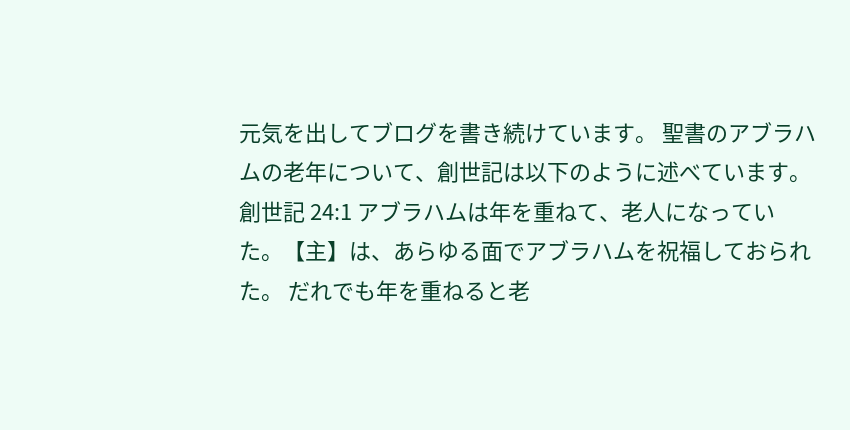元気を出してブログを書き続けています。 聖書のアブラハムの老年について、創世記は以下のように述べています。創世記 24:1 アブラハムは年を重ねて、老人になっていた。【主】は、あらゆる面でアブラハムを祝福しておられた。 だれでも年を重ねると老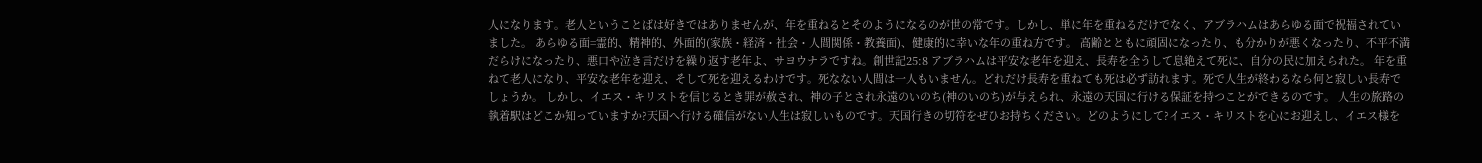人になります。老人ということばは好きではありませんが、年を重ねるとそのようになるのが世の常です。しかし、単に年を重ねるだけでなく、アブラハムはあらゆる面で祝福されていました。 あらゆる面=霊的、精神的、外面的(家族・経済・社会・人間関係・教養面)、健康的に幸いな年の重ね方です。 高齢とともに頑固になったり、も分かりが悪くなったり、不平不満だらけになったり、悪口や泣き言だけを繰り返す老年よ、サヨウナラですね。創世記25:8 アブラハムは平安な老年を迎え、長寿を全うして息絶えて死に、自分の民に加えられた。 年を重ねて老人になり、平安な老年を迎え、そして死を迎えるわけです。死なない人間は一人もいません。どれだけ長寿を重ねても死は必ず訪れます。死で人生が終わるなら何と寂しい長寿でしょうか。 しかし、イエス・キリストを信じるとき罪が赦され、神の子とされ永遠のいのち(神のいのち)が与えられ、永遠の天国に行ける保証を持つことができるのです。 人生の旅路の執着駅はどこか知っていますか?天国へ行ける確信がない人生は寂しいものです。天国行きの切符をぜひお持ちください。どのようにして?イエス・キリストを心にお迎えし、イエス様を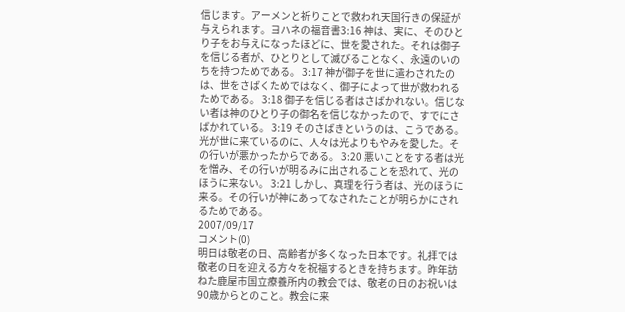信じます。アーメンと祈りことで救われ天国行きの保証が与えられます。ヨハネの福音書3:16 神は、実に、そのひとり子をお与えになったほどに、世を愛された。それは御子を信じる者が、ひとりとして滅びることなく、永遠のいのちを持つためである。 3:17 神が御子を世に遣わされたのは、世をさばくためではなく、御子によって世が救われるためである。 3:18 御子を信じる者はさばかれない。信じない者は神のひとり子の御名を信じなかったので、すでにさばかれている。 3:19 そのさばきというのは、こうである。光が世に来ているのに、人々は光よりもやみを愛した。その行いが悪かったからである。 3:20 悪いことをする者は光を憎み、その行いが明るみに出されることを恐れて、光のほうに来ない。 3:21 しかし、真理を行う者は、光のほうに来る。その行いが神にあってなされたことが明らかにされるためである。
2007/09/17
コメント(0)
明日は敬老の日、高齢者が多くなった日本です。礼拝では敬老の日を迎える方々を祝福するときを持ちます。昨年訪ねた鹿屋市国立療養所内の教会では、敬老の日のお祝いは90歳からとのこと。教会に来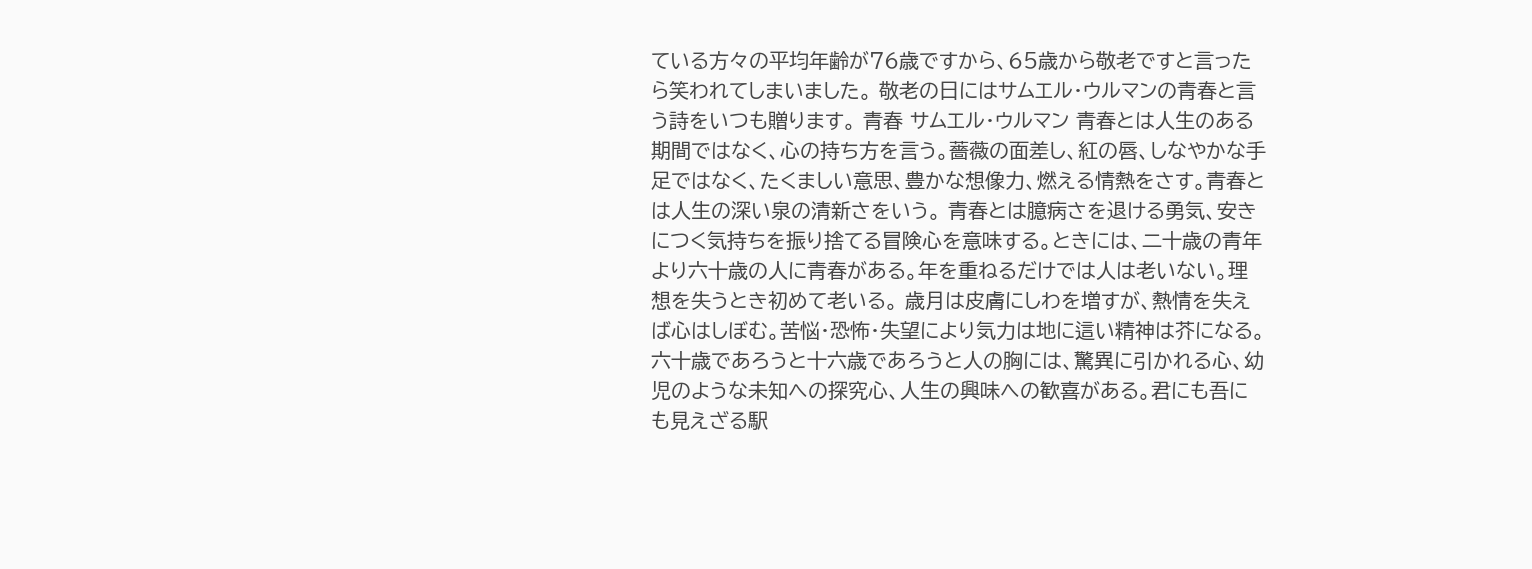ている方々の平均年齢が76歳ですから、65歳から敬老ですと言ったら笑われてしまいました。 敬老の日にはサムエル・ウルマンの青春と言う詩をいつも贈ります。 青春 サムエル・ウルマン 青春とは人生のある期間ではなく、心の持ち方を言う。薔薇の面差し、紅の唇、しなやかな手足ではなく、たくましい意思、豊かな想像力、燃える情熱をさす。青春とは人生の深い泉の清新さをいう。 青春とは臆病さを退ける勇気、安きにつく気持ちを振り捨てる冒険心を意味する。ときには、二十歳の青年より六十歳の人に青春がある。年を重ねるだけでは人は老いない。理想を失うとき初めて老いる。 歳月は皮膚にしわを増すが、熱情を失えば心はしぼむ。苦悩・恐怖・失望により気力は地に這い精神は芥になる。六十歳であろうと十六歳であろうと人の胸には、驚異に引かれる心、幼児のような未知への探究心、人生の興味への歓喜がある。君にも吾にも見えざる駅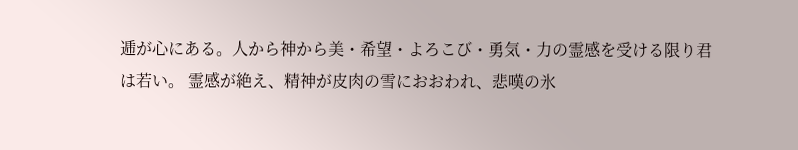逓が心にある。人から神から美・希望・よろこび・勇気・力の霊感を受ける限り君は若い。 霊感が絶え、精神が皮肉の雪におおわれ、悲嘆の氷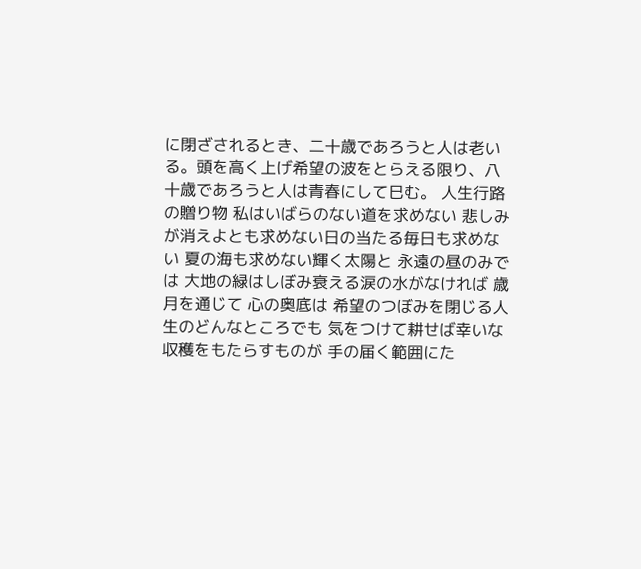に閉ざされるとき、二十歳であろうと人は老いる。頭を高く上げ希望の波をとらえる限り、八十歳であろうと人は青春にして巳む。 人生行路の贈り物 私はいばらのない道を求めない 悲しみが消えよとも求めない日の当たる毎日も求めない 夏の海も求めない輝く太陽と 永遠の昼のみでは 大地の緑はしぼみ衰える涙の水がなければ 歳月を通じて 心の奥底は 希望のつぼみを閉じる人生のどんなところでも 気をつけて耕せば幸いな収穫をもたらすものが 手の届く範囲にた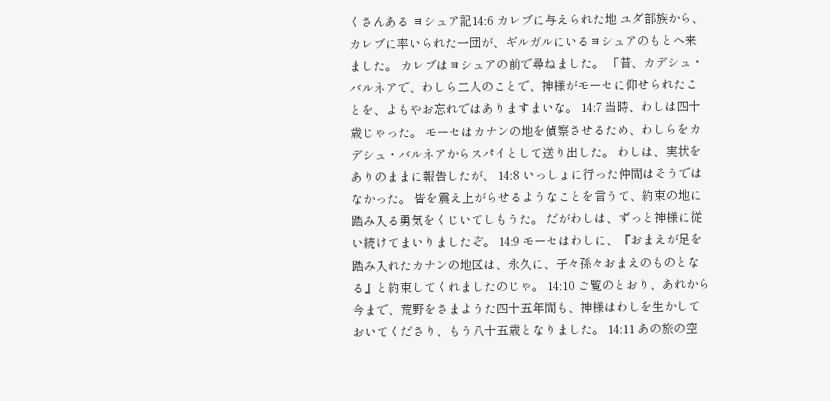くさんある ヨシュア記14:6 カレブに与えられた地 ユダ部族から、カレブに率いられた一団が、ギルガルにいるヨシュアのもとへ来ました。 カレブはヨシュアの前で尋ねました。 「昔、カデシュ・バルネアで、わしら二人のことで、神様がモーセに仰せられたことを、よもやお忘れではありますまいな。 14:7 当時、わしは四十歳じゃった。 モーセはカナンの地を偵察させるため、わしらをカデシュ・バルネアからスパイとして送り出した。 わしは、実状をありのままに報告したが、 14:8 いっしょに行った仲間はそうではなかった。 皆を震え上がらせるようなことを言うて、約束の地に踏み入る勇気をくじいてしもうた。 だがわしは、ずっと神様に従い続けてまいりましたぞ。 14:9 モーセはわしに、『おまえが足を踏み入れたカナンの地区は、永久に、子々孫々おまえのものとなる』と約束してくれましたのじゃ。 14:10 ご覧のとおり、あれから今まで、荒野をさまようた四十五年間も、神様はわしを生かしておいてくださり、もう八十五歳となりました。 14:11 あの旅の空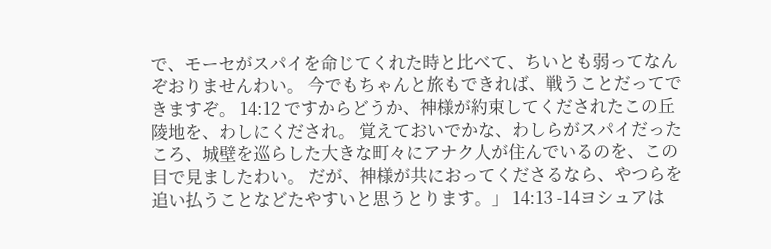で、モーセがスパイを命じてくれた時と比べて、ちいとも弱ってなんぞおりませんわい。 今でもちゃんと旅もできれば、戦うことだってできますぞ。 14:12 ですからどうか、神様が約束してくだされたこの丘陵地を、わしにくだされ。 覚えておいでかな、わしらがスパイだったころ、城壁を巡らした大きな町々にアナク人が住んでいるのを、この目で見ましたわい。 だが、神様が共におってくださるなら、やつらを追い払うことなどたやすいと思うとります。」 14:13 -14ヨシュアは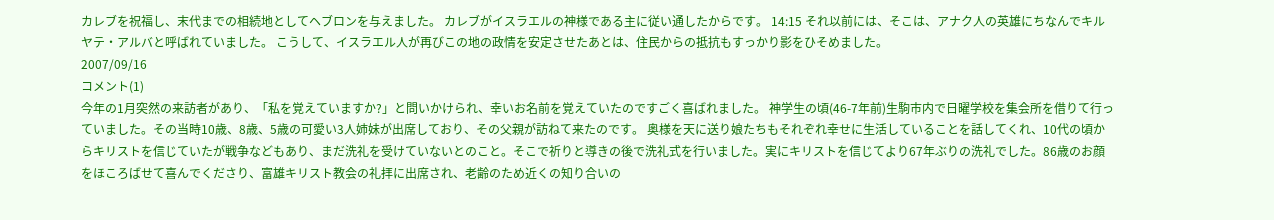カレブを祝福し、末代までの相続地としてヘブロンを与えました。 カレブがイスラエルの神様である主に従い通したからです。 14:15 それ以前には、そこは、アナク人の英雄にちなんでキルヤテ・アルバと呼ばれていました。 こうして、イスラエル人が再びこの地の政情を安定させたあとは、住民からの抵抗もすっかり影をひそめました。
2007/09/16
コメント(1)
今年の1月突然の来訪者があり、「私を覚えていますか?」と問いかけられ、幸いお名前を覚えていたのですごく喜ばれました。 神学生の頃(46-7年前)生駒市内で日曜学校を集会所を借りて行っていました。その当時10歳、8歳、5歳の可愛い3人姉妹が出席しており、その父親が訪ねて来たのです。 奥様を天に送り娘たちもそれぞれ幸せに生活していることを話してくれ、10代の頃からキリストを信じていたが戦争などもあり、まだ洗礼を受けていないとのこと。そこで祈りと導きの後で洗礼式を行いました。実にキリストを信じてより67年ぶりの洗礼でした。86歳のお顔をほころばせて喜んでくださり、富雄キリスト教会の礼拝に出席され、老齢のため近くの知り合いの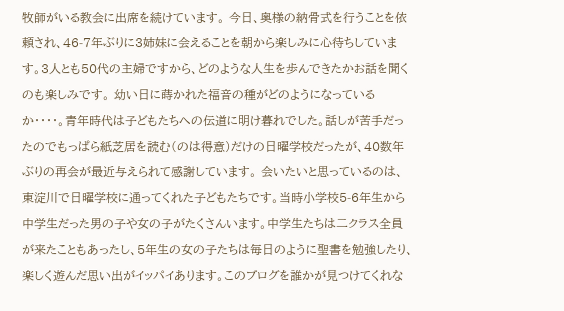牧師がいる教会に出席を続けています。 今日、奥様の納骨式を行うことを依頼され、46-7年ぶりに3姉妹に会えることを朝から楽しみに心待ちしています。3人とも50代の主婦ですから、どのような人生を歩んできたかお話を聞くのも楽しみです。 幼い日に蒔かれた福音の種がどのようになっているか・・・・。青年時代は子どもたちへの伝道に明け暮れでした。話しが苦手だったのでもっぱら紙芝居を読む(のは得意)だけの日曜学校だったが、40数年ぶりの再会が最近与えられて感謝しています。 会いたいと思っているのは、東淀川で日曜学校に通ってくれた子どもたちです。当時小学校5-6年生から中学生だった男の子や女の子がたくさんいます。中学生たちは二クラス全員が来たこともあったし、5年生の女の子たちは毎日のように聖書を勉強したり、楽しく遊んだ思い出がイッパイあります。このブログを誰かが見つけてくれな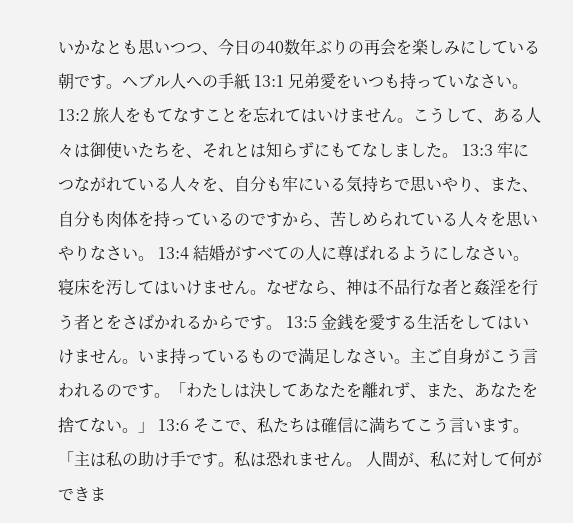いかなとも思いつつ、今日の40数年ぶりの再会を楽しみにしている朝です。ヘブル人への手紙 13:1 兄弟愛をいつも持っていなさい。 13:2 旅人をもてなすことを忘れてはいけません。こうして、ある人々は御使いたちを、それとは知らずにもてなしました。 13:3 牢につながれている人々を、自分も牢にいる気持ちで思いやり、また、自分も肉体を持っているのですから、苦しめられている人々を思いやりなさい。 13:4 結婚がすべての人に尊ばれるようにしなさい。寝床を汚してはいけません。なぜなら、神は不品行な者と姦淫を行う者とをさばかれるからです。 13:5 金銭を愛する生活をしてはいけません。いま持っているもので満足しなさい。主ご自身がこう言われるのです。「わたしは決してあなたを離れず、また、あなたを捨てない。」 13:6 そこで、私たちは確信に満ちてこう言います。 「主は私の助け手です。私は恐れません。 人間が、私に対して何ができま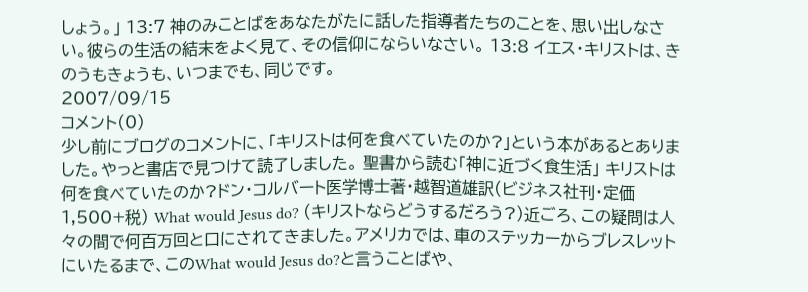しょう。」 13:7 神のみことばをあなたがたに話した指導者たちのことを、思い出しなさい。彼らの生活の結末をよく見て、その信仰にならいなさい。 13:8 イエス・キリストは、きのうもきょうも、いつまでも、同じです。
2007/09/15
コメント(0)
少し前にブログのコメントに、「キリストは何を食べていたのか?」という本があるとありました。やっと書店で見つけて読了しました。 聖書から読む「神に近づく食生活」 キリストは何を食べていたのか?ドン・コルバート医学博士著・越智道雄訳(ビジネス社刊・定価1,500+税) What would Jesus do? (キリストならどうするだろう?)近ごろ、この疑問は人々の間で何百万回と口にされてきました。アメリカでは、車のステッカーからブレスレットにいたるまで、このWhat would Jesus do?と言うことばや、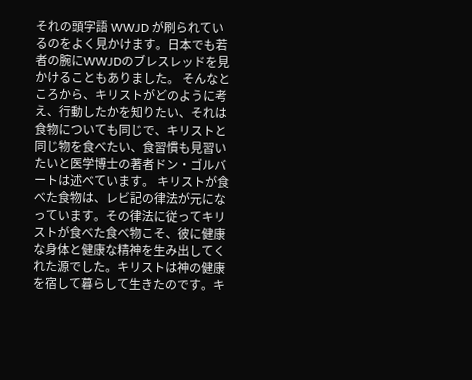それの頭字語 WWJD が刷られているのをよく見かけます。日本でも若者の腕にWWJDのブレスレッドを見かけることもありました。 そんなところから、キリストがどのように考え、行動したかを知りたい、それは食物についても同じで、キリストと同じ物を食べたい、食習慣も見習いたいと医学博士の著者ドン・ゴルバートは述べています。 キリストが食べた食物は、レビ記の律法が元になっています。その律法に従ってキリストが食べた食べ物こそ、彼に健康な身体と健康な精神を生み出してくれた源でした。キリストは神の健康を宿して暮らして生きたのです。キ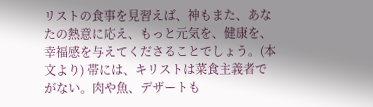リストの食事を見習えば、神もまた、あなたの熱意に応え、もっと元気を、健康を、幸福感を与えてくださることでしょう。(本文より) 帯には、キリストは菜食主義者でがない。肉や魚、デザートも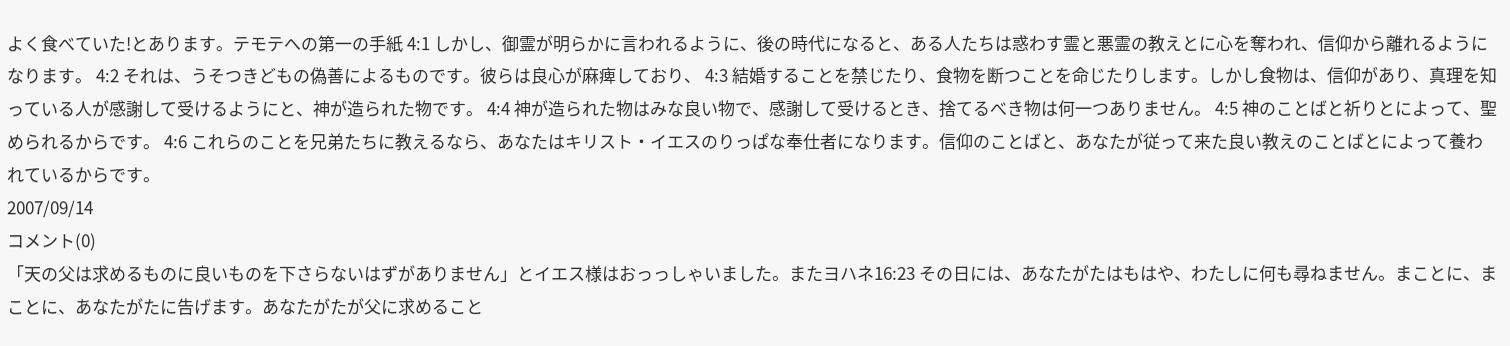よく食べていた!とあります。テモテへの第一の手紙 4:1 しかし、御霊が明らかに言われるように、後の時代になると、ある人たちは惑わす霊と悪霊の教えとに心を奪われ、信仰から離れるようになります。 4:2 それは、うそつきどもの偽善によるものです。彼らは良心が麻痺しており、 4:3 結婚することを禁じたり、食物を断つことを命じたりします。しかし食物は、信仰があり、真理を知っている人が感謝して受けるようにと、神が造られた物です。 4:4 神が造られた物はみな良い物で、感謝して受けるとき、捨てるべき物は何一つありません。 4:5 神のことばと祈りとによって、聖められるからです。 4:6 これらのことを兄弟たちに教えるなら、あなたはキリスト・イエスのりっぱな奉仕者になります。信仰のことばと、あなたが従って来た良い教えのことばとによって養われているからです。
2007/09/14
コメント(0)
「天の父は求めるものに良いものを下さらないはずがありません」とイエス様はおっっしゃいました。またヨハネ16:23 その日には、あなたがたはもはや、わたしに何も尋ねません。まことに、まことに、あなたがたに告げます。あなたがたが父に求めること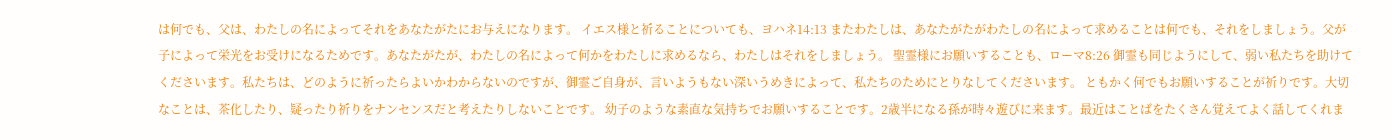は何でも、父は、わたしの名によってそれをあなたがたにお与えになります。 イエス様と祈ることについても、ヨハネ14:13 またわたしは、あなたがたがわたしの名によって求めることは何でも、それをしましょう。父が子によって栄光をお受けになるためです。あなたがたが、わたしの名によって何かをわたしに求めるなら、わたしはそれをしましょう。 聖霊様にお願いすることも、ローマ8:26 御霊も同じようにして、弱い私たちを助けてくださいます。私たちは、どのように祈ったらよいかわからないのですが、御霊ご自身が、言いようもない深いうめきによって、私たちのためにとりなしてくださいます。 ともかく何でもお願いすることが祈りです。大切なことは、茶化したり、疑ったり祈りをナンセンスだと考えたりしないことです。 幼子のような素直な気持ちでお願いすることです。2歳半になる孫が時々遊びに来ます。最近はことばをたくさん覚えてよく話してくれま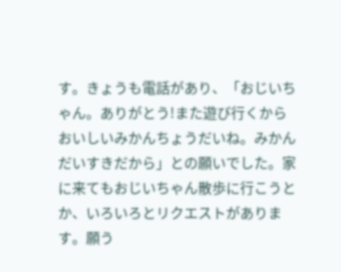す。きょうも電話があり、「おじいちゃん。ありがとう!また遊び行くからおいしいみかんちょうだいね。みかんだいすきだから」との願いでした。家に来てもおじいちゃん散歩に行こうとか、いろいろとリクエストがあります。願う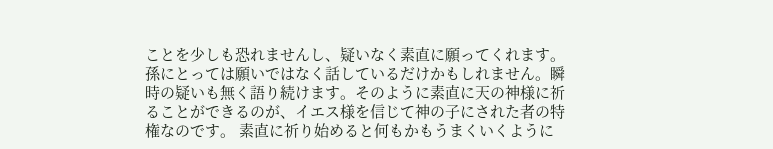ことを少しも恐れませんし、疑いなく素直に願ってくれます。孫にとっては願いではなく話しているだけかもしれません。瞬時の疑いも無く語り続けます。そのように素直に天の神様に祈ることができるのが、イエス様を信じて神の子にされた者の特権なのです。 素直に祈り始めると何もかもうまくいくように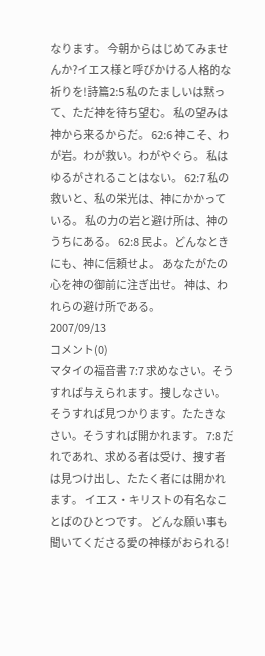なります。 今朝からはじめてみませんか?イエス様と呼びかける人格的な祈りを!詩篇2:5 私のたましいは黙って、ただ神を待ち望む。 私の望みは神から来るからだ。 62:6 神こそ、わが岩。わが救い。わがやぐら。 私はゆるがされることはない。 62:7 私の救いと、私の栄光は、神にかかっている。 私の力の岩と避け所は、神のうちにある。 62:8 民よ。どんなときにも、神に信頼せよ。 あなたがたの心を神の御前に注ぎ出せ。 神は、われらの避け所である。
2007/09/13
コメント(0)
マタイの福音書 7:7 求めなさい。そうすれば与えられます。捜しなさい。そうすれば見つかります。たたきなさい。そうすれば開かれます。 7:8 だれであれ、求める者は受け、捜す者は見つけ出し、たたく者には開かれます。 イエス・キリストの有名なことばのひとつです。 どんな願い事も聞いてくださる愛の神様がおられる!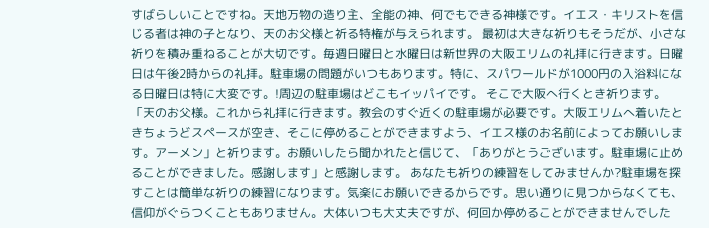すばらしいことですね。天地万物の造り主、全能の神、何でもできる神様です。イエス・キリストを信じる者は神の子となり、天のお父様と祈る特権が与えられます。 最初は大きな祈りもそうだが、小さな祈りを積み重ねることが大切です。毎週日曜日と水曜日は新世界の大阪エリムの礼拝に行きます。日曜日は午後2時からの礼拝。駐車場の問題がいつもあります。特に、スパワールドが1000円の入浴料になる日曜日は特に大変です。!周辺の駐車場はどこもイッパイです。 そこで大阪へ行くとき祈ります。「天のお父様。これから礼拝に行きます。教会のすぐ近くの駐車場が必要です。大阪エリムへ着いたときちょうどスペースが空き、そこに停めることができますよう、イエス様のお名前によってお願いします。アーメン」と祈ります。お願いしたら聞かれたと信じて、「ありがとうございます。駐車場に止めることができました。感謝します」と感謝します。 あなたも祈りの練習をしてみませんか?駐車場を探すことは簡単な祈りの練習になります。気楽にお願いできるからです。思い通りに見つからなくても、信仰がぐらつくこともありません。大体いつも大丈夫ですが、何回か停めることができませんでした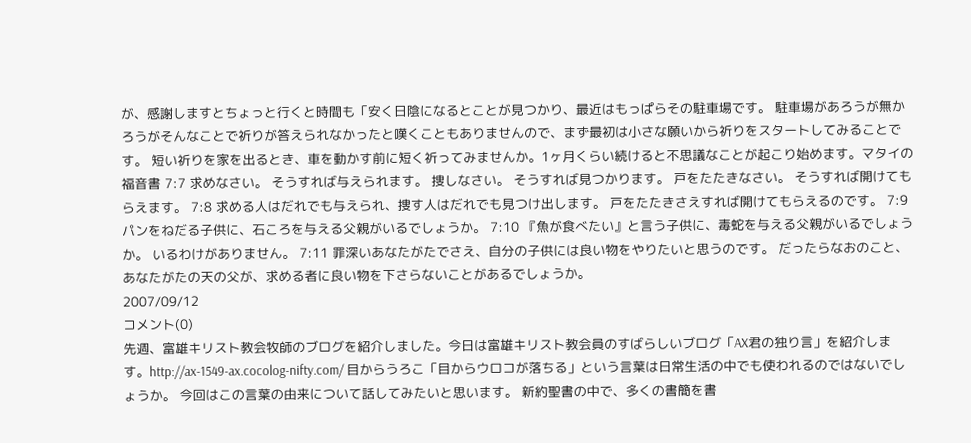が、感謝しますとちょっと行くと時間も「安く日陰になるとことが見つかり、最近はもっぱらその駐車場です。 駐車場があろうが無かろうがそんなことで祈りが答えられなかったと嘆くこともありませんので、まず最初は小さな願いから祈りをスタートしてみることです。 短い祈りを家を出るとき、車を動かす前に短く祈ってみませんか。1ヶ月くらい続けると不思議なことが起こり始めます。マタイの福音書 7:7 求めなさい。 そうすれば与えられます。 捜しなさい。 そうすれば見つかります。 戸をたたきなさい。 そうすれば開けてもらえます。 7:8 求める人はだれでも与えられ、捜す人はだれでも見つけ出します。 戸をたたきさえすれば開けてもらえるのです。 7:9 パンをねだる子供に、石ころを与える父親がいるでしょうか。 7:10 『魚が食べたい』と言う子供に、毒蛇を与える父親がいるでしょうか。 いるわけがありません。 7:11 罪深いあなたがたでさえ、自分の子供には良い物をやりたいと思うのです。 だったらなおのこと、あなたがたの天の父が、求める者に良い物を下さらないことがあるでしょうか。
2007/09/12
コメント(0)
先週、富雄キリスト教会牧師のブログを紹介しました。今日は富雄キリスト教会員のすばらしいブログ「AX君の独り言」を紹介します。http://ax-1549-ax.cocolog-nifty.com/ 目からうろこ「目からウロコが落ちる」という言葉は日常生活の中でも使われるのではないでしょうか。 今回はこの言葉の由来について話してみたいと思います。 新約聖書の中で、多くの書簡を書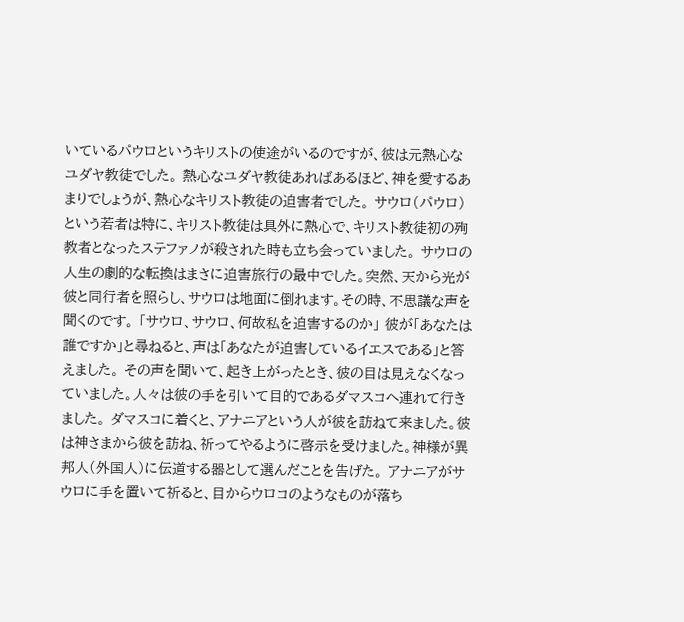いているパウロというキリストの使途がいるのですが、彼は元熱心なユダヤ教徒でした。 熱心なユダヤ教徒あればあるほど、神を愛するあまりでしょうが、熱心なキリスト教徒の迫害者でした。 サウロ(パウロ)という若者は特に、キリスト教徒は具外に熱心で、キリスト教徒初の殉教者となったステファノが殺された時も立ち会っていました。 サウロの人生の劇的な転換はまさに迫害旅行の最中でした。突然、天から光が彼と同行者を照らし、サウロは地面に倒れます。その時、不思議な声を聞くのです。 「サウロ、サウロ、何故私を迫害するのか」 彼が「あなたは誰ですか」と尋ねると、声は「あなたが迫害しているイエスである」と答えました。 その声を聞いて、起き上がったとき、彼の目は見えなくなっていました。人々は彼の手を引いて目的であるダマスコへ連れて行きました。 ダマスコに着くと、アナニアという人が彼を訪ねて来ました。彼は神さまから彼を訪ね、祈ってやるように啓示を受けました。神様が異邦人(外国人)に伝道する器として選んだことを告げた。 アナニアがサウロに手を置いて祈ると、目からウロコのようなものが落ち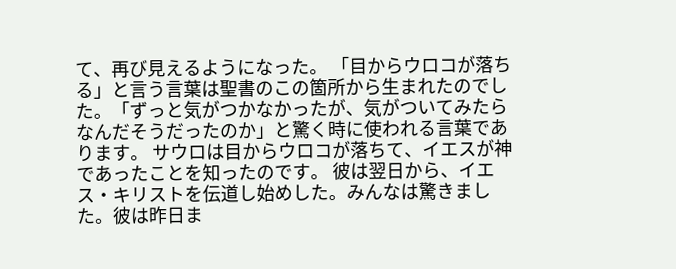て、再び見えるようになった。 「目からウロコが落ちる」と言う言葉は聖書のこの箇所から生まれたのでした。「ずっと気がつかなかったが、気がついてみたらなんだそうだったのか」と驚く時に使われる言葉であります。 サウロは目からウロコが落ちて、イエスが神であったことを知ったのです。 彼は翌日から、イエス・キリストを伝道し始めした。みんなは驚きました。彼は昨日ま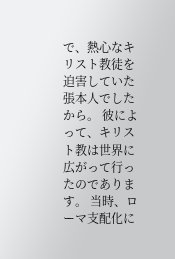で、熱心なキリスト教徒を迫害していた張本人でしたから。 彼によって、キリスト教は世界に広がって行ったのであります。 当時、ローマ支配化に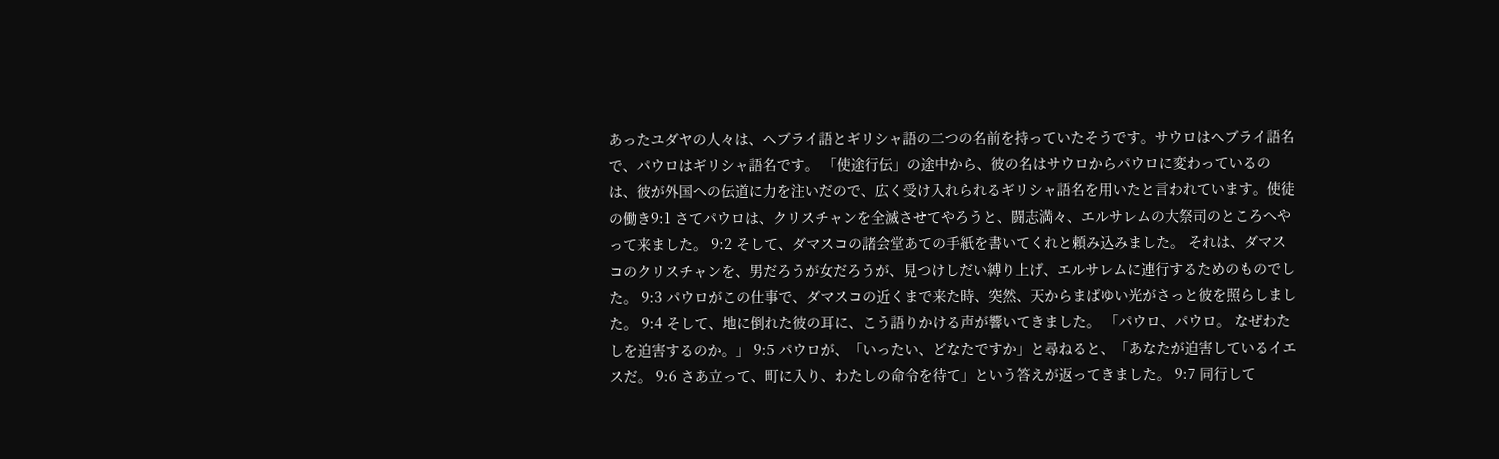あったユダヤの人々は、ヘブライ語とギリシャ語の二つの名前を持っていたそうです。サウロはヘブライ語名で、パウロはギリシャ語名です。 「使途行伝」の途中から、彼の名はサウロからパウロに変わっているのは、彼が外国への伝道に力を注いだので、広く受け入れられるギリシャ語名を用いたと言われています。使徒の働き9:1 さてパウロは、クリスチャンを全滅させてやろうと、闘志満々、エルサレムの大祭司のところへやって来ました。 9:2 そして、ダマスコの諸会堂あての手紙を書いてくれと頼み込みました。 それは、ダマスコのクリスチャンを、男だろうが女だろうが、見つけしだい縛り上げ、エルサレムに連行するためのものでした。 9:3 パウロがこの仕事で、ダマスコの近くまで来た時、突然、天からまばゆい光がさっと彼を照らしました。 9:4 そして、地に倒れた彼の耳に、こう語りかける声が響いてきました。 「パウロ、パウロ。 なぜわたしを迫害するのか。」 9:5 パウロが、「いったい、どなたですか」と尋ねると、「あなたが迫害しているイエスだ。 9:6 さあ立って、町に入り、わたしの命令を待て」という答えが返ってきました。 9:7 同行して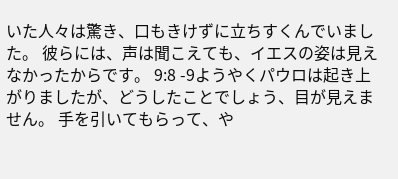いた人々は驚き、口もきけずに立ちすくんでいました。 彼らには、声は聞こえても、イエスの姿は見えなかったからです。 9:8 -9ようやくパウロは起き上がりましたが、どうしたことでしょう、目が見えません。 手を引いてもらって、や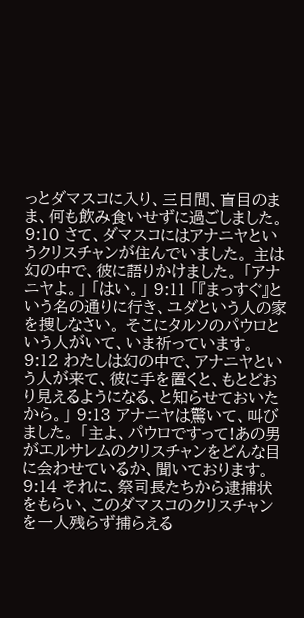っとダマスコに入り、三日間、盲目のまま、何も飲み食いせずに過ごしました。 9:10 さて、ダマスコにはアナニヤというクリスチャンが住んでいました。 主は幻の中で、彼に語りかけました。 「アナニヤよ。」 「はい。」 9:11 「『まっすぐ』という名の通りに行き、ユダという人の家を捜しなさい。 そこにタルソのパウロという人がいて、いま祈っています。 9:12 わたしは幻の中で、アナニヤという人が来て、彼に手を置くと、もとどおり見えるようになる、と知らせておいたから。」 9:13 アナニヤは驚いて、叫びました。 「主よ、パウロですって!あの男がエルサレムのクリスチャンをどんな目に会わせているか、聞いております。 9:14 それに、祭司長たちから逮捕状をもらい、このダマスコのクリスチャンを一人残らず捕らえる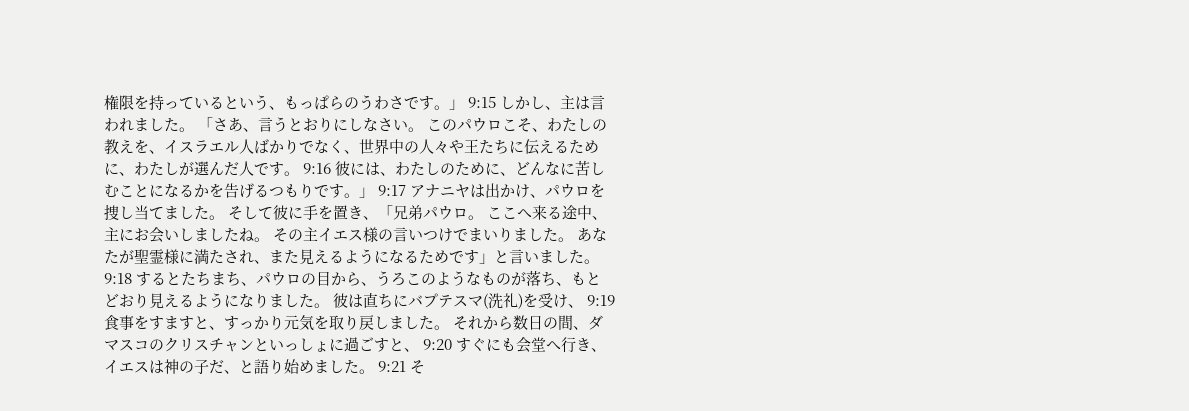権限を持っているという、もっぱらのうわさです。」 9:15 しかし、主は言われました。 「さあ、言うとおりにしなさい。 このパウロこそ、わたしの教えを、イスラエル人ばかりでなく、世界中の人々や王たちに伝えるために、わたしが選んだ人です。 9:16 彼には、わたしのために、どんなに苦しむことになるかを告げるつもりです。」 9:17 アナニヤは出かけ、パウロを捜し当てました。 そして彼に手を置き、「兄弟パウロ。 ここへ来る途中、主にお会いしましたね。 その主イエス様の言いつけでまいりました。 あなたが聖霊様に満たされ、また見えるようになるためです」と言いました。 9:18 するとたちまち、パウロの目から、うろこのようなものが落ち、もとどおり見えるようになりました。 彼は直ちにバプテスマ(洗礼)を受け、 9:19 食事をすますと、すっかり元気を取り戻しました。 それから数日の間、ダマスコのクリスチャンといっしょに過ごすと、 9:20 すぐにも会堂へ行き、イエスは神の子だ、と語り始めました。 9:21 そ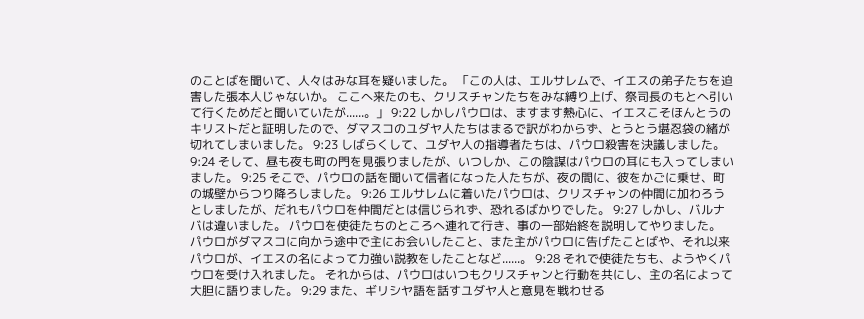のことばを聞いて、人々はみな耳を疑いました。 「この人は、エルサレムで、イエスの弟子たちを迫害した張本人じゃないか。 ここへ来たのも、クリスチャンたちをみな縛り上げ、祭司長のもとへ引いて行くためだと聞いていたが......。」 9:22 しかしパウロは、ますます熱心に、イエスこそほんとうのキリストだと証明したので、ダマスコのユダヤ人たちはまるで訳がわからず、とうとう堪忍袋の緒が切れてしまいました。 9:23 しばらくして、ユダヤ人の指導者たちは、パウロ殺害を決議しました。 9:24 そして、昼も夜も町の門を見張りましたが、いつしか、この陰謀はパウロの耳にも入ってしまいました。 9:25 そこで、パウロの話を聞いて信者になった人たちが、夜の間に、彼をかごに乗せ、町の城壁からつり降ろしました。 9:26 エルサレムに着いたパウロは、クリスチャンの仲間に加わろうとしましたが、だれもパウロを仲間だとは信じられず、恐れるばかりでした。 9:27 しかし、バルナバは違いました。 パウロを使徒たちのところへ連れて行き、事の一部始終を説明してやりました。 パウロがダマスコに向かう途中で主にお会いしたこと、また主がパウロに告げたことばや、それ以来パウロが、イエスの名によって力強い説教をしたことなど......。 9:28 それで使徒たちも、ようやくパウロを受け入れました。 それからは、パウロはいつもクリスチャンと行動を共にし、主の名によって大胆に語りました。 9:29 また、ギリシヤ語を話すユダヤ人と意見を戦わせる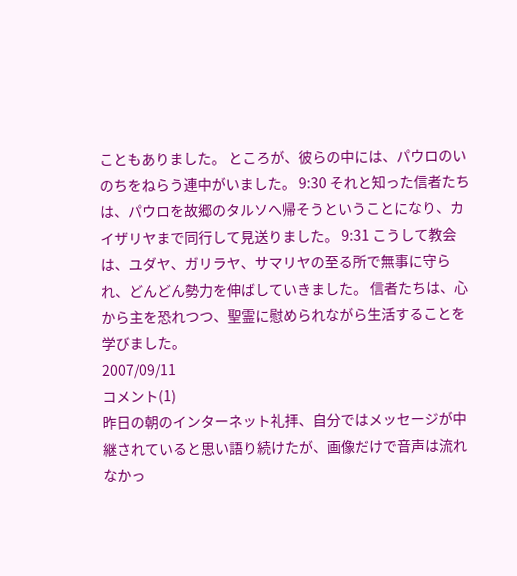こともありました。 ところが、彼らの中には、パウロのいのちをねらう連中がいました。 9:30 それと知った信者たちは、パウロを故郷のタルソへ帰そうということになり、カイザリヤまで同行して見送りました。 9:31 こうして教会は、ユダヤ、ガリラヤ、サマリヤの至る所で無事に守られ、どんどん勢力を伸ばしていきました。 信者たちは、心から主を恐れつつ、聖霊に慰められながら生活することを学びました。
2007/09/11
コメント(1)
昨日の朝のインターネット礼拝、自分ではメッセージが中継されていると思い語り続けたが、画像だけで音声は流れなかっ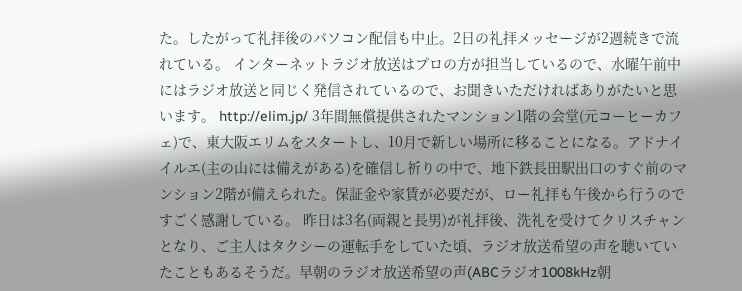た。したがって礼拝後のパソコン配信も中止。2日の礼拝メッセージが2週続きで流れている。 インターネットラジオ放送はプロの方が担当しているので、水曜午前中にはラジオ放送と同じく発信されているので、お聞きいただければありがたいと思います。 http://elim.jp/ 3年間無償提供されたマンション1階の会堂(元コーヒーカフェ)で、東大阪エリムをスタートし、10月で新しい場所に移ることになる。アドナイイルエ(主の山には備えがある)を確信し祈りの中で、地下鉄長田駅出口のすぐ前のマンション2階が備えられた。保証金や家賃が必要だが、ロー礼拝も午後から行うのですごく感謝している。 昨日は3名(両親と長男)が礼拝後、洗礼を受けてクリスチャンとなり、ご主人はタクシーの運転手をしていた頃、ラジオ放送希望の声を聴いていたこともあるそうだ。早朝のラジオ放送希望の声(ABCラジオ1008kHz朝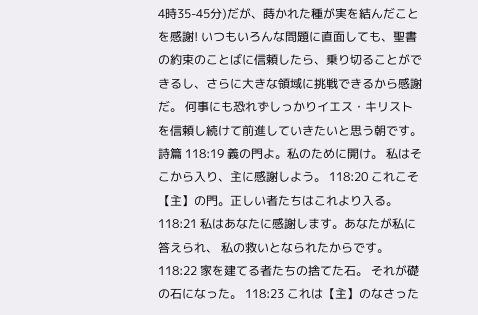4時35-45分)だが、蒔かれた種が実を結んだことを感謝! いつもいろんな問題に直面しても、聖書の約束のことばに信頼したら、乗り切ることができるし、さらに大きな領域に挑戦できるから感謝だ。 何事にも恐れずしっかりイエス・キリストを信頼し続けて前進していきたいと思う朝です。詩篇 118:19 義の門よ。私のために開け。 私はそこから入り、主に感謝しよう。 118:20 これこそ【主】の門。正しい者たちはこれより入る。 118:21 私はあなたに感謝します。あなたが私に答えられ、 私の救いとなられたからです。 118:22 家を建てる者たちの捨てた石。 それが礎の石になった。 118:23 これは【主】のなさった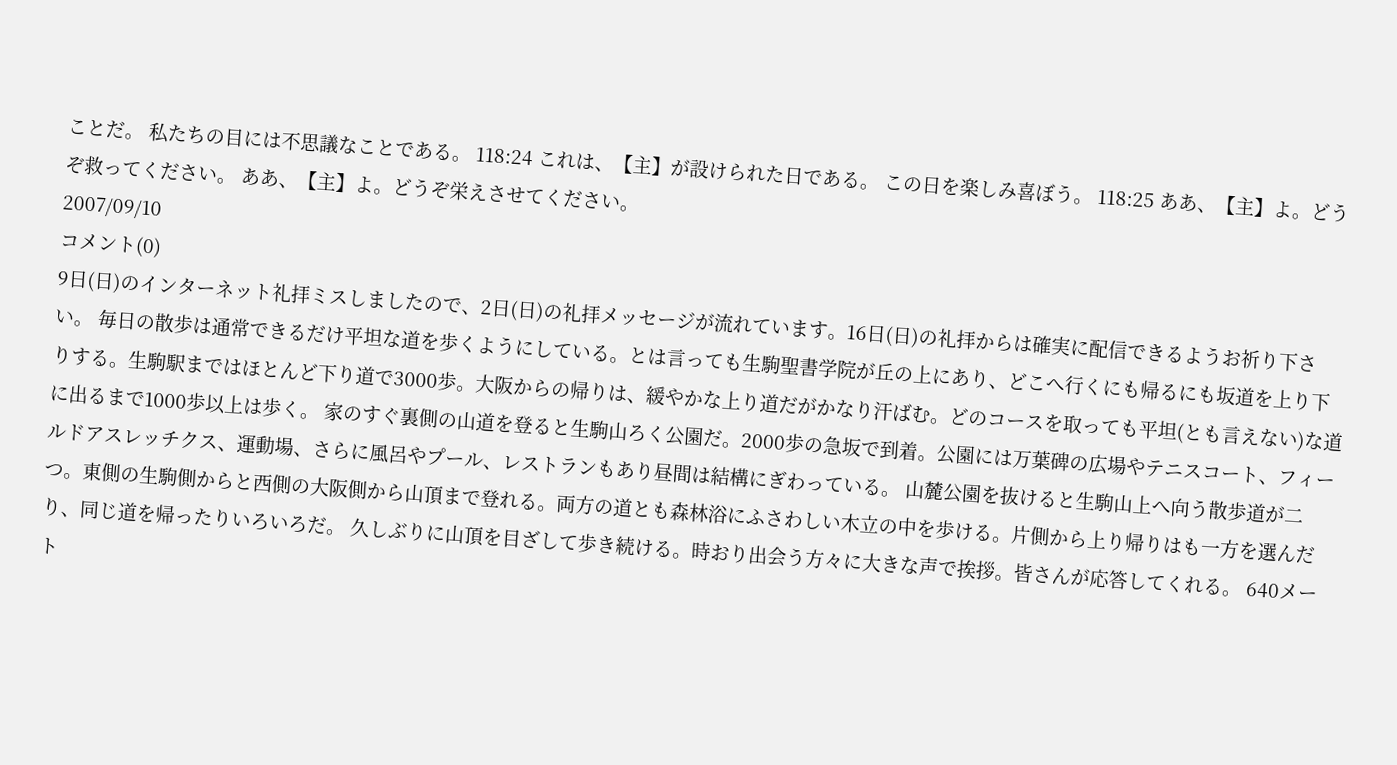ことだ。 私たちの目には不思議なことである。 118:24 これは、【主】が設けられた日である。 この日を楽しみ喜ぼう。 118:25 ああ、【主】よ。どうぞ救ってください。 ああ、【主】よ。どうぞ栄えさせてください。
2007/09/10
コメント(0)
9日(日)のインターネット礼拝ミスしましたので、2日(日)の礼拝メッセージが流れています。16日(日)の礼拝からは確実に配信できるようお祈り下さい。 毎日の散歩は通常できるだけ平坦な道を歩くようにしている。とは言っても生駒聖書学院が丘の上にあり、どこへ行くにも帰るにも坂道を上り下りする。生駒駅まではほとんど下り道で3000歩。大阪からの帰りは、緩やかな上り道だがかなり汗ばむ。どのコースを取っても平坦(とも言えない)な道に出るまで1000歩以上は歩く。 家のすぐ裏側の山道を登ると生駒山ろく公園だ。2000歩の急坂で到着。公園には万葉碑の広場やテニスコート、フィールドアスレッチクス、運動場、さらに風呂やプール、レストランもあり昼間は結構にぎわっている。 山麓公園を抜けると生駒山上へ向う散歩道が二つ。東側の生駒側からと西側の大阪側から山頂まで登れる。両方の道とも森林浴にふさわしい木立の中を歩ける。片側から上り帰りはも一方を選んだり、同じ道を帰ったりいろいろだ。 久しぶりに山頂を目ざして歩き続ける。時おり出会う方々に大きな声で挨拶。皆さんが応答してくれる。 640メート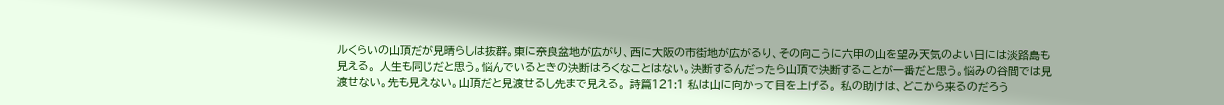ルくらいの山頂だが見晴らしは抜群。東に奈良盆地が広がり、西に大阪の市街地が広がるり、その向こうに六甲の山を望み天気のよい日には淡路島も見える。 人生も同じだと思う。悩んでいるときの決断はろくなことはない。決断するんだったら山頂で決断することが一番だと思う。悩みの谷間では見渡せない。先も見えない。山頂だと見渡せるし先まで見える。 詩篇121:1 私は山に向かって目を上げる。 私の助けは、どこから来るのだろう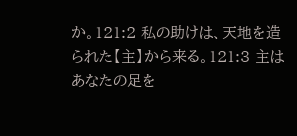か。121:2 私の助けは、天地を造られた【主】から来る。121:3 主はあなたの足を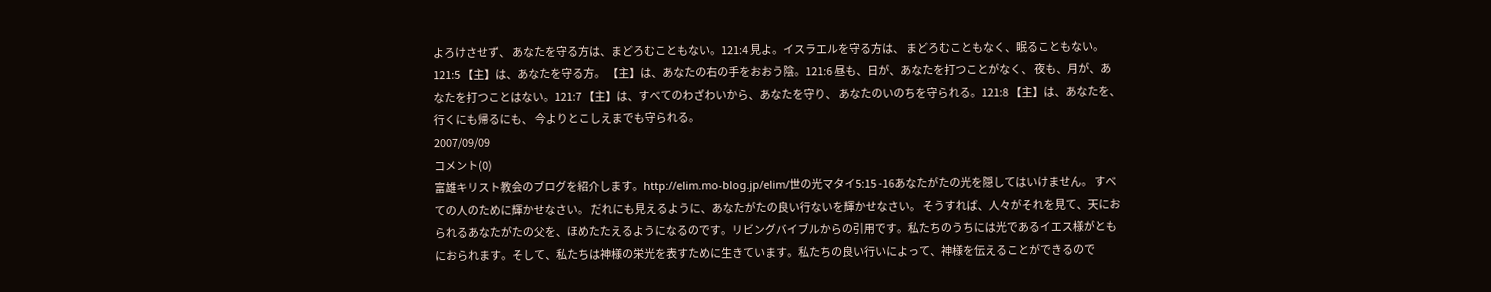よろけさせず、 あなたを守る方は、まどろむこともない。121:4 見よ。イスラエルを守る方は、 まどろむこともなく、眠ることもない。121:5 【主】は、あなたを守る方。 【主】は、あなたの右の手をおおう陰。121:6 昼も、日が、あなたを打つことがなく、 夜も、月が、あなたを打つことはない。121:7 【主】は、すべてのわざわいから、あなたを守り、 あなたのいのちを守られる。121:8 【主】は、あなたを、行くにも帰るにも、 今よりとこしえまでも守られる。
2007/09/09
コメント(0)
富雄キリスト教会のブログを紹介します。http://elim.mo-blog.jp/elim/世の光マタイ5:15 -16あなたがたの光を隠してはいけません。 すべての人のために輝かせなさい。 だれにも見えるように、あなたがたの良い行ないを輝かせなさい。 そうすれば、人々がそれを見て、天におられるあなたがたの父を、ほめたたえるようになるのです。リビングバイブルからの引用です。私たちのうちには光であるイエス様がともにおられます。そして、私たちは神様の栄光を表すために生きています。私たちの良い行いによって、神様を伝えることができるので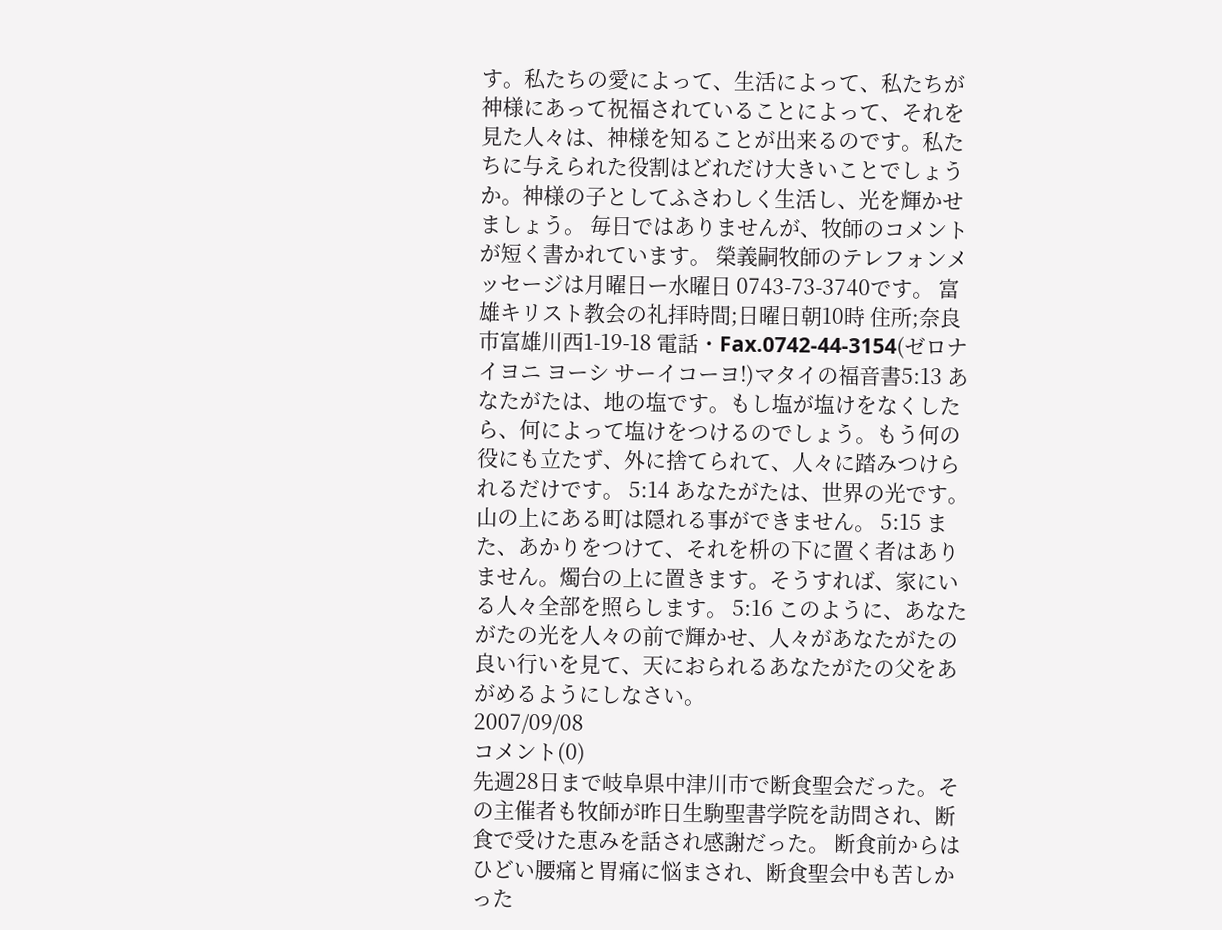す。私たちの愛によって、生活によって、私たちが神様にあって祝福されていることによって、それを見た人々は、神様を知ることが出来るのです。私たちに与えられた役割はどれだけ大きいことでしょうか。神様の子としてふさわしく生活し、光を輝かせましょう。 毎日ではありませんが、牧師のコメントが短く書かれています。 榮義嗣牧師のテレフォンメッセージは月曜日ー水曜日 0743-73-3740です。 富雄キリスト教会の礼拝時間;日曜日朝10時 住所;奈良市富雄川西1-19-18 電話・Fax.0742-44-3154(ゼロナイヨニ ヨーシ サーイコーヨ!)マタイの福音書5:13 あなたがたは、地の塩です。もし塩が塩けをなくしたら、何によって塩けをつけるのでしょう。もう何の役にも立たず、外に捨てられて、人々に踏みつけられるだけです。 5:14 あなたがたは、世界の光です。山の上にある町は隠れる事ができません。 5:15 また、あかりをつけて、それを枡の下に置く者はありません。燭台の上に置きます。そうすれば、家にいる人々全部を照らします。 5:16 このように、あなたがたの光を人々の前で輝かせ、人々があなたがたの良い行いを見て、天におられるあなたがたの父をあがめるようにしなさい。
2007/09/08
コメント(0)
先週28日まで岐阜県中津川市で断食聖会だった。その主催者も牧師が昨日生駒聖書学院を訪問され、断食で受けた恵みを話され感謝だった。 断食前からはひどい腰痛と胃痛に悩まされ、断食聖会中も苦しかった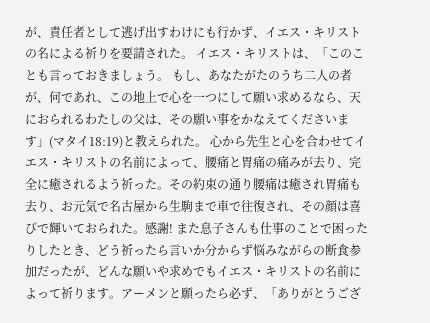が、責任者として逃げ出すわけにも行かず、イエス・キリストの名による祈りを要請された。 イエス・キリストは、「このことも言っておきましょう。 もし、あなたがたのうち二人の者が、何であれ、この地上で心を一つにして願い求めるなら、天におられるわたしの父は、その願い事をかなえてくださいます」(マタイ18:19)と教えられた。 心から先生と心を合わせてイエス・キリストの名前によって、腰痛と胃痛の痛みが去り、完全に癒されるよう祈った。その約束の通り腰痛は癒され胃痛も去り、お元気で名古屋から生駒まで車で往復され、その顔は喜びで輝いておられた。感謝! また息子さんも仕事のことで困ったりしたとき、どう祈ったら言いか分からず悩みながらの断食参加だったが、どんな願いや求めでもイエス・キリストの名前によって祈ります。アーメンと願ったら必ず、「ありがとうござ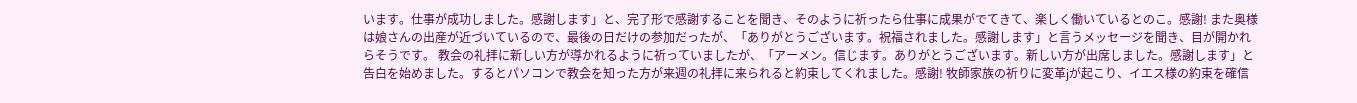います。仕事が成功しました。感謝します」と、完了形で感謝することを聞き、そのように祈ったら仕事に成果がでてきて、楽しく働いているとのこ。感謝! また奥様は娘さんの出産が近づいているので、最後の日だけの参加だったが、「ありがとうございます。祝福されました。感謝します」と言うメッセージを聞き、目が開かれらそうです。 教会の礼拝に新しい方が導かれるように祈っていましたが、「アーメン。信じます。ありがとうございます。新しい方が出席しました。感謝します」と告白を始めました。するとパソコンで教会を知った方が来週の礼拝に来られると約束してくれました。感謝! 牧師家族の祈りに変革jが起こり、イエス様の約束を確信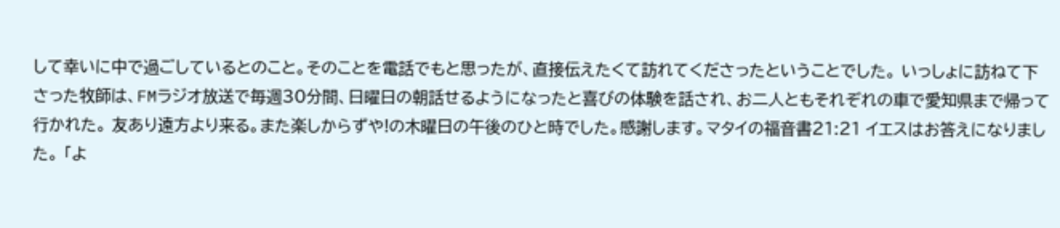して幸いに中で過ごしているとのこと。そのことを電話でもと思ったが、直接伝えたくて訪れてくださったということでした。 いっしょに訪ねて下さった牧師は、FMラジオ放送で毎週30分間、日曜日の朝話せるようになったと喜びの体験を話され、お二人ともそれぞれの車で愛知県まで帰って行かれた。 友あり遠方より来る。また楽しからずや!の木曜日の午後のひと時でした。感謝します。マタイの福音書21:21 イエスはお答えになりました。 「よ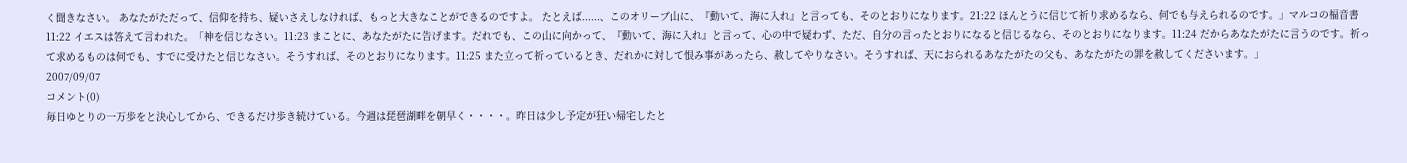く聞きなさい。 あなたがただって、信仰を持ち、疑いさえしなければ、もっと大きなことができるのですよ。 たとえば......、このオリーブ山に、『動いて、海に入れ』と言っても、そのとおりになります。21:22 ほんとうに信じて祈り求めるなら、何でも与えられるのです。」マルコの福音書11:22 イエスは答えて言われた。「神を信じなさい。11:23 まことに、あなたがたに告げます。だれでも、この山に向かって、『動いて、海に入れ』と言って、心の中で疑わず、ただ、自分の言ったとおりになると信じるなら、そのとおりになります。11:24 だからあなたがたに言うのです。祈って求めるものは何でも、すでに受けたと信じなさい。そうすれば、そのとおりになります。11:25 また立って祈っているとき、だれかに対して恨み事があったら、赦してやりなさい。そうすれば、天におられるあなたがたの父も、あなたがたの罪を赦してくださいます。」
2007/09/07
コメント(0)
毎日ゆとりの一万歩をと決心してから、できるだけ歩き続けている。今週は琵琶湖畔を朝早く・・・・。昨日は少し予定が狂い帰宅したと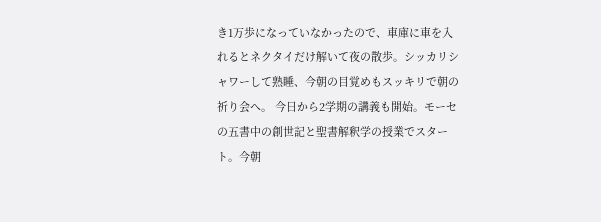き1万歩になっていなかったので、車庫に車を入れるとネクタイだけ解いて夜の散歩。シッカリシャワーして熟睡、今朝の目覚めもスッキリで朝の祈り会へ。 今日から2学期の講義も開始。モーセの五書中の創世記と聖書解釈学の授業でスタート。今朝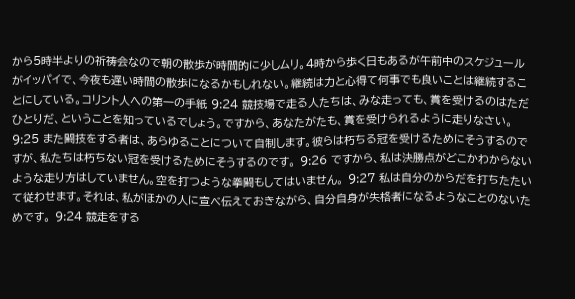から5時半よりの祈祷会なので朝の散歩が時間的に少しムリ。4時から歩く日もあるが午前中のスケジュールがイッパイで、今夜も遅い時間の散歩になるかもしれない。継続は力と心得て何事でも良いことは継続することにしている。コリント人への第一の手紙 9:24 競技場で走る人たちは、みな走っても、賞を受けるのはただひとりだ、ということを知っているでしょう。ですから、あなたがたも、賞を受けられるように走りなさい。 9:25 また闘技をする者は、あらゆることについて自制します。彼らは朽ちる冠を受けるためにそうするのですが、私たちは朽ちない冠を受けるためにそうするのです。 9:26 ですから、私は決勝点がどこかわからないような走り方はしていません。空を打つような拳闘もしてはいません。 9:27 私は自分のからだを打ちたたいて従わせます。それは、私がほかの人に宣べ伝えておきながら、自分自身が失格者になるようなことのないためです。 9:24 競走をする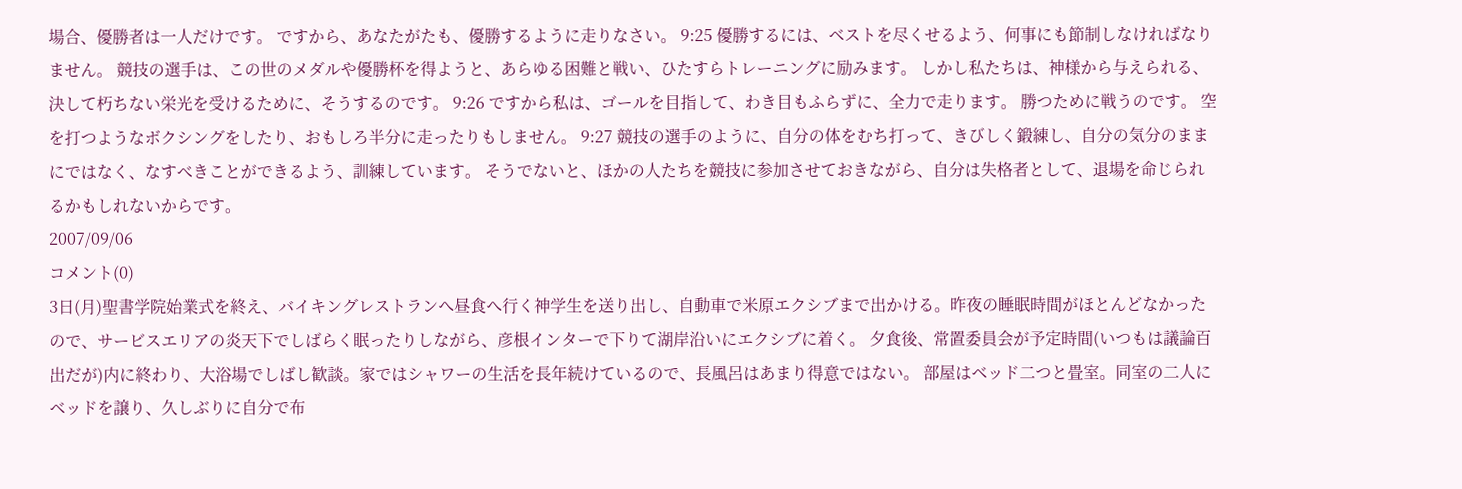場合、優勝者は一人だけです。 ですから、あなたがたも、優勝するように走りなさい。 9:25 優勝するには、ベストを尽くせるよう、何事にも節制しなければなりません。 競技の選手は、この世のメダルや優勝杯を得ようと、あらゆる困難と戦い、ひたすらトレーニングに励みます。 しかし私たちは、神様から与えられる、決して朽ちない栄光を受けるために、そうするのです。 9:26 ですから私は、ゴールを目指して、わき目もふらずに、全力で走ります。 勝つために戦うのです。 空を打つようなボクシングをしたり、おもしろ半分に走ったりもしません。 9:27 競技の選手のように、自分の体をむち打って、きびしく鍛練し、自分の気分のままにではなく、なすべきことができるよう、訓練しています。 そうでないと、ほかの人たちを競技に参加させておきながら、自分は失格者として、退場を命じられるかもしれないからです。
2007/09/06
コメント(0)
3日(月)聖書学院始業式を終え、バイキングレストランへ昼食へ行く神学生を送り出し、自動車で米原エクシブまで出かける。昨夜の睡眠時間がほとんどなかったので、サービスエリアの炎天下でしばらく眠ったりしながら、彦根インターで下りて湖岸沿いにエクシブに着く。 夕食後、常置委員会が予定時間(いつもは議論百出だが)内に終わり、大浴場でしばし歓談。家ではシャワーの生活を長年続けているので、長風呂はあまり得意ではない。 部屋はベッド二つと畳室。同室の二人にベッドを譲り、久しぶりに自分で布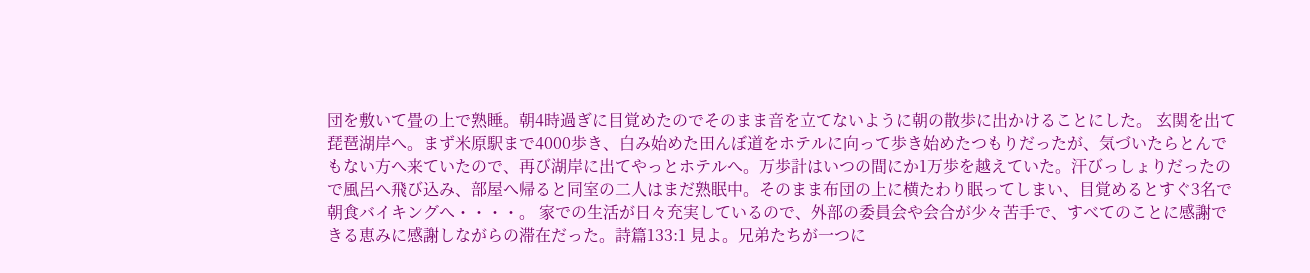団を敷いて畳の上で熟睡。朝4時過ぎに目覚めたのでそのまま音を立てないように朝の散歩に出かけることにした。 玄関を出て琵琶湖岸へ。まず米原駅まで4000歩き、白み始めた田んぼ道をホテルに向って歩き始めたつもりだったが、気づいたらとんでもない方へ来ていたので、再び湖岸に出てやっとホテルへ。万歩計はいつの間にか1万歩を越えていた。汗びっしょりだったので風呂へ飛び込み、部屋へ帰ると同室の二人はまだ熟眠中。そのまま布団の上に横たわり眠ってしまい、目覚めるとすぐ3名で朝食バイキングへ・・・・。 家での生活が日々充実しているので、外部の委員会や会合が少々苦手で、すべてのことに感謝できる恵みに感謝しながらの滞在だった。詩篇133:1 見よ。兄弟たちが一つに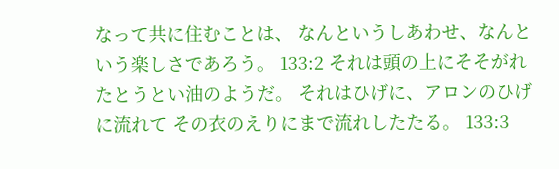なって共に住むことは、 なんというしあわせ、なんという楽しさであろう。 133:2 それは頭の上にそそがれたとうとい油のようだ。 それはひげに、アロンのひげに流れて その衣のえりにまで流れしたたる。 133:3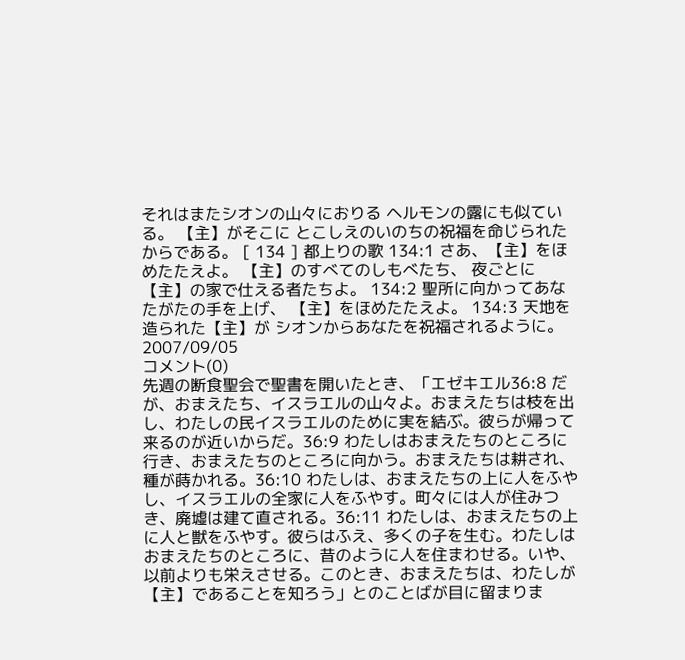それはまたシオンの山々におりる ヘルモンの露にも似ている。 【主】がそこに とこしえのいのちの祝福を命じられたからである。 [ 134 ] 都上りの歌 134:1 さあ、【主】をほめたたえよ。 【主】のすべてのしもべたち、 夜ごとに【主】の家で仕える者たちよ。 134:2 聖所に向かってあなたがたの手を上げ、 【主】をほめたたえよ。 134:3 天地を造られた【主】が シオンからあなたを祝福されるように。
2007/09/05
コメント(0)
先週の断食聖会で聖書を開いたとき、「エゼキエル36:8 だが、おまえたち、イスラエルの山々よ。おまえたちは枝を出し、わたしの民イスラエルのために実を結ぶ。彼らが帰って来るのが近いからだ。36:9 わたしはおまえたちのところに行き、おまえたちのところに向かう。おまえたちは耕され、種が蒔かれる。36:10 わたしは、おまえたちの上に人をふやし、イスラエルの全家に人をふやす。町々には人が住みつき、廃墟は建て直される。36:11 わたしは、おまえたちの上に人と獣をふやす。彼らはふえ、多くの子を生む。わたしはおまえたちのところに、昔のように人を住まわせる。いや、以前よりも栄えさせる。このとき、おまえたちは、わたしが【主】であることを知ろう」とのことばが目に留まりま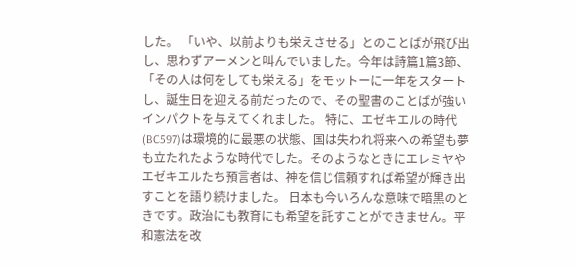した。 「いや、以前よりも栄えさせる」とのことばが飛び出し、思わずアーメンと叫んでいました。今年は詩篇1篇3節、「その人は何をしても栄える」をモットーに一年をスタートし、誕生日を迎える前だったので、その聖書のことばが強いインパクトを与えてくれました。 特に、エゼキエルの時代(BC597)は環境的に最悪の状態、国は失われ将来への希望も夢も立たれたような時代でした。そのようなときにエレミヤやエゼキエルたち預言者は、神を信じ信頼すれば希望が輝き出すことを語り続けました。 日本も今いろんな意味で暗黒のときです。政治にも教育にも希望を託すことができません。平和憲法を改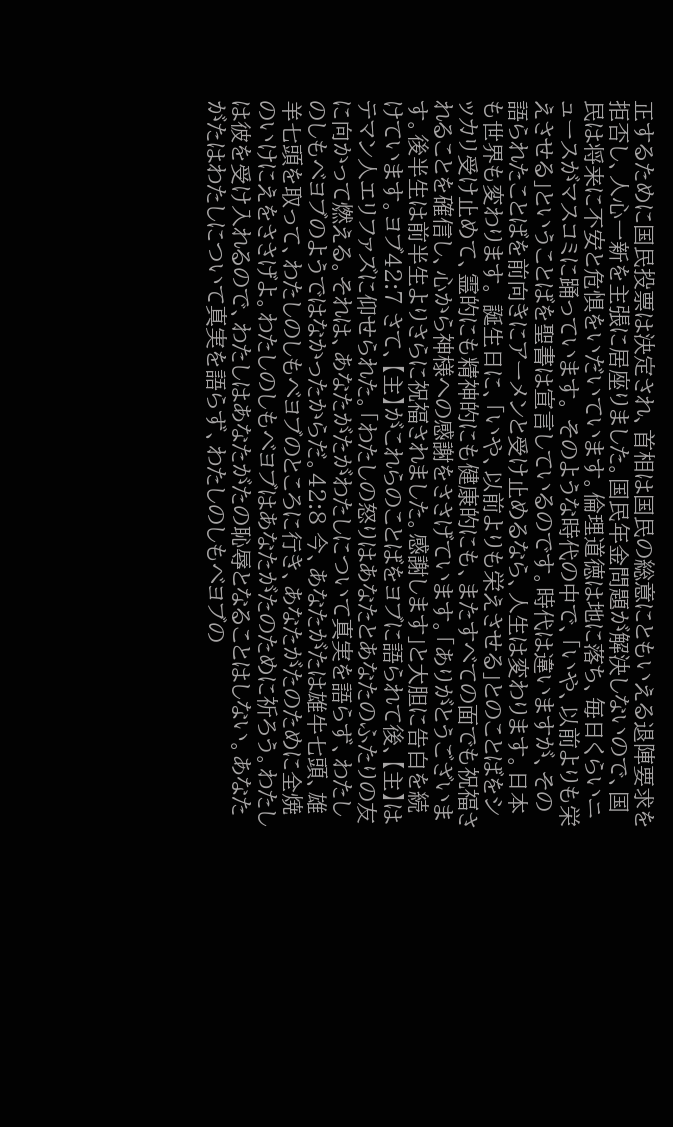正するために国民投票は決定され、首相は国民の総意にともいえる退陣要求を拒否し、人心一新を主張に居座りました。国民年金問題が解決しないので、国民は将来に不安と危惧をいだいています。倫理道徳は地に落ち、毎日くらいニュースがマスコミに踊っています。 そのような時代の中で、「いや、以前よりも栄えさせる」ということばを聖書は宣言しているのです。時代は違いますが、その語られたことばを前向きにアーメンと受け止めるなら、人生は変わります。日本も世界も変わります。 誕生日に、「いや、以前よりも栄えさせる」とのことばをシッカリ受け止めて、霊的にも精神的にも健康的にも、またすべての面でも祝福されることを確信し、心から神様への感謝をささげています。「ありがとうございます。後半生は前半生よりさらに祝福されました。感謝します」と大胆に告白を続けています。ヨブ42:7 さて、【主】がこれらのことばをヨブに語られて後、【主】はテマン人エリファズに仰せられた。「わたしの怒りはあなたとあなたのふたりの友に向かって燃える。それは、あなたがたがわたしについて真実を語らず、わたしのしもべヨブのようではなかったからだ。42:8 今、あなたがたは雄牛七頭、雄羊七頭を取って、わたしのしもべヨブのところに行き、あなたがたのために全焼のいけにえをささげよ。わたしのしもべヨブはあなたがたのために祈ろう。わたしは彼を受け入れるので、わたしはあなたがたの恥辱となることはしない。あなたがたはわたしについて真実を語らず、わたしのしもべヨブの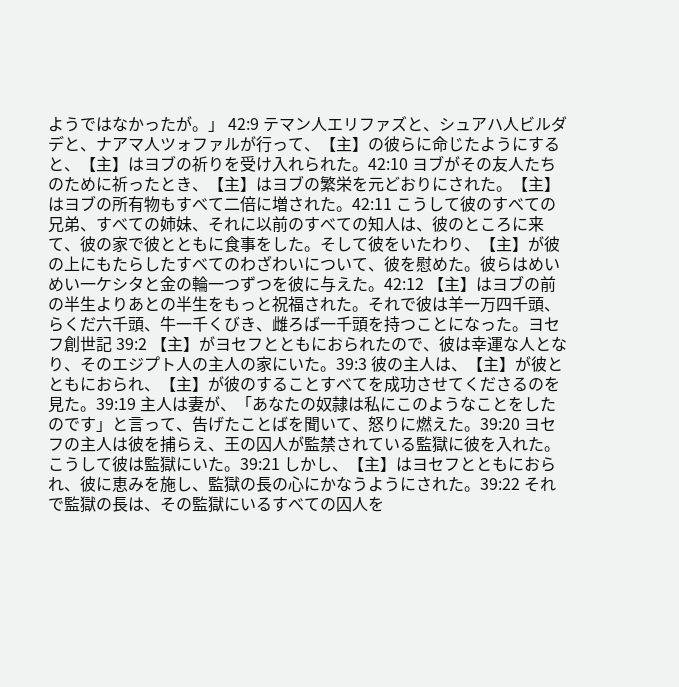ようではなかったが。」 42:9 テマン人エリファズと、シュアハ人ビルダデと、ナアマ人ツォファルが行って、【主】の彼らに命じたようにすると、【主】はヨブの祈りを受け入れられた。42:10 ヨブがその友人たちのために祈ったとき、【主】はヨブの繁栄を元どおりにされた。【主】はヨブの所有物もすべて二倍に増された。42:11 こうして彼のすべての兄弟、すべての姉妹、それに以前のすべての知人は、彼のところに来て、彼の家で彼とともに食事をした。そして彼をいたわり、【主】が彼の上にもたらしたすべてのわざわいについて、彼を慰めた。彼らはめいめい一ケシタと金の輪一つずつを彼に与えた。42:12 【主】はヨブの前の半生よりあとの半生をもっと祝福された。それで彼は羊一万四千頭、らくだ六千頭、牛一千くびき、雌ろば一千頭を持つことになった。ヨセフ創世記 39:2 【主】がヨセフとともにおられたので、彼は幸運な人となり、そのエジプト人の主人の家にいた。39:3 彼の主人は、【主】が彼とともにおられ、【主】が彼のすることすべてを成功させてくださるのを見た。39:19 主人は妻が、「あなたの奴隷は私にこのようなことをしたのです」と言って、告げたことばを聞いて、怒りに燃えた。39:20 ヨセフの主人は彼を捕らえ、王の囚人が監禁されている監獄に彼を入れた。こうして彼は監獄にいた。39:21 しかし、【主】はヨセフとともにおられ、彼に恵みを施し、監獄の長の心にかなうようにされた。39:22 それで監獄の長は、その監獄にいるすべての囚人を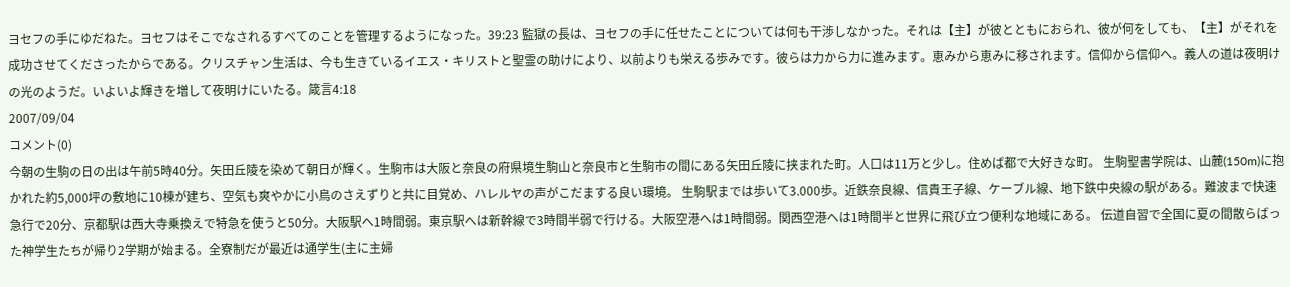ヨセフの手にゆだねた。ヨセフはそこでなされるすべてのことを管理するようになった。39:23 監獄の長は、ヨセフの手に任せたことについては何も干渉しなかった。それは【主】が彼とともにおられ、彼が何をしても、【主】がそれを成功させてくださったからである。クリスチャン生活は、今も生きているイエス・キリストと聖霊の助けにより、以前よりも栄える歩みです。彼らは力から力に進みます。恵みから恵みに移されます。信仰から信仰へ。義人の道は夜明けの光のようだ。いよいよ輝きを増して夜明けにいたる。箴言4:18
2007/09/04
コメント(0)
今朝の生駒の日の出は午前5時40分。矢田丘陵を染めて朝日が輝く。生駒市は大阪と奈良の府県境生駒山と奈良市と生駒市の間にある矢田丘陵に挟まれた町。人口は11万と少し。住めば都で大好きな町。 生駒聖書学院は、山麓(150m)に抱かれた約5,000坪の敷地に10棟が建ち、空気も爽やかに小鳥のさえずりと共に目覚め、ハレルヤの声がこだまする良い環境。 生駒駅までは歩いて3.000歩。近鉄奈良線、信貴王子線、ケーブル線、地下鉄中央線の駅がある。難波まで快速急行で20分、京都駅は西大寺乗換えで特急を使うと50分。大阪駅へ1時間弱。東京駅へは新幹線で3時間半弱で行ける。大阪空港へは1時間弱。関西空港へは1時間半と世界に飛び立つ便利な地域にある。 伝道自習で全国に夏の間散らばった神学生たちが帰り2学期が始まる。全寮制だが最近は通学生(主に主婦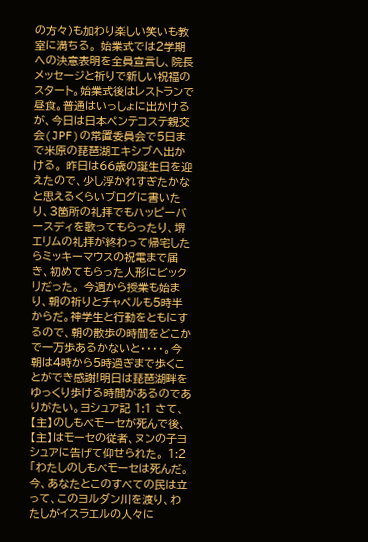の方々)も加わり楽しい笑いも教室に満ちる。 始業式では2学期への決意表明を全員宣言し、院長メッセージと祈りで新しい祝福のスタート。始業式後はレストランで昼食。普通はいっしょに出かけるが、今日は日本ペンテコステ親交会(JPF)の常置委員会で5日まで米原の琵琶湖エキシブへ出かける。 昨日は66歳の誕生日を迎えたので、少し浮かれすぎたかなと思えるくらいブログに書いたり、3箇所の礼拝でもハッピーバースディを歌ってもらったり、堺エリムの礼拝が終わって帰宅したらミッキーマウスの祝電まで届き、初めてもらった人形にビックリだった。 今週から授業も始まり、朝の祈りとチャペルも5時半からだ。神学生と行動をともにするので、朝の散歩の時間をどこかで一万歩あるかないと・・・・。今朝は4時から5時過ぎまで歩くことができ感謝!明日は琵琶湖畔をゆっくり歩ける時間があるのでありがたい。ヨシュア記 1:1 さて、【主】のしもべモーセが死んで後、【主】はモーセの従者、ヌンの子ヨシュアに告げて仰せられた。 1:2 「わたしのしもべモーセは死んだ。今、あなたとこのすべての民は立って、このヨルダン川を渡り、わたしがイスラエルの人々に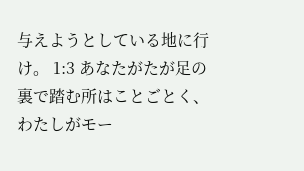与えようとしている地に行け。 1:3 あなたがたが足の裏で踏む所はことごとく、わたしがモー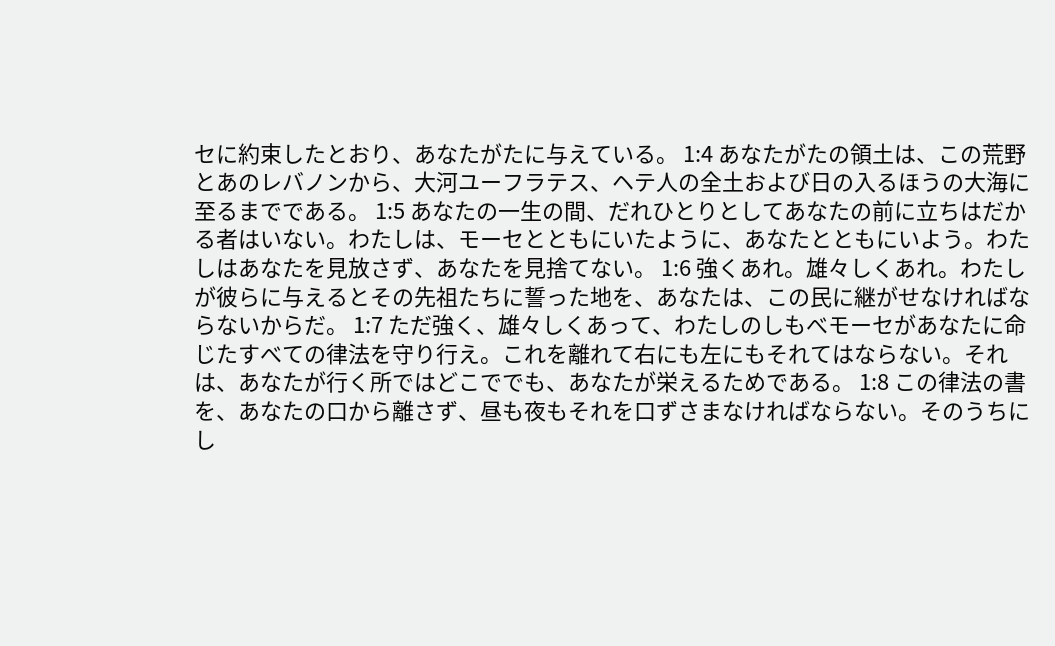セに約束したとおり、あなたがたに与えている。 1:4 あなたがたの領土は、この荒野とあのレバノンから、大河ユーフラテス、ヘテ人の全土および日の入るほうの大海に至るまでである。 1:5 あなたの一生の間、だれひとりとしてあなたの前に立ちはだかる者はいない。わたしは、モーセとともにいたように、あなたとともにいよう。わたしはあなたを見放さず、あなたを見捨てない。 1:6 強くあれ。雄々しくあれ。わたしが彼らに与えるとその先祖たちに誓った地を、あなたは、この民に継がせなければならないからだ。 1:7 ただ強く、雄々しくあって、わたしのしもべモーセがあなたに命じたすべての律法を守り行え。これを離れて右にも左にもそれてはならない。それは、あなたが行く所ではどこででも、あなたが栄えるためである。 1:8 この律法の書を、あなたの口から離さず、昼も夜もそれを口ずさまなければならない。そのうちにし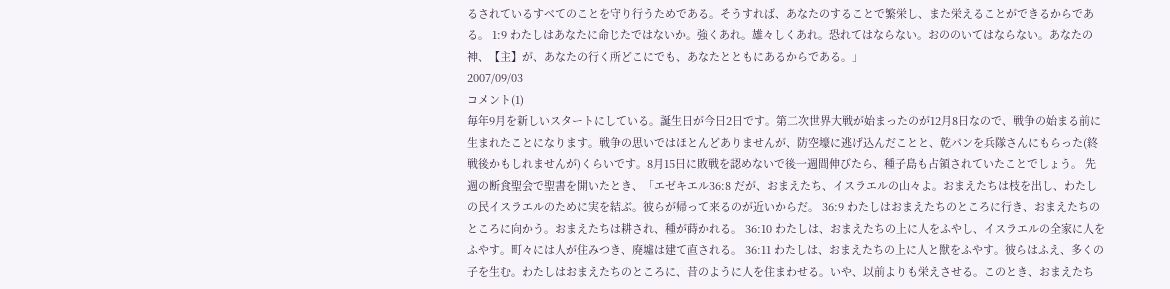るされているすべてのことを守り行うためである。そうすれば、あなたのすることで繁栄し、また栄えることができるからである。 1:9 わたしはあなたに命じたではないか。強くあれ。雄々しくあれ。恐れてはならない。おののいてはならない。あなたの神、【主】が、あなたの行く所どこにでも、あなたとともにあるからである。」
2007/09/03
コメント(1)
毎年9月を新しいスタートにしている。誕生日が今日2日です。第二次世界大戦が始まったのが12月8日なので、戦争の始まる前に生まれたことになります。戦争の思いではほとんどありませんが、防空壕に逃げ込んだことと、乾パンを兵隊さんにもらった(終戦後かもしれませんが)くらいです。8月15日に敗戦を認めないで後一週間伸びたら、種子島も占領されていたことでしょう。 先週の断食聖会で聖書を開いたとき、「エゼキエル36:8 だが、おまえたち、イスラエルの山々よ。おまえたちは枝を出し、わたしの民イスラエルのために実を結ぶ。彼らが帰って来るのが近いからだ。 36:9 わたしはおまえたちのところに行き、おまえたちのところに向かう。おまえたちは耕され、種が蒔かれる。 36:10 わたしは、おまえたちの上に人をふやし、イスラエルの全家に人をふやす。町々には人が住みつき、廃墟は建て直される。 36:11 わたしは、おまえたちの上に人と獣をふやす。彼らはふえ、多くの子を生む。わたしはおまえたちのところに、昔のように人を住まわせる。いや、以前よりも栄えさせる。このとき、おまえたち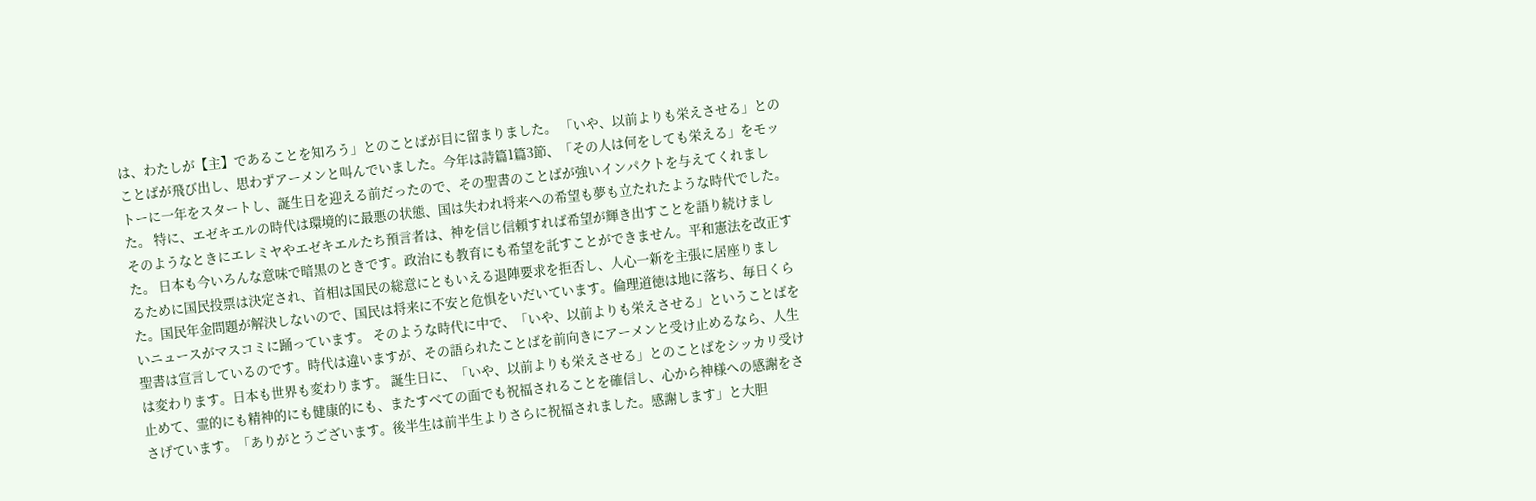は、わたしが【主】であることを知ろう」とのことばが目に留まりました。 「いや、以前よりも栄えさせる」とのことばが飛び出し、思わずアーメンと叫んでいました。今年は詩篇1篇3節、「その人は何をしても栄える」をモットーに一年をスタートし、誕生日を迎える前だったので、その聖書のことばが強いインパクトを与えてくれました。 特に、エゼキエルの時代は環境的に最悪の状態、国は失われ将来への希望も夢も立たれたような時代でした。そのようなときにエレミヤやエゼキエルたち預言者は、神を信じ信頼すれば希望が輝き出すことを語り続けました。 日本も今いろんな意味で暗黒のときです。政治にも教育にも希望を託すことができません。平和憲法を改正するために国民投票は決定され、首相は国民の総意にともいえる退陣要求を拒否し、人心一新を主張に居座りました。国民年金問題が解決しないので、国民は将来に不安と危惧をいだいています。倫理道徳は地に落ち、毎日くらいニュースがマスコミに踊っています。 そのような時代に中で、「いや、以前よりも栄えさせる」ということばを聖書は宣言しているのです。時代は違いますが、その語られたことばを前向きにアーメンと受け止めるなら、人生は変わります。日本も世界も変わります。 誕生日に、「いや、以前よりも栄えさせる」とのことばをシッカリ受け止めて、霊的にも精神的にも健康的にも、またすべての面でも祝福されることを確信し、心から神様への感謝をささげています。「ありがとうございます。後半生は前半生よりさらに祝福されました。感謝します」と大胆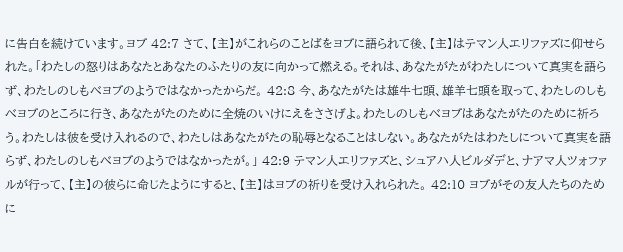に告白を続けています。ヨブ 42:7 さて、【主】がこれらのことばをヨブに語られて後、【主】はテマン人エリファズに仰せられた。「わたしの怒りはあなたとあなたのふたりの友に向かって燃える。それは、あなたがたがわたしについて真実を語らず、わたしのしもべヨブのようではなかったからだ。 42:8 今、あなたがたは雄牛七頭、雄羊七頭を取って、わたしのしもべヨブのところに行き、あなたがたのために全焼のいけにえをささげよ。わたしのしもべヨブはあなたがたのために祈ろう。わたしは彼を受け入れるので、わたしはあなたがたの恥辱となることはしない。あなたがたはわたしについて真実を語らず、わたしのしもべヨブのようではなかったが。」 42:9 テマン人エリファズと、シュアハ人ビルダデと、ナアマ人ツォファルが行って、【主】の彼らに命じたようにすると、【主】はヨブの祈りを受け入れられた。 42:10 ヨブがその友人たちのために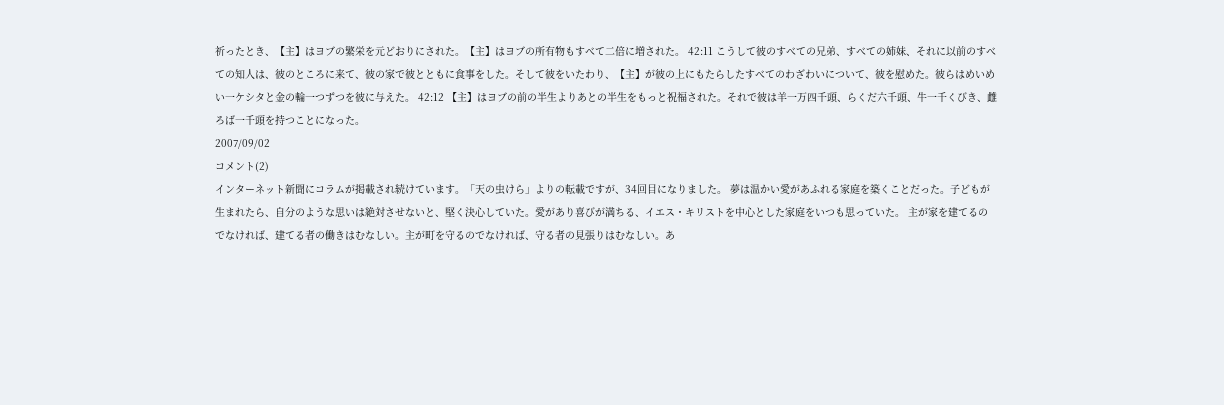祈ったとき、【主】はヨブの繁栄を元どおりにされた。【主】はヨブの所有物もすべて二倍に増された。 42:11 こうして彼のすべての兄弟、すべての姉妹、それに以前のすべての知人は、彼のところに来て、彼の家で彼とともに食事をした。そして彼をいたわり、【主】が彼の上にもたらしたすべてのわざわいについて、彼を慰めた。彼らはめいめい一ケシタと金の輪一つずつを彼に与えた。 42:12 【主】はヨブの前の半生よりあとの半生をもっと祝福された。それで彼は羊一万四千頭、らくだ六千頭、牛一千くびき、雌ろば一千頭を持つことになった。
2007/09/02
コメント(2)
インターネット新聞にコラムが掲載され続けています。「天の虫けら」よりの転載ですが、34回目になりました。 夢は温かい愛があふれる家庭を築くことだった。子どもが生まれたら、自分のような思いは絶対させないと、堅く決心していた。愛があり喜びが満ちる、イエス・キリストを中心とした家庭をいつも思っていた。 主が家を建てるのでなければ、建てる者の働きはむなしい。主が町を守るのでなければ、守る者の見張りはむなしい。あ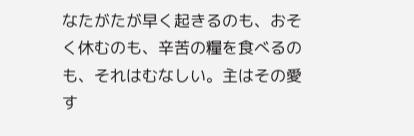なたがたが早く起きるのも、おそく休むのも、辛苦の糧を食べるのも、それはむなしい。主はその愛す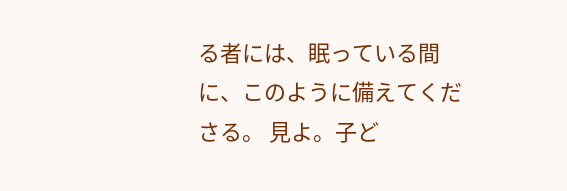る者には、眠っている間に、このように備えてくださる。 見よ。子ど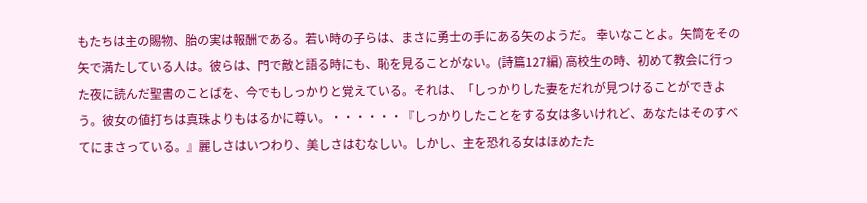もたちは主の賜物、胎の実は報酬である。若い時の子らは、まさに勇士の手にある矢のようだ。 幸いなことよ。矢筒をその矢で満たしている人は。彼らは、門で敵と語る時にも、恥を見ることがない。(詩篇127編) 高校生の時、初めて教会に行った夜に読んだ聖書のことばを、今でもしっかりと覚えている。それは、「しっかりした妻をだれが見つけることができよう。彼女の値打ちは真珠よりもはるかに尊い。・・・・・・『しっかりしたことをする女は多いけれど、あなたはそのすべてにまさっている。』麗しさはいつわり、美しさはむなしい。しかし、主を恐れる女はほめたた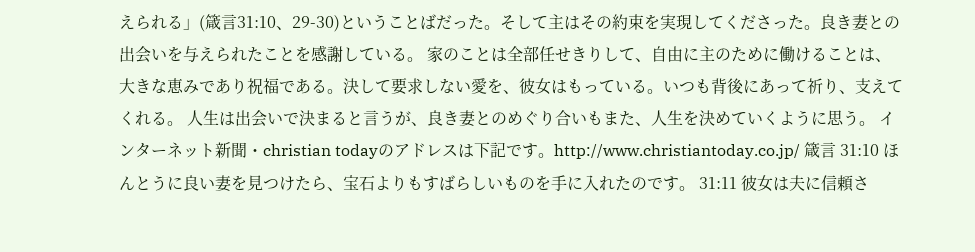えられる」(箴言31:10、29-30)ということばだった。そして主はその約束を実現してくださった。良き妻との出会いを与えられたことを感謝している。 家のことは全部任せきりして、自由に主のために働けることは、大きな恵みであり祝福である。決して要求しない愛を、彼女はもっている。いつも背後にあって祈り、支えてくれる。 人生は出会いで決まると言うが、良き妻とのめぐり合いもまた、人生を決めていくように思う。 インターネット新聞・christian todayのアドレスは下記です。http://www.christiantoday.co.jp/ 箴言 31:10 ほんとうに良い妻を見つけたら、宝石よりもすばらしいものを手に入れたのです。 31:11 彼女は夫に信頼さ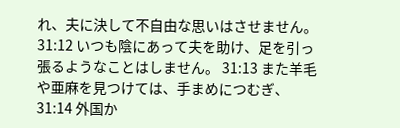れ、夫に決して不自由な思いはさせません。 31:12 いつも陰にあって夫を助け、足を引っ張るようなことはしません。 31:13 また羊毛や亜麻を見つけては、手まめにつむぎ、 31:14 外国か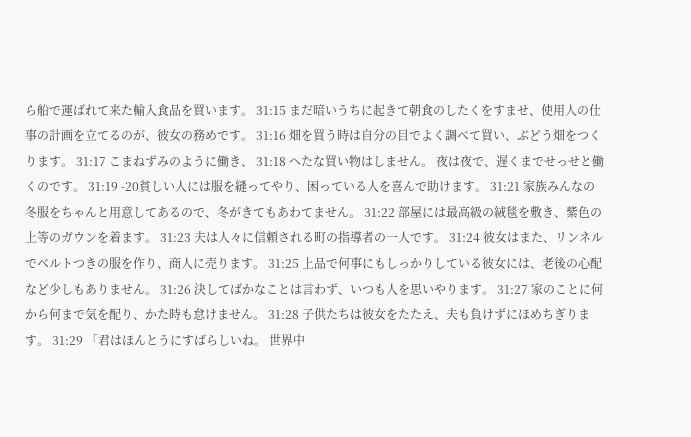ら船で運ばれて来た輸入食品を買います。 31:15 まだ暗いうちに起きて朝食のしたくをすませ、使用人の仕事の計画を立てるのが、彼女の務めです。 31:16 畑を買う時は自分の目でよく調べて買い、ぶどう畑をつくります。 31:17 こまねずみのように働き、 31:18 へたな買い物はしません。 夜は夜で、遅くまでせっせと働くのです。 31:19 -20貧しい人には服を縫ってやり、困っている人を喜んで助けます。 31:21 家族みんなの冬服をちゃんと用意してあるので、冬がきてもあわてません。 31:22 部屋には最高級の絨毯を敷き、紫色の上等のガウンを着ます。 31:23 夫は人々に信頼される町の指導者の一人です。 31:24 彼女はまた、リンネルでベルトつきの服を作り、商人に売ります。 31:25 上品で何事にもしっかりしている彼女には、老後の心配など少しもありません。 31:26 決してばかなことは言わず、いつも人を思いやります。 31:27 家のことに何から何まで気を配り、かた時も怠けません。 31:28 子供たちは彼女をたたえ、夫も負けずにほめちぎります。 31:29 「君はほんとうにすばらしいね。 世界中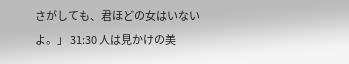さがしても、君ほどの女はいないよ。」 31:30 人は見かけの美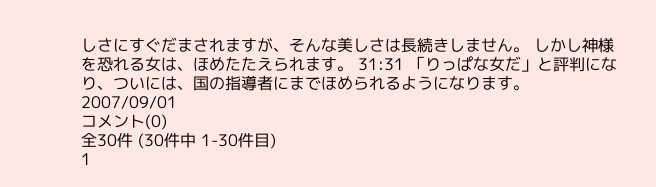しさにすぐだまされますが、そんな美しさは長続きしません。 しかし神様を恐れる女は、ほめたたえられます。 31:31 「りっぱな女だ」と評判になり、ついには、国の指導者にまでほめられるようになります。
2007/09/01
コメント(0)
全30件 (30件中 1-30件目)
1